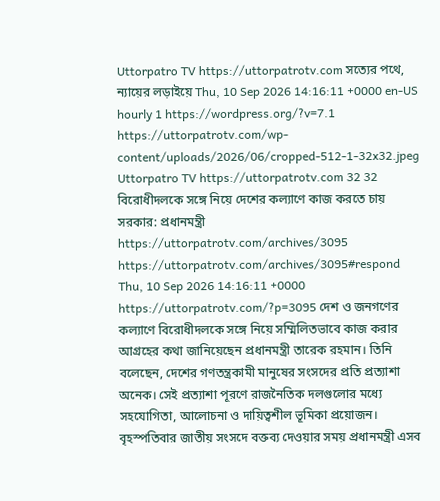Uttorpatro TV https://uttorpatrotv.com সত্যের পথে, ন্যায়ের লড়াইয়ে Thu, 10 Sep 2026 14:16:11 +0000 en-US hourly 1 https://wordpress.org/?v=7.1 https://uttorpatrotv.com/wp-content/uploads/2026/06/cropped-512-1-32x32.jpeg Uttorpatro TV https://uttorpatrotv.com 32 32 বিরোধীদলকে সঙ্গে নিয়ে দেশের কল্যাণে কাজ করতে চায় সরকার: প্রধানমন্ত্রী https://uttorpatrotv.com/archives/3095 https://uttorpatrotv.com/archives/3095#respond Thu, 10 Sep 2026 14:16:11 +0000 https://uttorpatrotv.com/?p=3095 দেশ ও জনগণের কল্যাণে বিরোধীদলকে সঙ্গে নিয়ে সম্মিলিতভাবে কাজ করার আগ্রহের কথা জানিয়েছেন প্রধানমন্ত্রী তারেক রহমান। তিনি বলেছেন, দেশের গণতন্ত্রকামী মানুষের সংসদের প্রতি প্রত্যাশা অনেক। সেই প্রত্যাশা পূরণে রাজনৈতিক দলগুলোর মধ্যে সহযোগিতা, আলোচনা ও দায়িত্বশীল ভূমিকা প্রয়োজন। বৃহস্পতিবার জাতীয় সংসদে বক্তব্য দেওয়ার সময় প্রধানমন্ত্রী এসব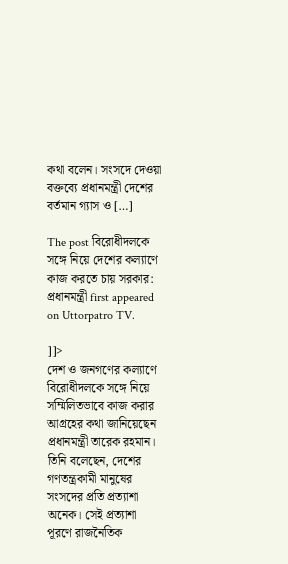কথা বলেন। সংসদে দেওয়া বক্তব্যে প্রধানমন্ত্রী দেশের বর্তমান গ্যাস ও […]

The post বিরোধীদলকে সঙ্গে নিয়ে দেশের কল্যাণে কাজ করতে চায় সরকার: প্রধানমন্ত্রী first appeared on Uttorpatro TV.

]]>
দেশ ও জনগণের কল্যাণে বিরোধীদলকে সঙ্গে নিয়ে সম্মিলিতভাবে কাজ করার আগ্রহের কথা জানিয়েছেন প্রধানমন্ত্রী তারেক রহমান। তিনি বলেছেন, দেশের গণতন্ত্রকামী মানুষের সংসদের প্রতি প্রত্যাশা অনেক। সেই প্রত্যাশা পূরণে রাজনৈতিক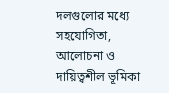দলগুলোর মধ্যে সহযোগিতা, আলোচনা ও দায়িত্বশীল ভূমিকা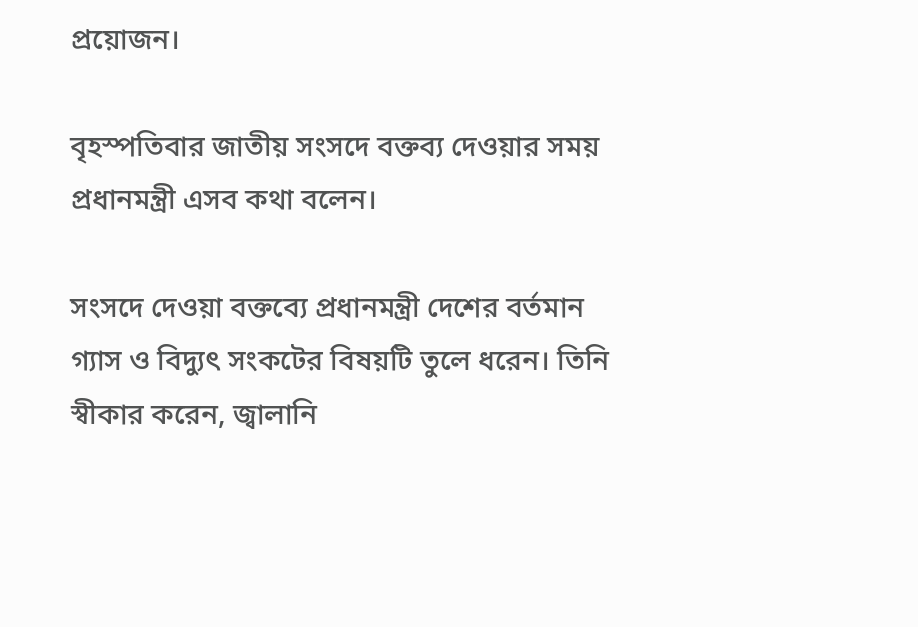প্রয়োজন।

বৃহস্পতিবার জাতীয় সংসদে বক্তব্য দেওয়ার সময় প্রধানমন্ত্রী এসব কথা বলেন।

সংসদে দেওয়া বক্তব্যে প্রধানমন্ত্রী দেশের বর্তমান গ্যাস ও বিদ্যুৎ সংকটের বিষয়টি তুলে ধরেন। তিনি স্বীকার করেন, জ্বালানি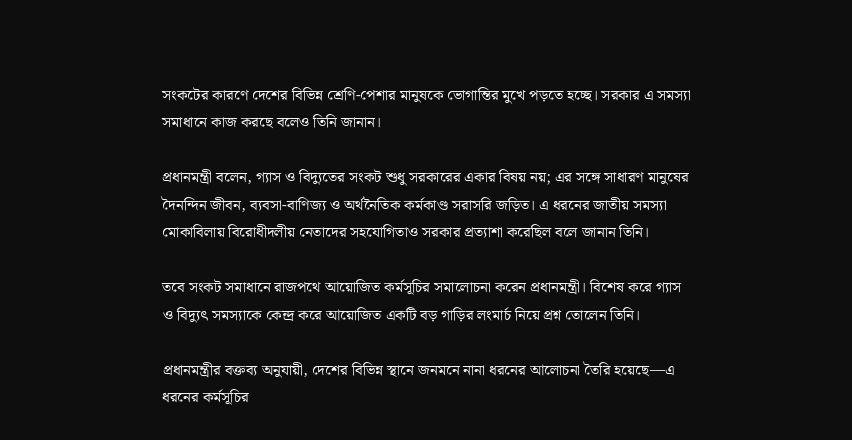সংকটের কারণে দেশের বিভিন্ন শ্রেণি-পেশার মানুষকে ভোগান্তির মুখে পড়তে হচ্ছে। সরকার এ সমস্যা সমাধানে কাজ করছে বলেও তিনি জানান।

প্রধানমন্ত্রী বলেন, গ্যাস ও বিদ্যুতের সংকট শুধু সরকারের একার বিষয় নয়; এর সঙ্গে সাধারণ মানুষের দৈনন্দিন জীবন, ব্যবসা-বাণিজ্য ও অর্থনৈতিক কর্মকাণ্ড সরাসরি জড়িত। এ ধরনের জাতীয় সমস্যা মোকাবিলায় বিরোধীদলীয় নেতাদের সহযোগিতাও সরকার প্রত্যাশা করেছিল বলে জানান তিনি।

তবে সংকট সমাধানে রাজপথে আয়োজিত কর্মসূচির সমালোচনা করেন প্রধানমন্ত্রী। বিশেষ করে গ্যাস ও বিদ্যুৎ সমস্যাকে কেন্দ্র করে আয়োজিত একটি বড় গাড়ির লংমার্চ নিয়ে প্রশ্ন তোলেন তিনি।

প্রধানমন্ত্রীর বক্তব্য অনুযায়ী, দেশের বিভিন্ন স্থানে জনমনে নানা ধরনের আলোচনা তৈরি হয়েছে—এ ধরনের কর্মসূচির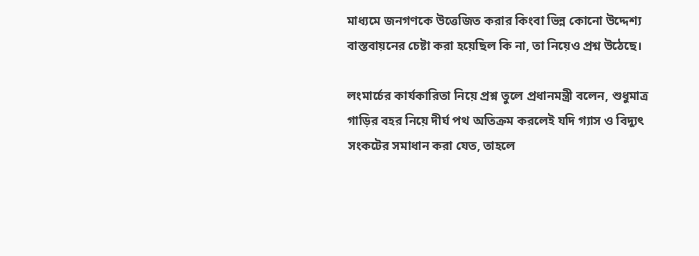মাধ্যমে জনগণকে উত্তেজিত করার কিংবা ভিন্ন কোনো উদ্দেশ্য বাস্তবায়নের চেষ্টা করা হয়েছিল কি না, তা নিয়েও প্রশ্ন উঠেছে।

লংমার্চের কার্যকারিতা নিয়ে প্রশ্ন তুলে প্রধানমন্ত্রী বলেন, শুধুমাত্র গাড়ির বহর নিয়ে দীর্ঘ পথ অতিক্রম করলেই যদি গ্যাস ও বিদ্যুৎ সংকটের সমাধান করা যেত, তাহলে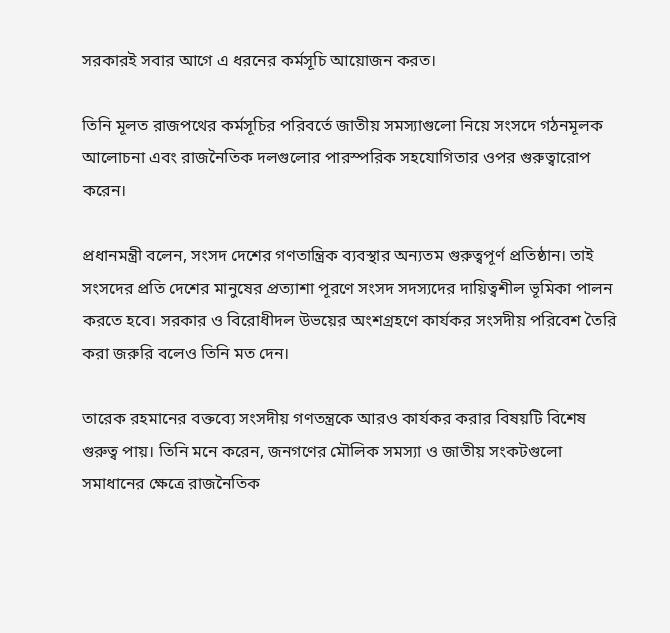সরকারই সবার আগে এ ধরনের কর্মসূচি আয়োজন করত।

তিনি মূলত রাজপথের কর্মসূচির পরিবর্তে জাতীয় সমস্যাগুলো নিয়ে সংসদে গঠনমূলক আলোচনা এবং রাজনৈতিক দলগুলোর পারস্পরিক সহযোগিতার ওপর গুরুত্বারোপ করেন।

প্রধানমন্ত্রী বলেন, সংসদ দেশের গণতান্ত্রিক ব্যবস্থার অন্যতম গুরুত্বপূর্ণ প্রতিষ্ঠান। তাই সংসদের প্রতি দেশের মানুষের প্রত্যাশা পূরণে সংসদ সদস্যদের দায়িত্বশীল ভূমিকা পালন করতে হবে। সরকার ও বিরোধীদল উভয়ের অংশগ্রহণে কার্যকর সংসদীয় পরিবেশ তৈরি করা জরুরি বলেও তিনি মত দেন।

তারেক রহমানের বক্তব্যে সংসদীয় গণতন্ত্রকে আরও কার্যকর করার বিষয়টি বিশেষ গুরুত্ব পায়। তিনি মনে করেন, জনগণের মৌলিক সমস্যা ও জাতীয় সংকটগুলো সমাধানের ক্ষেত্রে রাজনৈতিক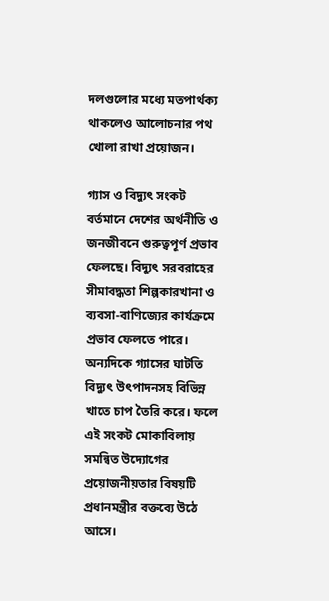দলগুলোর মধ্যে মতপার্থক্য থাকলেও আলোচনার পথ খোলা রাখা প্রয়োজন।

গ্যাস ও বিদ্যুৎ সংকট বর্তমানে দেশের অর্থনীতি ও জনজীবনে গুরুত্বপূর্ণ প্রভাব ফেলছে। বিদ্যুৎ সরবরাহের সীমাবদ্ধতা শিল্পকারখানা ও ব্যবসা-বাণিজ্যের কার্যক্রমে প্রভাব ফেলতে পারে। অন্যদিকে গ্যাসের ঘাটতি বিদ্যুৎ উৎপাদনসহ বিভিন্ন খাতে চাপ তৈরি করে। ফলে এই সংকট মোকাবিলায় সমন্বিত উদ্যোগের প্রয়োজনীয়তার বিষয়টি প্রধানমন্ত্রীর বক্তব্যে উঠে আসে।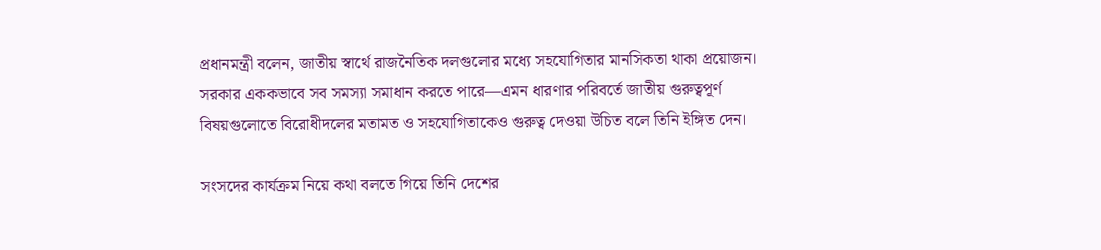প্রধানমন্ত্রী বলেন, জাতীয় স্বার্থে রাজনৈতিক দলগুলোর মধ্যে সহযোগিতার মানসিকতা থাকা প্রয়োজন। সরকার এককভাবে সব সমস্যা সমাধান করতে পারে—এমন ধারণার পরিবর্তে জাতীয় গুরুত্বপূর্ণ বিষয়গুলোতে বিরোধীদলের মতামত ও সহযোগিতাকেও গুরুত্ব দেওয়া উচিত বলে তিনি ইঙ্গিত দেন।

সংসদের কার্যক্রম নিয়ে কথা বলতে গিয়ে তিনি দেশের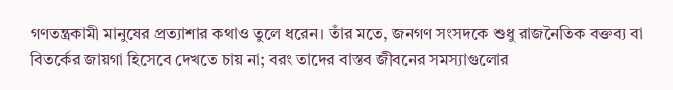গণতন্ত্রকামী মানুষের প্রত্যাশার কথাও তুলে ধরেন। তাঁর মতে, জনগণ সংসদকে শুধু রাজনৈতিক বক্তব্য বা বিতর্কের জায়গা হিসেবে দেখতে চায় না; বরং তাদের বাস্তব জীবনের সমস্যাগুলোর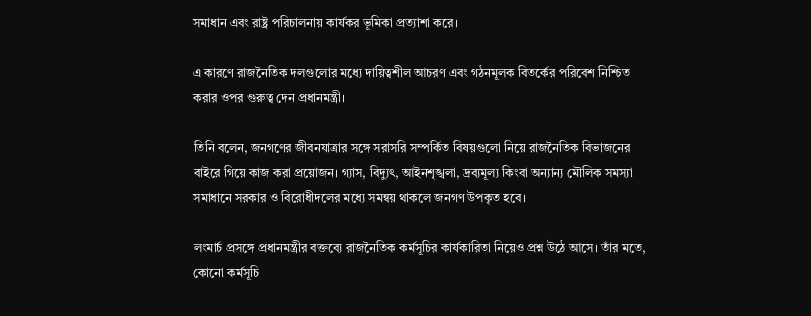সমাধান এবং রাষ্ট্র পরিচালনায় কার্যকর ভূমিকা প্রত্যাশা করে।

এ কারণে রাজনৈতিক দলগুলোর মধ্যে দায়িত্বশীল আচরণ এবং গঠনমূলক বিতর্কের পরিবেশ নিশ্চিত করার ওপর গুরুত্ব দেন প্রধানমন্ত্রী।

তিনি বলেন, জনগণের জীবনযাত্রার সঙ্গে সরাসরি সম্পর্কিত বিষয়গুলো নিয়ে রাজনৈতিক বিভাজনের বাইরে গিয়ে কাজ করা প্রয়োজন। গ্যাস, বিদ্যুৎ, আইনশৃঙ্খলা, দ্রব্যমূল্য কিংবা অন্যান্য মৌলিক সমস্যা সমাধানে সরকার ও বিরোধীদলের মধ্যে সমন্বয় থাকলে জনগণ উপকৃত হবে।

লংমার্চ প্রসঙ্গে প্রধানমন্ত্রীর বক্তব্যে রাজনৈতিক কর্মসূচির কার্যকারিতা নিয়েও প্রশ্ন উঠে আসে। তাঁর মতে, কোনো কর্মসূচি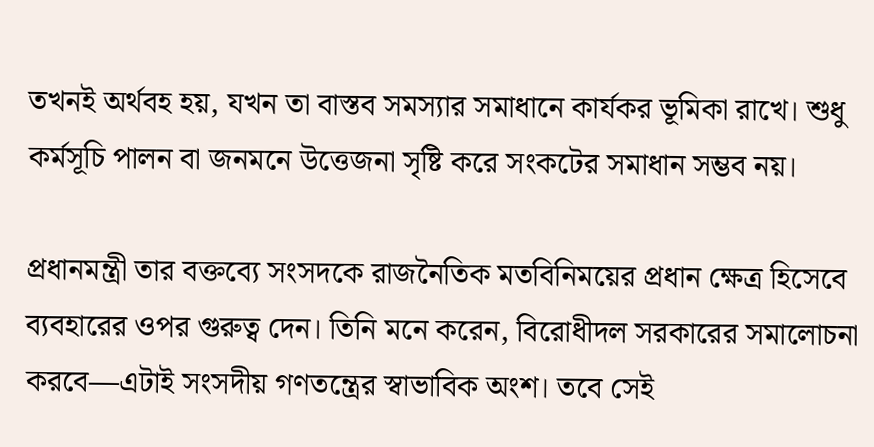তখনই অর্থবহ হয়, যখন তা বাস্তব সমস্যার সমাধানে কার্যকর ভূমিকা রাখে। শুধু কর্মসূচি পালন বা জনমনে উত্তেজনা সৃষ্টি করে সংকটের সমাধান সম্ভব নয়।

প্রধানমন্ত্রী তার বক্তব্যে সংসদকে রাজনৈতিক মতবিনিময়ের প্রধান ক্ষেত্র হিসেবে ব্যবহারের ওপর গুরুত্ব দেন। তিনি মনে করেন, বিরোধীদল সরকারের সমালোচনা করবে—এটাই সংসদীয় গণতন্ত্রের স্বাভাবিক অংশ। তবে সেই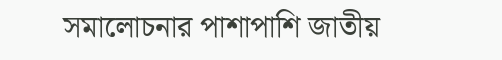সমালোচনার পাশাপাশি জাতীয়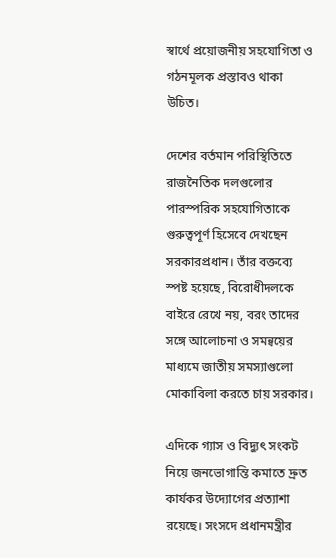স্বার্থে প্রয়োজনীয় সহযোগিতা ও গঠনমূলক প্রস্তাবও থাকা উচিত।

দেশের বর্তমান পরিস্থিতিতে রাজনৈতিক দলগুলোর পারস্পরিক সহযোগিতাকে গুরুত্বপূর্ণ হিসেবে দেখছেন সরকারপ্রধান। তাঁর বক্তব্যে স্পষ্ট হয়েছে, বিরোধীদলকে বাইরে রেখে নয়, বরং তাদের সঙ্গে আলোচনা ও সমন্বয়ের মাধ্যমে জাতীয় সমস্যাগুলো মোকাবিলা করতে চায় সরকার।

এদিকে গ্যাস ও বিদ্যুৎ সংকট নিয়ে জনভোগান্তি কমাতে দ্রুত কার্যকর উদ্যোগের প্রত্যাশা রয়েছে। সংসদে প্রধানমন্ত্রীর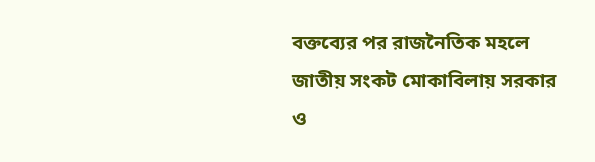বক্তব্যের পর রাজনৈতিক মহলে জাতীয় সংকট মোকাবিলায় সরকার ও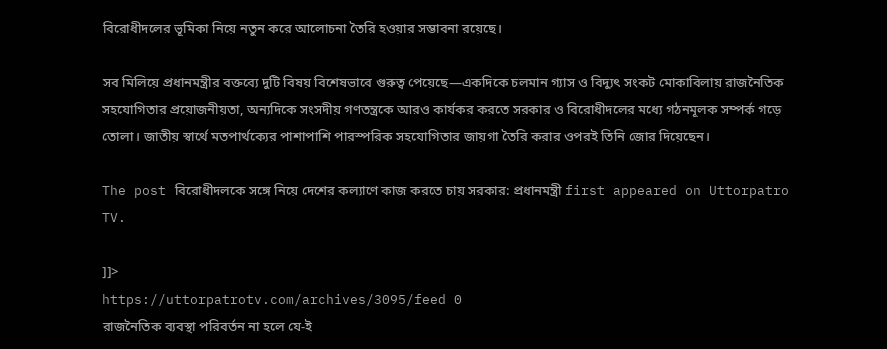বিরোধীদলের ভূমিকা নিয়ে নতুন করে আলোচনা তৈরি হওয়ার সম্ভাবনা রয়েছে।

সব মিলিয়ে প্রধানমন্ত্রীর বক্তব্যে দুটি বিষয় বিশেষভাবে গুরুত্ব পেয়েছে—একদিকে চলমান গ্যাস ও বিদ্যুৎ সংকট মোকাবিলায় রাজনৈতিক সহযোগিতার প্রয়োজনীয়তা, অন্যদিকে সংসদীয় গণতন্ত্রকে আরও কার্যকর করতে সরকার ও বিরোধীদলের মধ্যে গঠনমূলক সম্পর্ক গড়ে তোলা। জাতীয় স্বার্থে মতপার্থক্যের পাশাপাশি পারস্পরিক সহযোগিতার জায়গা তৈরি করার ওপরই তিনি জোর দিয়েছেন।

The post বিরোধীদলকে সঙ্গে নিয়ে দেশের কল্যাণে কাজ করতে চায় সরকার: প্রধানমন্ত্রী first appeared on Uttorpatro TV.

]]>
https://uttorpatrotv.com/archives/3095/feed 0
রাজনৈতিক ব্যবস্থা পরিবর্তন না হলে যে-ই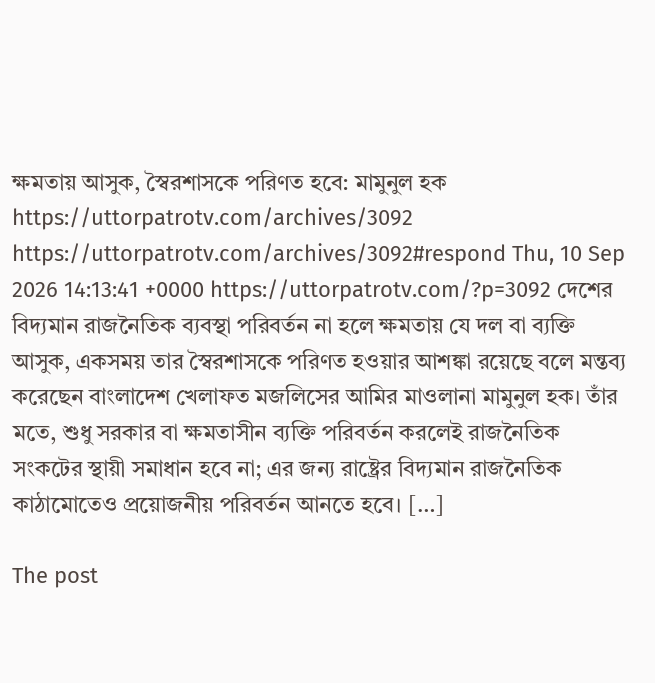ক্ষমতায় আসুক, স্বৈরশাসকে পরিণত হবে: মামুনুল হক https://uttorpatrotv.com/archives/3092 https://uttorpatrotv.com/archives/3092#respond Thu, 10 Sep 2026 14:13:41 +0000 https://uttorpatrotv.com/?p=3092 দেশের বিদ্যমান রাজনৈতিক ব্যবস্থা পরিবর্তন না হলে ক্ষমতায় যে দল বা ব্যক্তি আসুক, একসময় তার স্বৈরশাসকে পরিণত হওয়ার আশঙ্কা রয়েছে বলে মন্তব্য করেছেন বাংলাদেশ খেলাফত মজলিসের আমির মাওলানা মামুনুল হক। তাঁর মতে, শুধু সরকার বা ক্ষমতাসীন ব্যক্তি পরিবর্তন করলেই রাজনৈতিক সংকটের স্থায়ী সমাধান হবে না; এর জন্য রাষ্ট্রের বিদ্যমান রাজনৈতিক কাঠামোতেও প্রয়োজনীয় পরিবর্তন আনতে হবে। […]

The post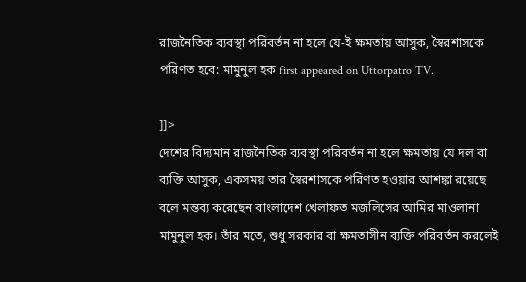রাজনৈতিক ব্যবস্থা পরিবর্তন না হলে যে-ই ক্ষমতায় আসুক, স্বৈরশাসকে পরিণত হবে: মামুনুল হক first appeared on Uttorpatro TV.

]]>
দেশের বিদ্যমান রাজনৈতিক ব্যবস্থা পরিবর্তন না হলে ক্ষমতায় যে দল বা ব্যক্তি আসুক, একসময় তার স্বৈরশাসকে পরিণত হওয়ার আশঙ্কা রয়েছে বলে মন্তব্য করেছেন বাংলাদেশ খেলাফত মজলিসের আমির মাওলানা মামুনুল হক। তাঁর মতে, শুধু সরকার বা ক্ষমতাসীন ব্যক্তি পরিবর্তন করলেই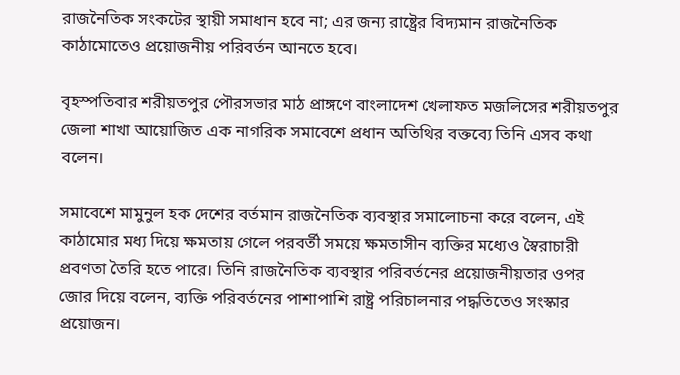রাজনৈতিক সংকটের স্থায়ী সমাধান হবে না; এর জন্য রাষ্ট্রের বিদ্যমান রাজনৈতিক কাঠামোতেও প্রয়োজনীয় পরিবর্তন আনতে হবে।

বৃহস্পতিবার শরীয়তপুর পৌরসভার মাঠ প্রাঙ্গণে বাংলাদেশ খেলাফত মজলিসের শরীয়তপুর জেলা শাখা আয়োজিত এক নাগরিক সমাবেশে প্রধান অতিথির বক্তব্যে তিনি এসব কথা বলেন।

সমাবেশে মামুনুল হক দেশের বর্তমান রাজনৈতিক ব্যবস্থার সমালোচনা করে বলেন, এই কাঠামোর মধ্য দিয়ে ক্ষমতায় গেলে পরবর্তী সময়ে ক্ষমতাসীন ব্যক্তির মধ্যেও স্বৈরাচারী প্রবণতা তৈরি হতে পারে। তিনি রাজনৈতিক ব্যবস্থার পরিবর্তনের প্রয়োজনীয়তার ওপর জোর দিয়ে বলেন, ব্যক্তি পরিবর্তনের পাশাপাশি রাষ্ট্র পরিচালনার পদ্ধতিতেও সংস্কার প্রয়োজন।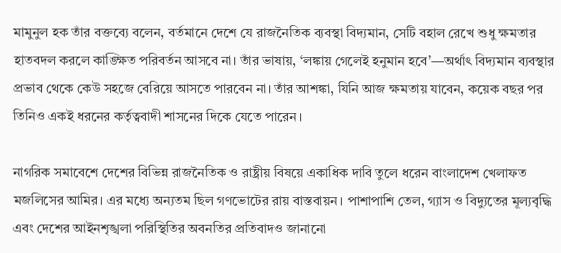মামুনুল হক তাঁর বক্তব্যে বলেন, বর্তমানে দেশে যে রাজনৈতিক ব্যবস্থা বিদ্যমান, সেটি বহাল রেখে শুধু ক্ষমতার হাতবদল করলে কাঙ্ক্ষিত পরিবর্তন আসবে না। তাঁর ভাষায়, ‘লঙ্কায় গেলেই হনুমান হবে’—অর্থাৎ বিদ্যমান ব্যবস্থার প্রভাব থেকে কেউ সহজে বেরিয়ে আসতে পারবেন না। তাঁর আশঙ্কা, যিনি আজ ক্ষমতায় যাবেন, কয়েক বছর পর তিনিও একই ধরনের কর্তৃত্ববাদী শাসনের দিকে যেতে পারেন।

নাগরিক সমাবেশে দেশের বিভিন্ন রাজনৈতিক ও রাষ্ট্রীয় বিষয়ে একাধিক দাবি তুলে ধরেন বাংলাদেশ খেলাফত মজলিসের আমির। এর মধ্যে অন্যতম ছিল গণভোটের রায় বাস্তবায়ন। পাশাপাশি তেল, গ্যাস ও বিদ্যুতের মূল্যবৃদ্ধি এবং দেশের আইনশৃঙ্খলা পরিস্থিতির অবনতির প্রতিবাদও জানানো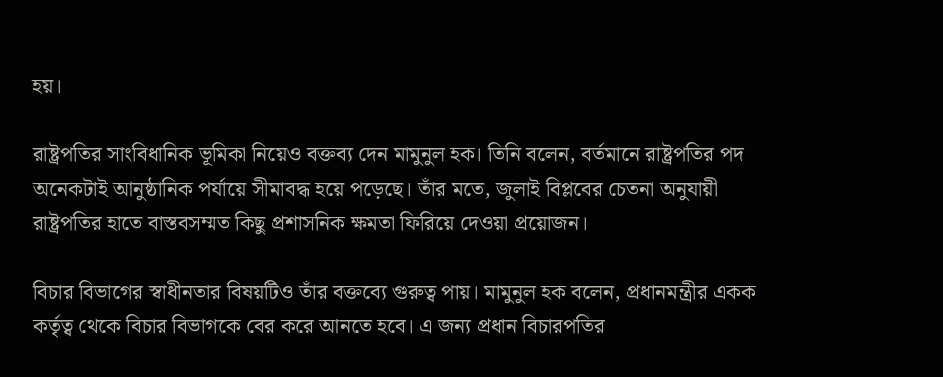হয়।

রাষ্ট্রপতির সাংবিধানিক ভূমিকা নিয়েও বক্তব্য দেন মামুনুল হক। তিনি বলেন, বর্তমানে রাষ্ট্রপতির পদ অনেকটাই আনুষ্ঠানিক পর্যায়ে সীমাবদ্ধ হয়ে পড়েছে। তাঁর মতে, জুলাই বিপ্লবের চেতনা অনুযায়ী রাষ্ট্রপতির হাতে বাস্তবসম্মত কিছু প্রশাসনিক ক্ষমতা ফিরিয়ে দেওয়া প্রয়োজন।

বিচার বিভাগের স্বাধীনতার বিষয়টিও তাঁর বক্তব্যে গুরুত্ব পায়। মামুনুল হক বলেন, প্রধানমন্ত্রীর একক কর্তৃত্ব থেকে বিচার বিভাগকে বের করে আনতে হবে। এ জন্য প্রধান বিচারপতির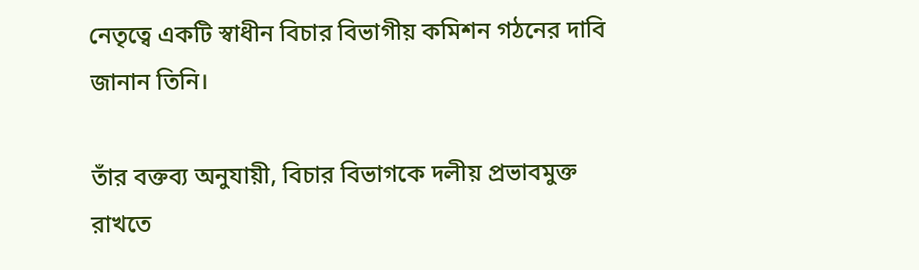নেতৃত্বে একটি স্বাধীন বিচার বিভাগীয় কমিশন গঠনের দাবি জানান তিনি।

তাঁর বক্তব্য অনুযায়ী, বিচার বিভাগকে দলীয় প্রভাবমুক্ত রাখতে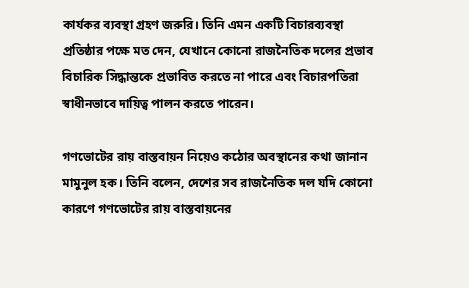কার্যকর ব্যবস্থা গ্রহণ জরুরি। তিনি এমন একটি বিচারব্যবস্থা প্রতিষ্ঠার পক্ষে মত দেন, যেখানে কোনো রাজনৈতিক দলের প্রভাব বিচারিক সিদ্ধান্তকে প্রভাবিত করতে না পারে এবং বিচারপতিরা স্বাধীনভাবে দায়িত্ব পালন করতে পারেন।

গণভোটের রায় বাস্তবায়ন নিয়েও কঠোর অবস্থানের কথা জানান মামুনুল হক। তিনি বলেন, দেশের সব রাজনৈতিক দল যদি কোনো কারণে গণভোটের রায় বাস্তবায়নের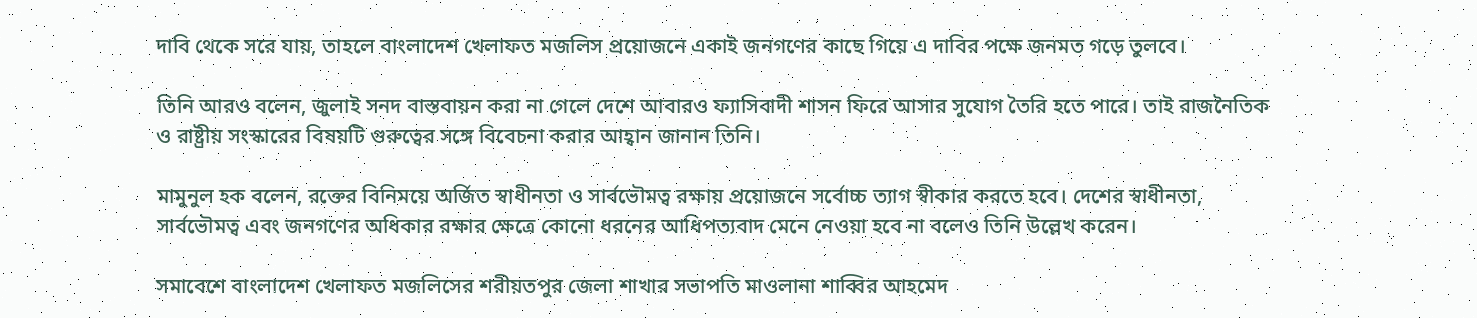দাবি থেকে সরে যায়, তাহলে বাংলাদেশ খেলাফত মজলিস প্রয়োজনে একাই জনগণের কাছে গিয়ে এ দাবির পক্ষে জনমত গড়ে তুলবে।

তিনি আরও বলেন, জুলাই সনদ বাস্তবায়ন করা না গেলে দেশে আবারও ফ্যাসিবাদী শাসন ফিরে আসার সুযোগ তৈরি হতে পারে। তাই রাজনৈতিক ও রাষ্ট্রীয় সংস্কারের বিষয়টি গুরুত্বের সঙ্গে বিবেচনা করার আহ্বান জানান তিনি।

মামুনুল হক বলেন, রক্তের বিনিময়ে অর্জিত স্বাধীনতা ও সার্বভৌমত্ব রক্ষায় প্রয়োজনে সর্বোচ্চ ত্যাগ স্বীকার করতে হবে। দেশের স্বাধীনতা, সার্বভৌমত্ব এবং জনগণের অধিকার রক্ষার ক্ষেত্রে কোনো ধরনের আধিপত্যবাদ মেনে নেওয়া হবে না বলেও তিনি উল্লেখ করেন।

সমাবেশে বাংলাদেশ খেলাফত মজলিসের শরীয়তপুর জেলা শাখার সভাপতি মাওলানা শাব্বির আহমেদ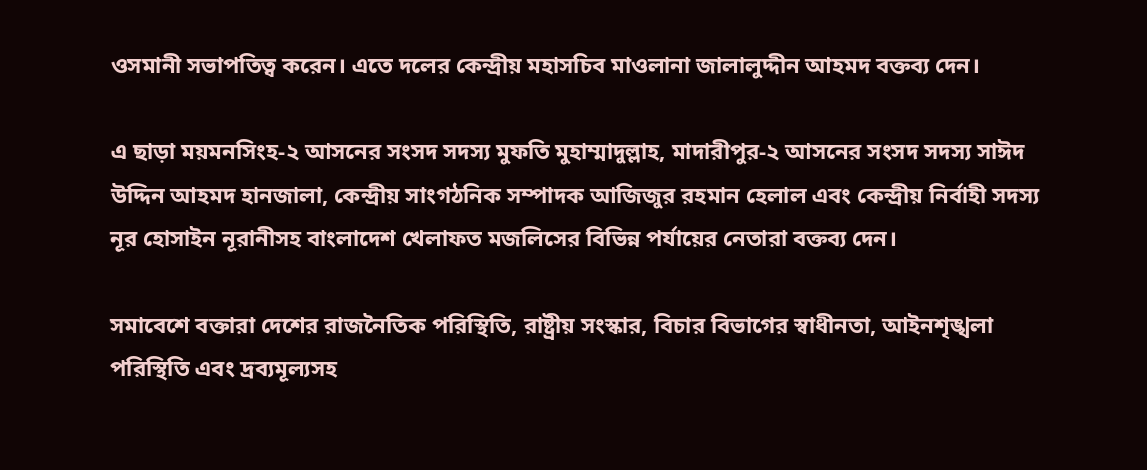ওসমানী সভাপতিত্ব করেন। এতে দলের কেন্দ্রীয় মহাসচিব মাওলানা জালালুদ্দীন আহমদ বক্তব্য দেন।

এ ছাড়া ময়মনসিংহ-২ আসনের সংসদ সদস্য মুফতি মুহাম্মাদুল্লাহ, মাদারীপুর-২ আসনের সংসদ সদস্য সাঈদ উদ্দিন আহমদ হানজালা, কেন্দ্রীয় সাংগঠনিক সম্পাদক আজিজুর রহমান হেলাল এবং কেন্দ্রীয় নির্বাহী সদস্য নূর হোসাইন নূরানীসহ বাংলাদেশ খেলাফত মজলিসের বিভিন্ন পর্যায়ের নেতারা বক্তব্য দেন।

সমাবেশে বক্তারা দেশের রাজনৈতিক পরিস্থিতি, রাষ্ট্রীয় সংস্কার, বিচার বিভাগের স্বাধীনতা, আইনশৃঙ্খলা পরিস্থিতি এবং দ্রব্যমূল্যসহ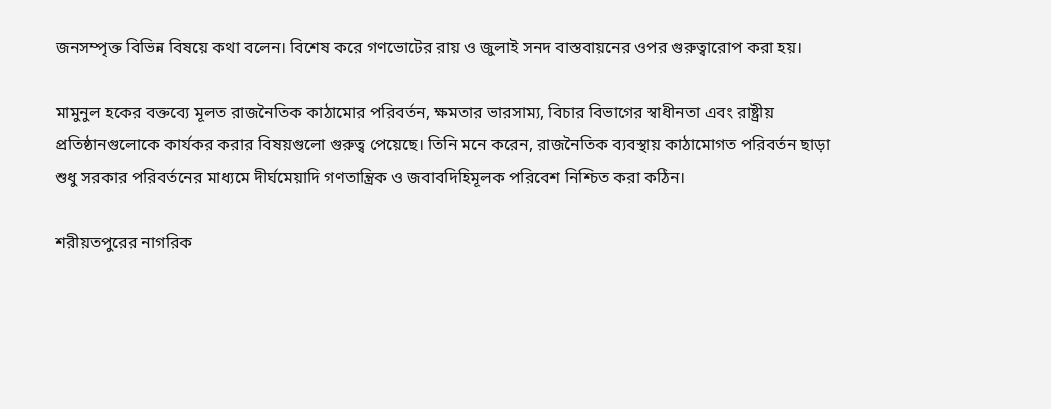জনসম্পৃক্ত বিভিন্ন বিষয়ে কথা বলেন। বিশেষ করে গণভোটের রায় ও জুলাই সনদ বাস্তবায়নের ওপর গুরুত্বারোপ করা হয়।

মামুনুল হকের বক্তব্যে মূলত রাজনৈতিক কাঠামোর পরিবর্তন, ক্ষমতার ভারসাম্য, বিচার বিভাগের স্বাধীনতা এবং রাষ্ট্রীয় প্রতিষ্ঠানগুলোকে কার্যকর করার বিষয়গুলো গুরুত্ব পেয়েছে। তিনি মনে করেন, রাজনৈতিক ব্যবস্থায় কাঠামোগত পরিবর্তন ছাড়া শুধু সরকার পরিবর্তনের মাধ্যমে দীর্ঘমেয়াদি গণতান্ত্রিক ও জবাবদিহিমূলক পরিবেশ নিশ্চিত করা কঠিন।

শরীয়তপুরের নাগরিক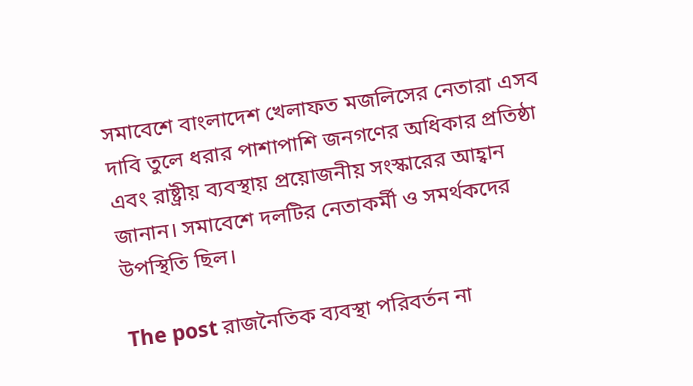সমাবেশে বাংলাদেশ খেলাফত মজলিসের নেতারা এসব দাবি তুলে ধরার পাশাপাশি জনগণের অধিকার প্রতিষ্ঠা এবং রাষ্ট্রীয় ব্যবস্থায় প্রয়োজনীয় সংস্কারের আহ্বান জানান। সমাবেশে দলটির নেতাকর্মী ও সমর্থকদের উপস্থিতি ছিল।

The post রাজনৈতিক ব্যবস্থা পরিবর্তন না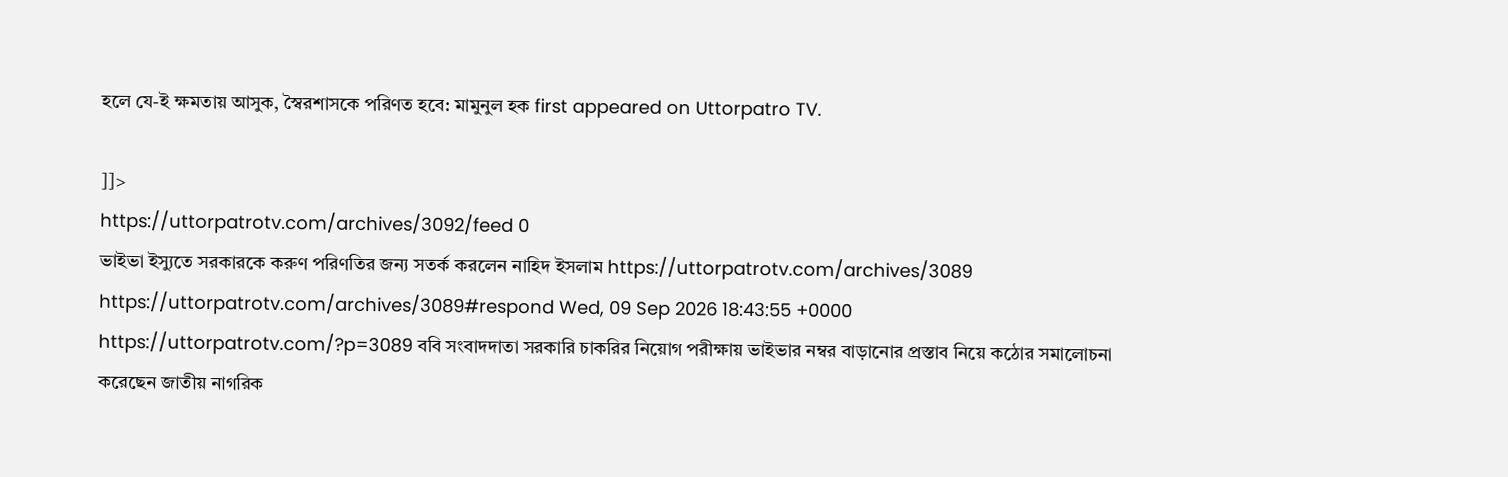হলে যে-ই ক্ষমতায় আসুক, স্বৈরশাসকে পরিণত হবে: মামুনুল হক first appeared on Uttorpatro TV.

]]>
https://uttorpatrotv.com/archives/3092/feed 0
ভাইভা ইস্যুতে সরকারকে করুণ পরিণতির জন্য সতর্ক করলেন নাহিদ ইসলাম https://uttorpatrotv.com/archives/3089 https://uttorpatrotv.com/archives/3089#respond Wed, 09 Sep 2026 18:43:55 +0000 https://uttorpatrotv.com/?p=3089 ববি সংবাদদাতা সরকারি চাকরির নিয়োগ পরীক্ষায় ভাইভার নম্বর বাড়ানোর প্রস্তাব নিয়ে কঠোর সমালোচনা করেছেন জাতীয় নাগরিক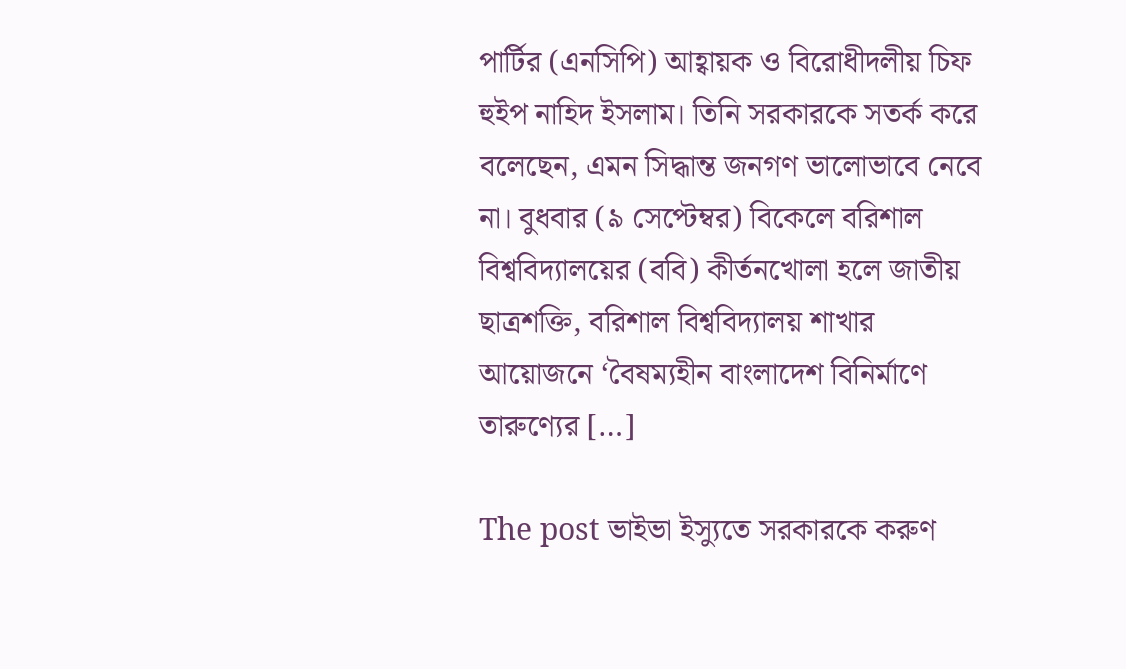পার্টির (এনসিপি) আহ্বায়ক ও বিরোধীদলীয় চিফ হুইপ নাহিদ ইসলাম। তিনি সরকারকে সতর্ক করে বলেছেন, এমন সিদ্ধান্ত জনগণ ভালোভাবে নেবে না। বুধবার (৯ সেপ্টেম্বর) বিকেলে বরিশাল বিশ্ববিদ্যালয়ের (ববি) কীর্তনখোলা হলে জাতীয় ছাত্রশক্তি, বরিশাল বিশ্ববিদ্যালয় শাখার আয়োজনে ‘বৈষম্যহীন বাংলাদেশ বিনির্মাণে তারুণ্যের […]

The post ভাইভা ইস্যুতে সরকারকে করুণ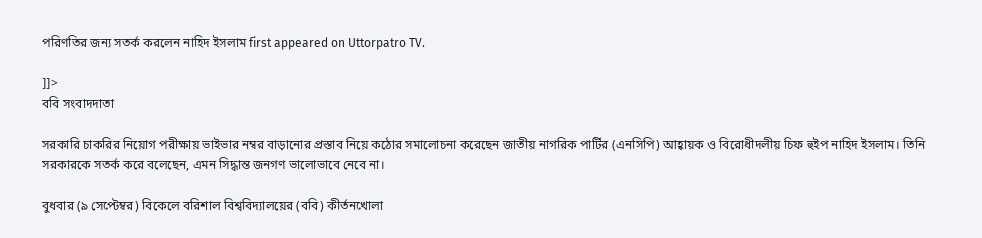পরিণতির জন্য সতর্ক করলেন নাহিদ ইসলাম first appeared on Uttorpatro TV.

]]>
ববি সংবাদদাতা

সরকারি চাকরির নিয়োগ পরীক্ষায় ভাইভার নম্বর বাড়ানোর প্রস্তাব নিয়ে কঠোর সমালোচনা করেছেন জাতীয় নাগরিক পার্টির (এনসিপি) আহ্বায়ক ও বিরোধীদলীয় চিফ হুইপ নাহিদ ইসলাম। তিনি সরকারকে সতর্ক করে বলেছেন, এমন সিদ্ধান্ত জনগণ ভালোভাবে নেবে না।

বুধবার (৯ সেপ্টেম্বর) বিকেলে বরিশাল বিশ্ববিদ্যালয়ের (ববি) কীর্তনখোলা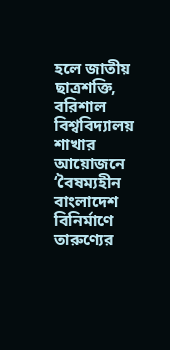হলে জাতীয় ছাত্রশক্তি, বরিশাল বিশ্ববিদ্যালয় শাখার আয়োজনে ‘বৈষম্যহীন বাংলাদেশ বিনির্মাণে তারুণ্যের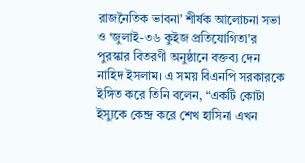রাজনৈতিক ভাবনা’ শীর্ষক আলোচনা সভা ও ‘জুলাই-৩৬ কুইজ প্রতিযোগিতা’র পুরস্কার বিতরণী অনুষ্ঠানে বক্তব্য দেন নাহিদ ইসলাম। এ সময় বিএনপি সরকারকে ইঙ্গিত করে তিনি বলেন, “একটি কোটা ইস্যুকে কেন্দ্র করে শেখ হাসিনা এখন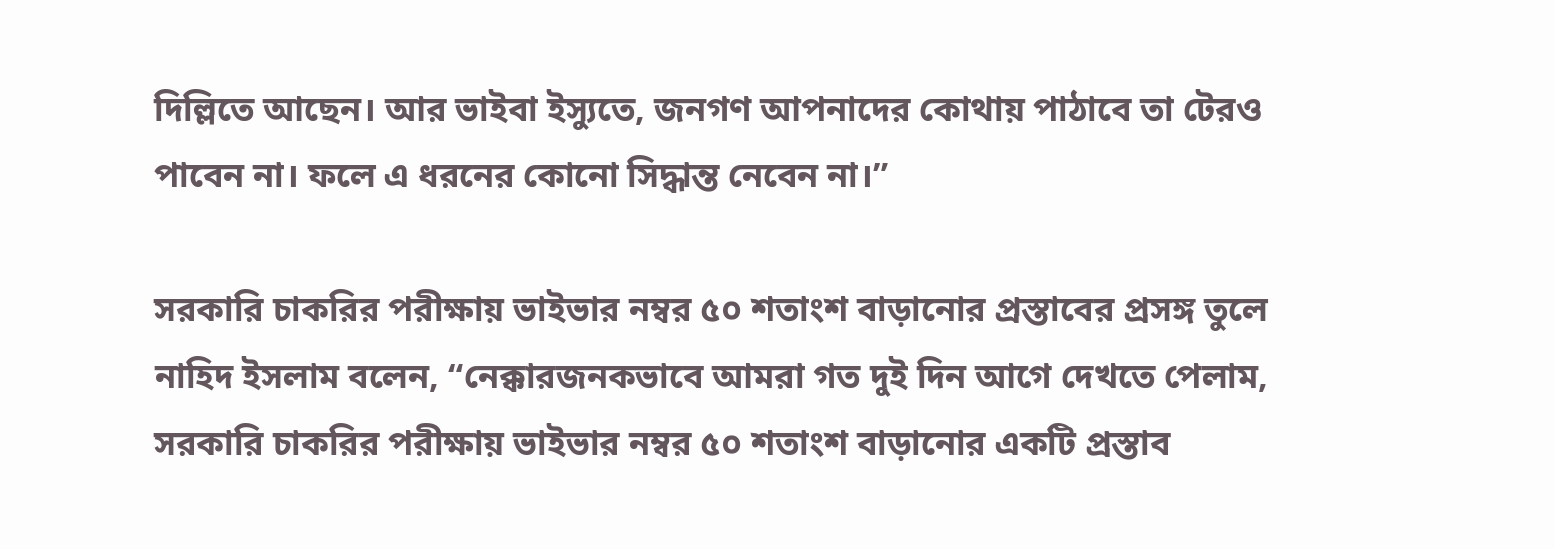দিল্লিতে আছেন। আর ভাইবা ইস্যুতে, জনগণ আপনাদের কোথায় পাঠাবে তা টেরও পাবেন না। ফলে এ ধরনের কোনো সিদ্ধান্ত নেবেন না।”

সরকারি চাকরির পরীক্ষায় ভাইভার নম্বর ৫০ শতাংশ বাড়ানোর প্রস্তাবের প্রসঙ্গ তুলে নাহিদ ইসলাম বলেন, “নেক্কারজনকভাবে আমরা গত দুই দিন আগে দেখতে পেলাম, সরকারি চাকরির পরীক্ষায় ভাইভার নম্বর ৫০ শতাংশ বাড়ানোর একটি প্রস্তাব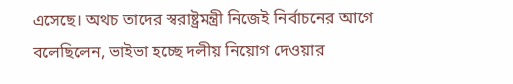এসেছে। অথচ তাদের স্বরাষ্ট্রমন্ত্রী নিজেই নির্বাচনের আগে বলেছিলেন, ভাইভা হচ্ছে দলীয় নিয়োগ দেওয়ার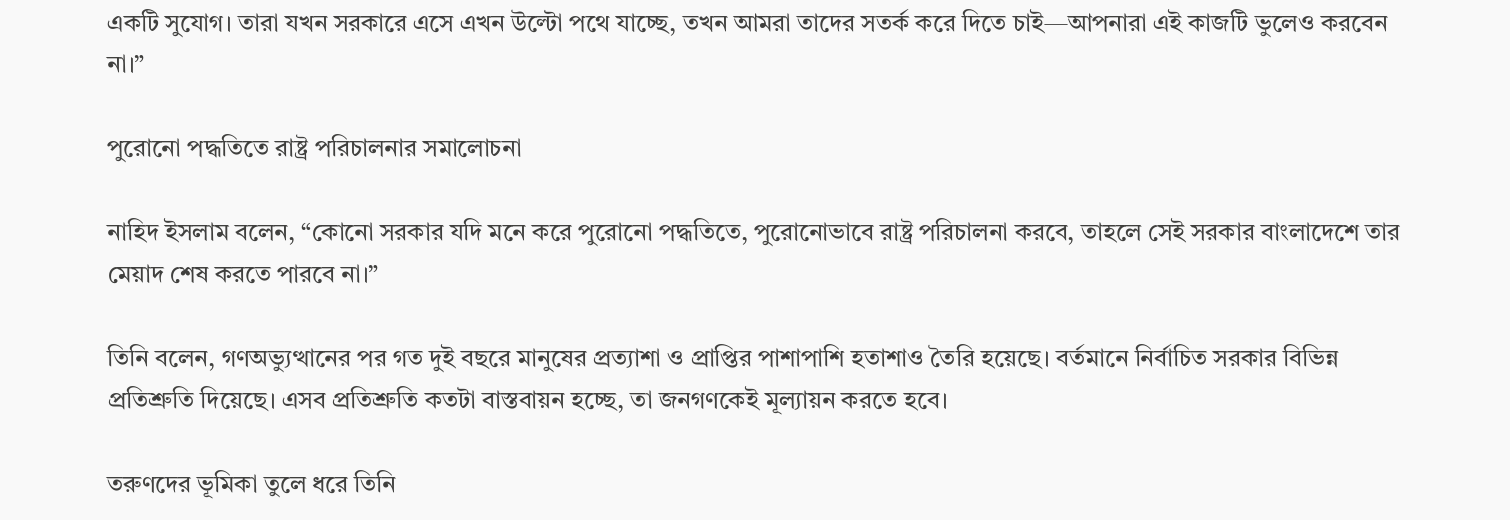একটি সুযোগ। তারা যখন সরকারে এসে এখন উল্টো পথে যাচ্ছে, তখন আমরা তাদের সতর্ক করে দিতে চাই—আপনারা এই কাজটি ভুলেও করবেন না।”

পুরোনো পদ্ধতিতে রাষ্ট্র পরিচালনার সমালোচনা

নাহিদ ইসলাম বলেন, “কোনো সরকার যদি মনে করে পুরোনো পদ্ধতিতে, পুরোনোভাবে রাষ্ট্র পরিচালনা করবে, তাহলে সেই সরকার বাংলাদেশে তার মেয়াদ শেষ করতে পারবে না।”

তিনি বলেন, গণঅভ্যুত্থানের পর গত দুই বছরে মানুষের প্রত্যাশা ও প্রাপ্তির পাশাপাশি হতাশাও তৈরি হয়েছে। বর্তমানে নির্বাচিত সরকার বিভিন্ন প্রতিশ্রুতি দিয়েছে। এসব প্রতিশ্রুতি কতটা বাস্তবায়ন হচ্ছে, তা জনগণকেই মূল্যায়ন করতে হবে।

তরুণদের ভূমিকা তুলে ধরে তিনি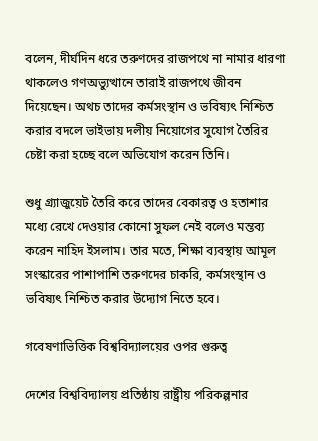বলেন, দীর্ঘদিন ধরে তরুণদের রাজপথে না নামার ধারণা থাকলেও গণঅভ্যুত্থানে তারাই রাজপথে জীবন দিয়েছেন। অথচ তাদের কর্মসংস্থান ও ভবিষ্যৎ নিশ্চিত করার বদলে ভাইভায় দলীয় নিয়োগের সুযোগ তৈরির চেষ্টা করা হচ্ছে বলে অভিযোগ করেন তিনি।

শুধু গ্র্যাজুয়েট তৈরি করে তাদের বেকারত্ব ও হতাশার মধ্যে রেখে দেওয়ার কোনো সুফল নেই বলেও মন্তব্য করেন নাহিদ ইসলাম। তার মতে, শিক্ষা ব্যবস্থায় আমূল সংস্কারের পাশাপাশি তরুণদের চাকরি, কর্মসংস্থান ও ভবিষ্যৎ নিশ্চিত করার উদ্যোগ নিতে হবে।

গবেষণাভিত্তিক বিশ্ববিদ্যালয়ের ওপর গুরুত্ব

দেশের বিশ্ববিদ্যালয় প্রতিষ্ঠায় রাষ্ট্রীয় পরিকল্পনার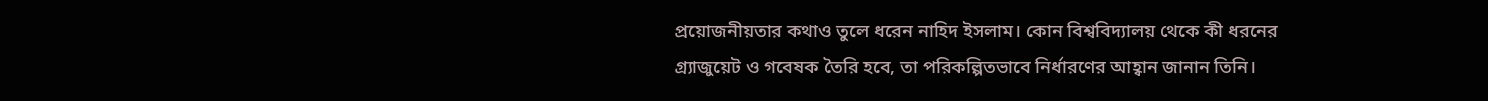প্রয়োজনীয়তার কথাও তুলে ধরেন নাহিদ ইসলাম। কোন বিশ্ববিদ্যালয় থেকে কী ধরনের গ্র্যাজুয়েট ও গবেষক তৈরি হবে, তা পরিকল্পিতভাবে নির্ধারণের আহ্বান জানান তিনি।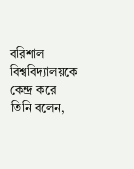বরিশাল বিশ্ববিদ্যালয়কে কেন্দ্র করে তিনি বলেন,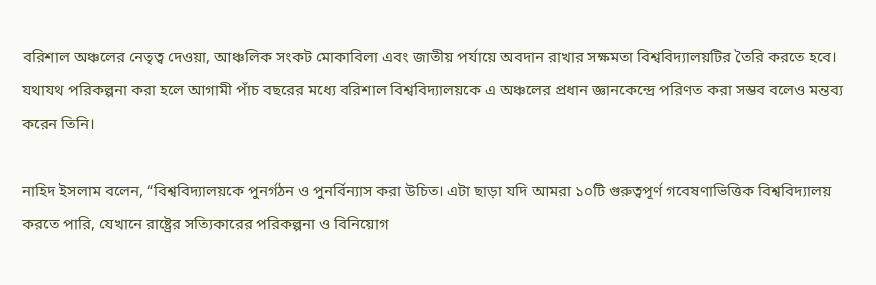বরিশাল অঞ্চলের নেতৃত্ব দেওয়া, আঞ্চলিক সংকট মোকাবিলা এবং জাতীয় পর্যায়ে অবদান রাখার সক্ষমতা বিশ্ববিদ্যালয়টির তৈরি করতে হবে। যথাযথ পরিকল্পনা করা হলে আগামী পাঁচ বছরের মধ্যে বরিশাল বিশ্ববিদ্যালয়কে এ অঞ্চলের প্রধান জ্ঞানকেন্দ্রে পরিণত করা সম্ভব বলেও মন্তব্য করেন তিনি।

নাহিদ ইসলাম বলেন, “বিশ্ববিদ্যালয়কে পুনর্গঠন ও পুনর্বিন্যাস করা উচিত। এটা ছাড়া যদি আমরা ১০টি গুরুত্বপূর্ণ গবেষণাভিত্তিক বিশ্ববিদ্যালয় করতে পারি, যেখানে রাষ্ট্রের সত্যিকারের পরিকল্পনা ও বিনিয়োগ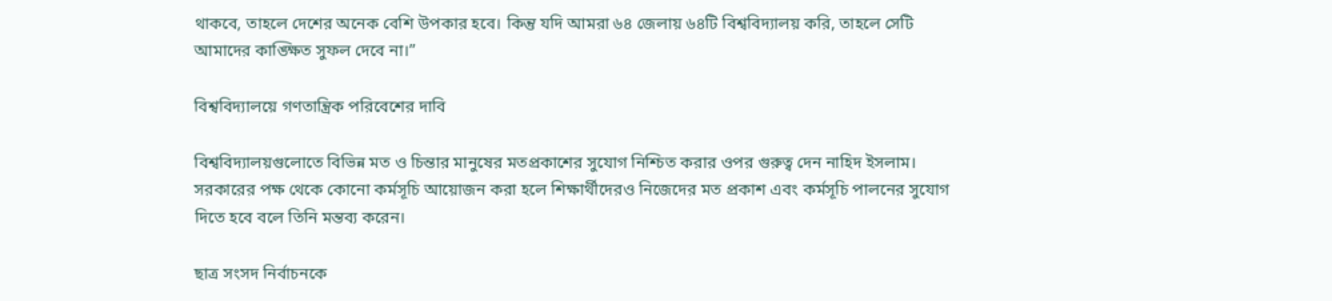থাকবে, তাহলে দেশের অনেক বেশি উপকার হবে। কিন্তু যদি আমরা ৬৪ জেলায় ৬৪টি বিশ্ববিদ্যালয় করি, তাহলে সেটি আমাদের কাঙ্ক্ষিত সুফল দেবে না।”

বিশ্ববিদ্যালয়ে গণতান্ত্রিক পরিবেশের দাবি

বিশ্ববিদ্যালয়গুলোতে বিভিন্ন মত ও চিন্তার মানুষের মতপ্রকাশের সুযোগ নিশ্চিত করার ওপর গুরুত্ব দেন নাহিদ ইসলাম। সরকারের পক্ষ থেকে কোনো কর্মসূচি আয়োজন করা হলে শিক্ষার্থীদেরও নিজেদের মত প্রকাশ এবং কর্মসূচি পালনের সুযোগ দিতে হবে বলে তিনি মন্তব্য করেন।

ছাত্র সংসদ নির্বাচনকে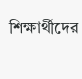শিক্ষার্থীদের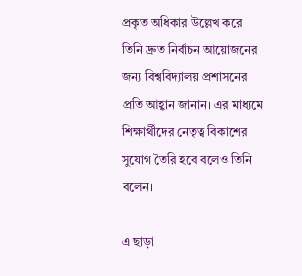প্রকৃত অধিকার উল্লেখ করে তিনি দ্রুত নির্বাচন আয়োজনের জন্য বিশ্ববিদ্যালয় প্রশাসনের প্রতি আহ্বান জানান। এর মাধ্যমে শিক্ষার্থীদের নেতৃত্ব বিকাশের সুযোগ তৈরি হবে বলেও তিনি বলেন।

এ ছাড়া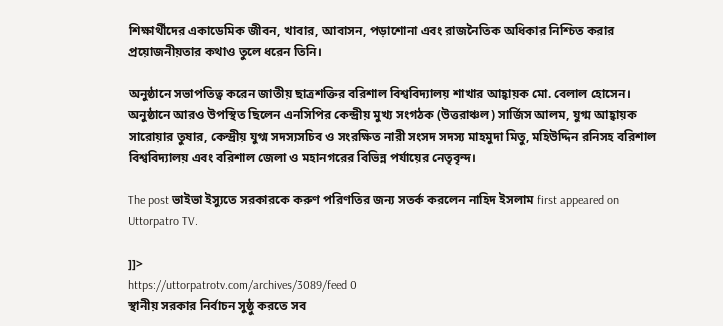শিক্ষার্থীদের একাডেমিক জীবন, খাবার, আবাসন, পড়াশোনা এবং রাজনৈতিক অধিকার নিশ্চিত করার প্রয়োজনীয়তার কথাও তুলে ধরেন তিনি।

অনুষ্ঠানে সভাপতিত্ব করেন জাতীয় ছাত্রশক্তির বরিশাল বিশ্ববিদ্যালয় শাখার আহ্বায়ক মো. বেলাল হোসেন। অনুষ্ঠানে আরও উপস্থিত ছিলেন এনসিপির কেন্দ্রীয় মুখ্য সংগঠক (উত্তরাঞ্চল) সার্জিস আলম, যুগ্ম আহ্বায়ক সারোয়ার তুষার, কেন্দ্রীয় যুগ্ম সদস্যসচিব ও সংরক্ষিত নারী সংসদ সদস্য মাহমুদা মিতু, মহিউদ্দিন রনিসহ বরিশাল বিশ্ববিদ্যালয় এবং বরিশাল জেলা ও মহানগরের বিভিন্ন পর্যায়ের নেতৃবৃন্দ।

The post ভাইভা ইস্যুতে সরকারকে করুণ পরিণতির জন্য সতর্ক করলেন নাহিদ ইসলাম first appeared on Uttorpatro TV.

]]>
https://uttorpatrotv.com/archives/3089/feed 0
স্থানীয় সরকার নির্বাচন সুষ্ঠু করতে সব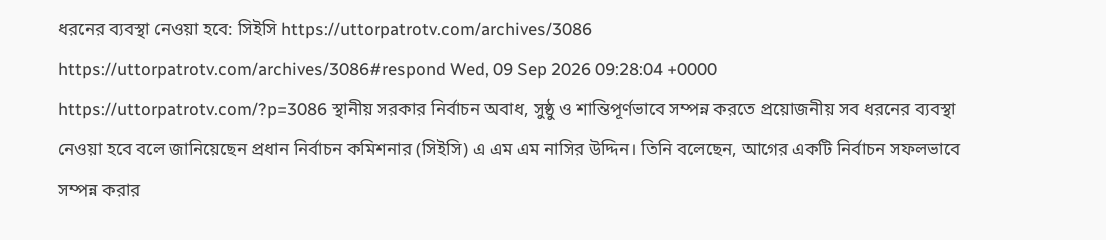ধরনের ব্যবস্থা নেওয়া হবে: সিইসি https://uttorpatrotv.com/archives/3086 https://uttorpatrotv.com/archives/3086#respond Wed, 09 Sep 2026 09:28:04 +0000 https://uttorpatrotv.com/?p=3086 স্থানীয় সরকার নির্বাচন অবাধ, সুষ্ঠু ও শান্তিপূর্ণভাবে সম্পন্ন করতে প্রয়োজনীয় সব ধরনের ব্যবস্থা নেওয়া হবে বলে জানিয়েছেন প্রধান নির্বাচন কমিশনার (সিইসি) এ এম এম নাসির উদ্দিন। তিনি বলেছেন, আগের একটি নির্বাচন সফলভাবে সম্পন্ন করার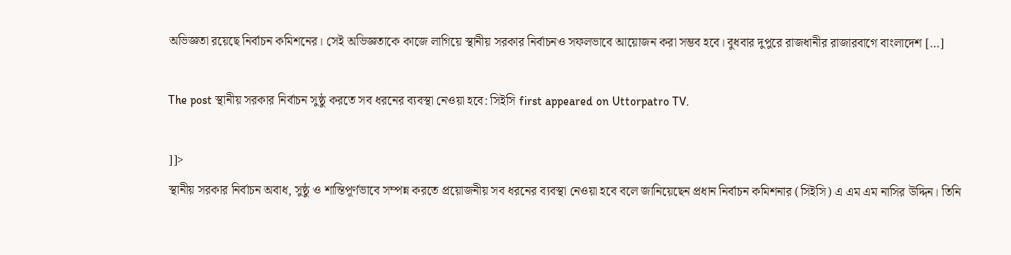অভিজ্ঞতা রয়েছে নির্বাচন কমিশনের। সেই অভিজ্ঞতাকে কাজে লাগিয়ে স্থানীয় সরকার নির্বাচনও সফলভাবে আয়োজন করা সম্ভব হবে। বুধবার দুপুরে রাজধানীর রাজারবাগে বাংলাদেশ […]

The post স্থানীয় সরকার নির্বাচন সুষ্ঠু করতে সব ধরনের ব্যবস্থা নেওয়া হবে: সিইসি first appeared on Uttorpatro TV.

]]>
স্থানীয় সরকার নির্বাচন অবাধ, সুষ্ঠু ও শান্তিপূর্ণভাবে সম্পন্ন করতে প্রয়োজনীয় সব ধরনের ব্যবস্থা নেওয়া হবে বলে জানিয়েছেন প্রধান নির্বাচন কমিশনার (সিইসি) এ এম এম নাসির উদ্দিন। তিনি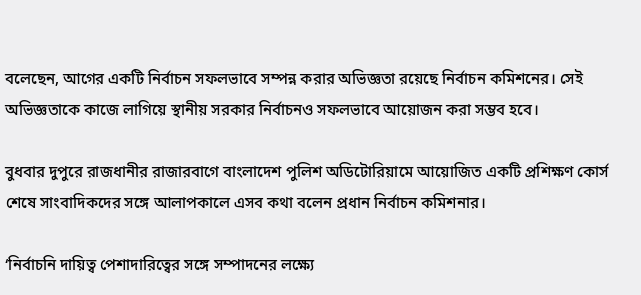বলেছেন, আগের একটি নির্বাচন সফলভাবে সম্পন্ন করার অভিজ্ঞতা রয়েছে নির্বাচন কমিশনের। সেই অভিজ্ঞতাকে কাজে লাগিয়ে স্থানীয় সরকার নির্বাচনও সফলভাবে আয়োজন করা সম্ভব হবে।

বুধবার দুপুরে রাজধানীর রাজারবাগে বাংলাদেশ পুলিশ অডিটোরিয়ামে আয়োজিত একটি প্রশিক্ষণ কোর্স শেষে সাংবাদিকদের সঙ্গে আলাপকালে এসব কথা বলেন প্রধান নির্বাচন কমিশনার।

‘নির্বাচনি দায়িত্ব পেশাদারিত্বের সঙ্গে সম্পাদনের লক্ষ্যে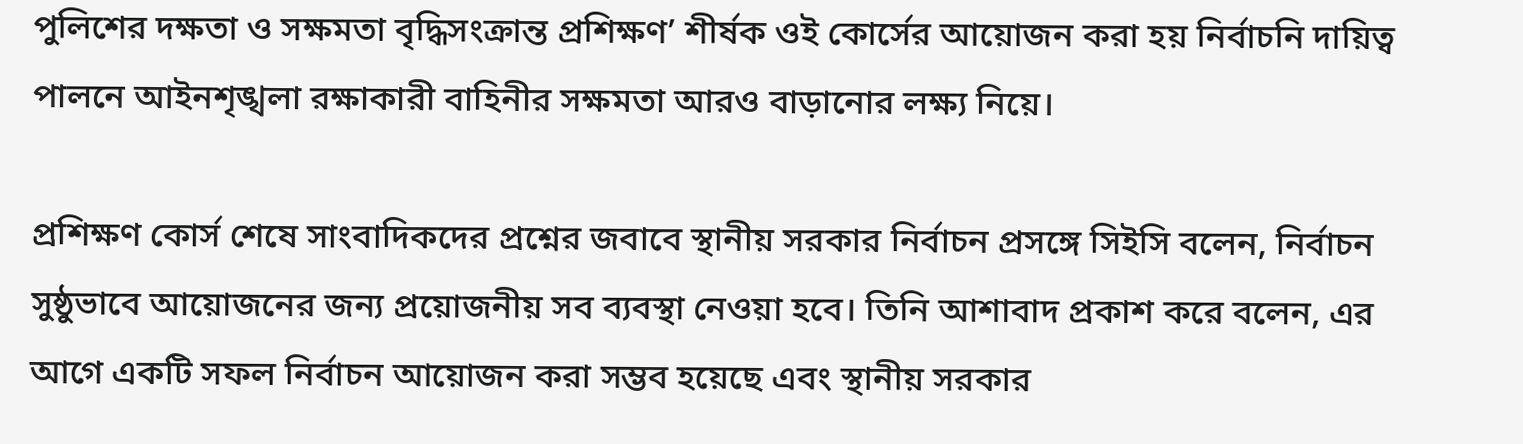পুলিশের দক্ষতা ও সক্ষমতা বৃদ্ধিসংক্রান্ত প্রশিক্ষণ’ শীর্ষক ওই কোর্সের আয়োজন করা হয় নির্বাচনি দায়িত্ব পালনে আইনশৃঙ্খলা রক্ষাকারী বাহিনীর সক্ষমতা আরও বাড়ানোর লক্ষ্য নিয়ে।

প্রশিক্ষণ কোর্স শেষে সাংবাদিকদের প্রশ্নের জবাবে স্থানীয় সরকার নির্বাচন প্রসঙ্গে সিইসি বলেন, নির্বাচন সুষ্ঠুভাবে আয়োজনের জন্য প্রয়োজনীয় সব ব্যবস্থা নেওয়া হবে। তিনি আশাবাদ প্রকাশ করে বলেন, এর আগে একটি সফল নির্বাচন আয়োজন করা সম্ভব হয়েছে এবং স্থানীয় সরকার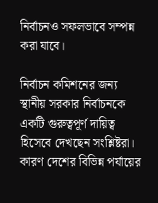নির্বাচনও সফলভাবে সম্পন্ন করা যাবে।

নির্বাচন কমিশনের জন্য স্থানীয় সরকার নির্বাচনকে একটি গুরুত্বপূর্ণ দায়িত্ব হিসেবে দেখছেন সংশ্লিষ্টরা। কারণ দেশের বিভিন্ন পর্যায়ের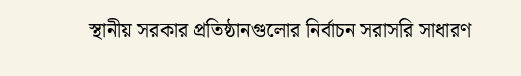স্থানীয় সরকার প্রতিষ্ঠানগুলোর নির্বাচন সরাসরি সাধারণ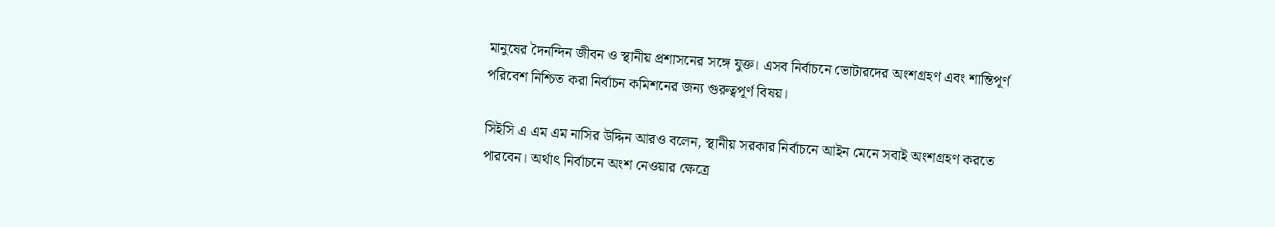মানুষের দৈনন্দিন জীবন ও স্থানীয় প্রশাসনের সঙ্গে যুক্ত। এসব নির্বাচনে ভোটারদের অংশগ্রহণ এবং শান্তিপূর্ণ পরিবেশ নিশ্চিত করা নির্বাচন কমিশনের জন্য গুরুত্বপূর্ণ বিষয়।

সিইসি এ এম এম নাসির উদ্দিন আরও বলেন, স্থানীয় সরকার নির্বাচনে আইন মেনে সবাই অংশগ্রহণ করতে পারবেন। অর্থাৎ নির্বাচনে অংশ নেওয়ার ক্ষেত্রে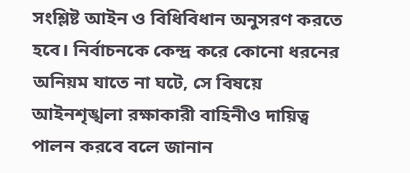সংশ্লিষ্ট আইন ও বিধিবিধান অনুসরণ করতে হবে। নির্বাচনকে কেন্দ্র করে কোনো ধরনের অনিয়ম যাতে না ঘটে, সে বিষয়ে আইনশৃঙ্খলা রক্ষাকারী বাহিনীও দায়িত্ব পালন করবে বলে জানান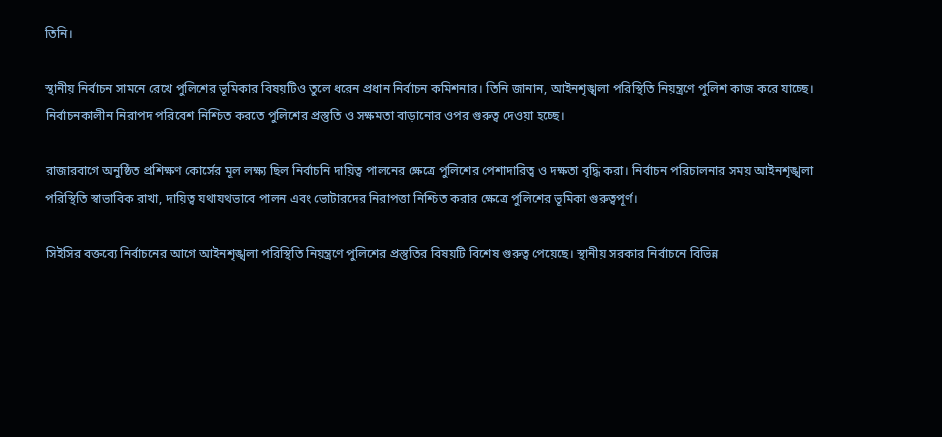তিনি।

স্থানীয় নির্বাচন সামনে রেখে পুলিশের ভূমিকার বিষয়টিও তুলে ধরেন প্রধান নির্বাচন কমিশনার। তিনি জানান, আইনশৃঙ্খলা পরিস্থিতি নিয়ন্ত্রণে পুলিশ কাজ করে যাচ্ছে। নির্বাচনকালীন নিরাপদ পরিবেশ নিশ্চিত করতে পুলিশের প্রস্তুতি ও সক্ষমতা বাড়ানোর ওপর গুরুত্ব দেওয়া হচ্ছে।

রাজারবাগে অনুষ্ঠিত প্রশিক্ষণ কোর্সের মূল লক্ষ্য ছিল নির্বাচনি দায়িত্ব পালনের ক্ষেত্রে পুলিশের পেশাদারিত্ব ও দক্ষতা বৃদ্ধি করা। নির্বাচন পরিচালনার সময় আইনশৃঙ্খলা পরিস্থিতি স্বাভাবিক রাখা, দায়িত্ব যথাযথভাবে পালন এবং ভোটারদের নিরাপত্তা নিশ্চিত করার ক্ষেত্রে পুলিশের ভূমিকা গুরুত্বপূর্ণ।

সিইসির বক্তব্যে নির্বাচনের আগে আইনশৃঙ্খলা পরিস্থিতি নিয়ন্ত্রণে পুলিশের প্রস্তুতির বিষয়টি বিশেষ গুরুত্ব পেয়েছে। স্থানীয় সরকার নির্বাচনে বিভিন্ন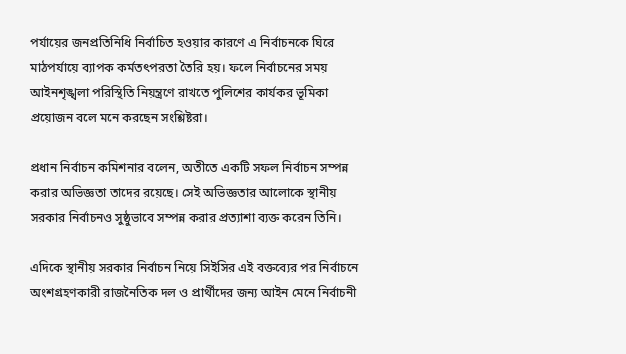পর্যায়ের জনপ্রতিনিধি নির্বাচিত হওয়ার কারণে এ নির্বাচনকে ঘিরে মাঠপর্যায়ে ব্যাপক কর্মতৎপরতা তৈরি হয়। ফলে নির্বাচনের সময় আইনশৃঙ্খলা পরিস্থিতি নিয়ন্ত্রণে রাখতে পুলিশের কার্যকর ভূমিকা প্রয়োজন বলে মনে করছেন সংশ্লিষ্টরা।

প্রধান নির্বাচন কমিশনার বলেন, অতীতে একটি সফল নির্বাচন সম্পন্ন করার অভিজ্ঞতা তাদের রয়েছে। সেই অভিজ্ঞতার আলোকে স্থানীয় সরকার নির্বাচনও সুষ্ঠুভাবে সম্পন্ন করার প্রত্যাশা ব্যক্ত করেন তিনি।

এদিকে স্থানীয় সরকার নির্বাচন নিয়ে সিইসির এই বক্তব্যের পর নির্বাচনে অংশগ্রহণকারী রাজনৈতিক দল ও প্রার্থীদের জন্য আইন মেনে নির্বাচনী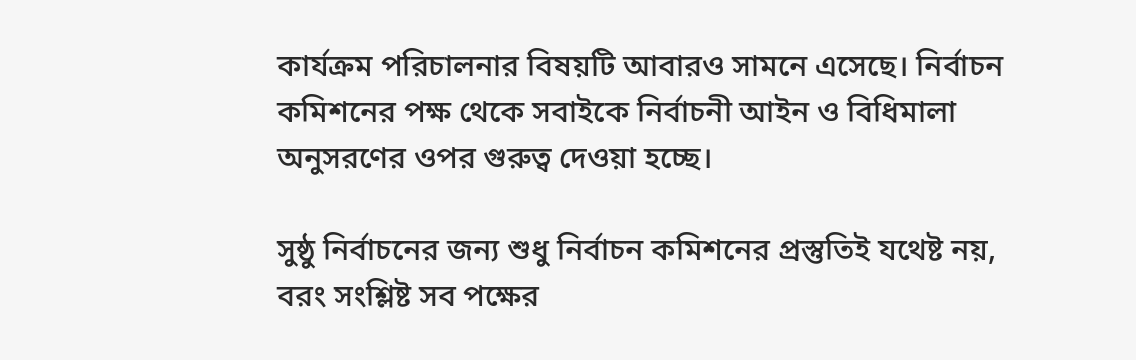কার্যক্রম পরিচালনার বিষয়টি আবারও সামনে এসেছে। নির্বাচন কমিশনের পক্ষ থেকে সবাইকে নির্বাচনী আইন ও বিধিমালা অনুসরণের ওপর গুরুত্ব দেওয়া হচ্ছে।

সুষ্ঠু নির্বাচনের জন্য শুধু নির্বাচন কমিশনের প্রস্তুতিই যথেষ্ট নয়, বরং সংশ্লিষ্ট সব পক্ষের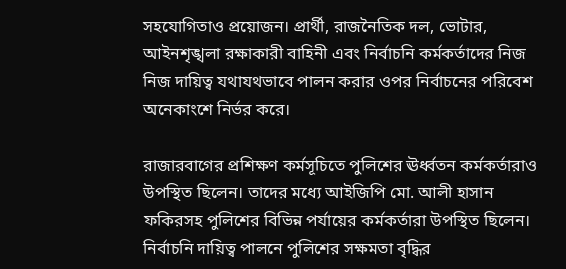সহযোগিতাও প্রয়োজন। প্রার্থী, রাজনৈতিক দল, ভোটার, আইনশৃঙ্খলা রক্ষাকারী বাহিনী এবং নির্বাচনি কর্মকর্তাদের নিজ নিজ দায়িত্ব যথাযথভাবে পালন করার ওপর নির্বাচনের পরিবেশ অনেকাংশে নির্ভর করে।

রাজারবাগের প্রশিক্ষণ কর্মসূচিতে পুলিশের ঊর্ধ্বতন কর্মকর্তারাও উপস্থিত ছিলেন। তাদের মধ্যে আইজিপি মো. আলী হাসান ফকিরসহ পুলিশের বিভিন্ন পর্যায়ের কর্মকর্তারা উপস্থিত ছিলেন। নির্বাচনি দায়িত্ব পালনে পুলিশের সক্ষমতা বৃদ্ধির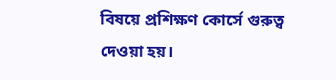বিষয়ে প্রশিক্ষণ কোর্সে গুরুত্ব দেওয়া হয়।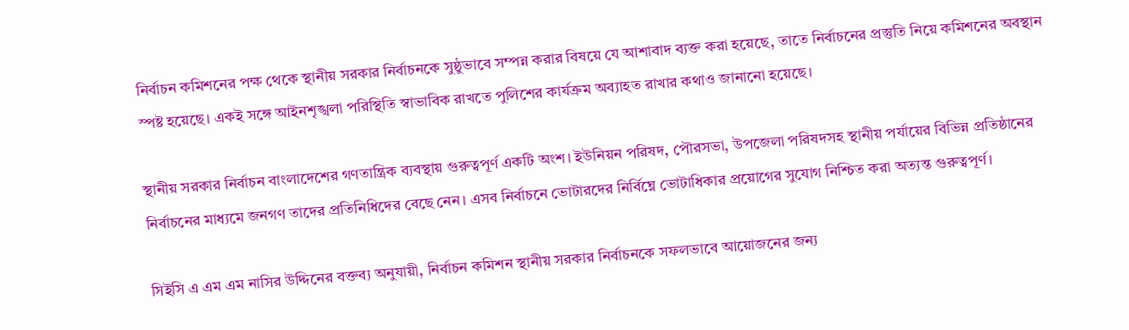নির্বাচন কমিশনের পক্ষ থেকে স্থানীয় সরকার নির্বাচনকে সুষ্ঠুভাবে সম্পন্ন করার বিষয়ে যে আশাবাদ ব্যক্ত করা হয়েছে, তাতে নির্বাচনের প্রস্তুতি নিয়ে কমিশনের অবস্থান স্পষ্ট হয়েছে। একই সঙ্গে আইনশৃঙ্খলা পরিস্থিতি স্বাভাবিক রাখতে পুলিশের কার্যক্রম অব্যাহত রাখার কথাও জানানো হয়েছে।

স্থানীয় সরকার নির্বাচন বাংলাদেশের গণতান্ত্রিক ব্যবস্থায় গুরুত্বপূর্ণ একটি অংশ। ইউনিয়ন পরিষদ, পৌরসভা, উপজেলা পরিষদসহ স্থানীয় পর্যায়ের বিভিন্ন প্রতিষ্ঠানের নির্বাচনের মাধ্যমে জনগণ তাদের প্রতিনিধিদের বেছে নেন। এসব নির্বাচনে ভোটারদের নির্বিঘ্নে ভোটাধিকার প্রয়োগের সুযোগ নিশ্চিত করা অত্যন্ত গুরুত্বপূর্ণ।

সিইসি এ এম এম নাসির উদ্দিনের বক্তব্য অনুযায়ী, নির্বাচন কমিশন স্থানীয় সরকার নির্বাচনকে সফলভাবে আয়োজনের জন্য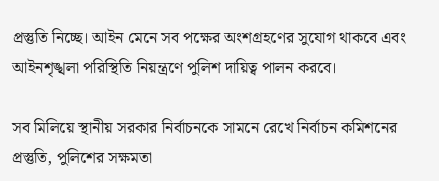প্রস্তুতি নিচ্ছে। আইন মেনে সব পক্ষের অংশগ্রহণের সুযোগ থাকবে এবং আইনশৃঙ্খলা পরিস্থিতি নিয়ন্ত্রণে পুলিশ দায়িত্ব পালন করবে।

সব মিলিয়ে স্থানীয় সরকার নির্বাচনকে সামনে রেখে নির্বাচন কমিশনের প্রস্তুতি, পুলিশের সক্ষমতা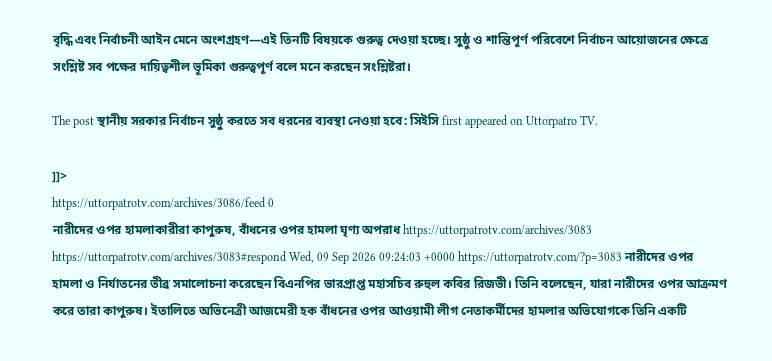বৃদ্ধি এবং নির্বাচনী আইন মেনে অংশগ্রহণ—এই তিনটি বিষয়কে গুরুত্ব দেওয়া হচ্ছে। সুষ্ঠু ও শান্তিপূর্ণ পরিবেশে নির্বাচন আয়োজনের ক্ষেত্রে সংশ্লিষ্ট সব পক্ষের দায়িত্বশীল ভূমিকা গুরুত্বপূর্ণ বলে মনে করছেন সংশ্লিষ্টরা।

The post স্থানীয় সরকার নির্বাচন সুষ্ঠু করতে সব ধরনের ব্যবস্থা নেওয়া হবে: সিইসি first appeared on Uttorpatro TV.

]]>
https://uttorpatrotv.com/archives/3086/feed 0
নারীদের ওপর হামলাকারীরা কাপুরুষ, বাঁধনের ওপর হামলা ঘৃণ্য অপরাধ https://uttorpatrotv.com/archives/3083 https://uttorpatrotv.com/archives/3083#respond Wed, 09 Sep 2026 09:24:03 +0000 https://uttorpatrotv.com/?p=3083 নারীদের ওপর হামলা ও নির্যাতনের তীব্র সমালোচনা করেছেন বিএনপির ভারপ্রাপ্ত মহাসচিব রুহুল কবির রিজভী। তিনি বলেছেন, যারা নারীদের ওপর আক্রমণ করে তারা কাপুরুষ। ইতালিতে অভিনেত্রী আজমেরী হক বাঁধনের ওপর আওয়ামী লীগ নেতাকর্মীদের হামলার অভিযোগকে তিনি একটি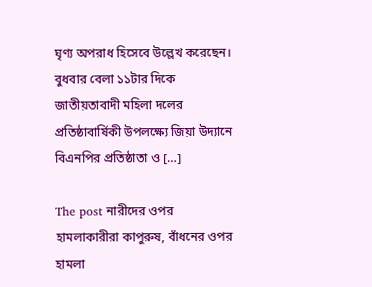ঘৃণ্য অপরাধ হিসেবে উল্লেখ করেছেন। বুধবার বেলা ১১টার দিকে জাতীয়তাবাদী মহিলা দলের প্রতিষ্ঠাবার্ষিকী উপলক্ষ্যে জিয়া উদ্যানে বিএনপির প্রতিষ্ঠাতা ও […]

The post নারীদের ওপর হামলাকারীরা কাপুরুষ, বাঁধনের ওপর হামলা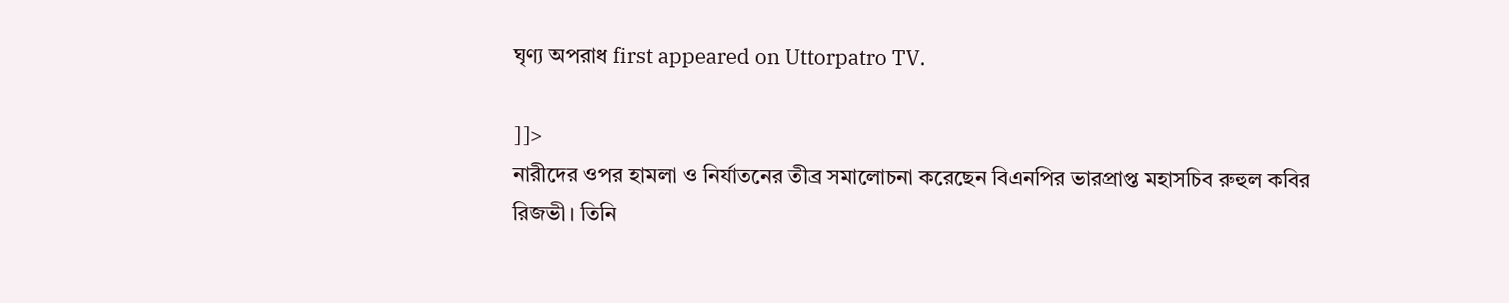ঘৃণ্য অপরাধ first appeared on Uttorpatro TV.

]]>
নারীদের ওপর হামলা ও নির্যাতনের তীব্র সমালোচনা করেছেন বিএনপির ভারপ্রাপ্ত মহাসচিব রুহুল কবির রিজভী। তিনি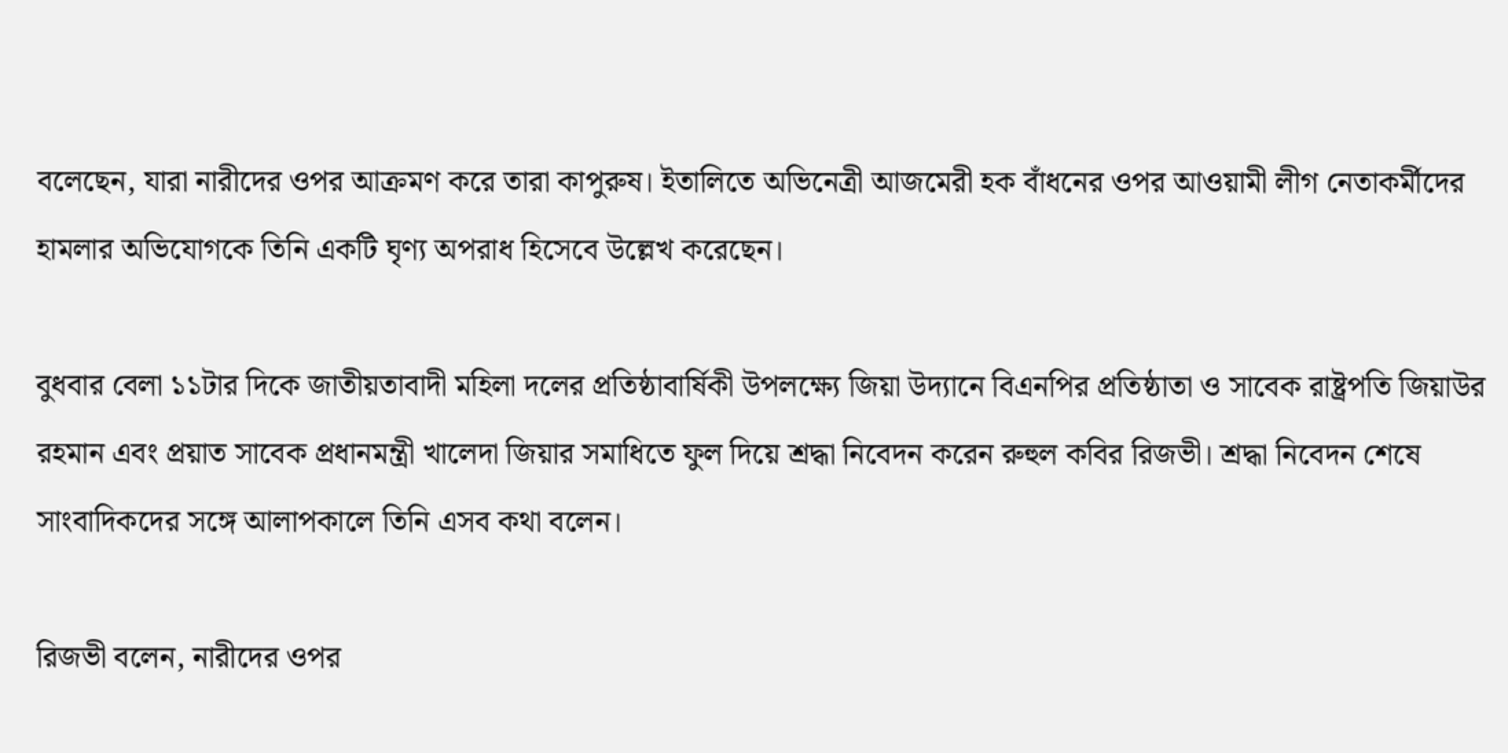বলেছেন, যারা নারীদের ওপর আক্রমণ করে তারা কাপুরুষ। ইতালিতে অভিনেত্রী আজমেরী হক বাঁধনের ওপর আওয়ামী লীগ নেতাকর্মীদের হামলার অভিযোগকে তিনি একটি ঘৃণ্য অপরাধ হিসেবে উল্লেখ করেছেন।

বুধবার বেলা ১১টার দিকে জাতীয়তাবাদী মহিলা দলের প্রতিষ্ঠাবার্ষিকী উপলক্ষ্যে জিয়া উদ্যানে বিএনপির প্রতিষ্ঠাতা ও সাবেক রাষ্ট্রপতি জিয়াউর রহমান এবং প্রয়াত সাবেক প্রধানমন্ত্রী খালেদা জিয়ার সমাধিতে ফুল দিয়ে শ্রদ্ধা নিবেদন করেন রুহুল কবির রিজভী। শ্রদ্ধা নিবেদন শেষে সাংবাদিকদের সঙ্গে আলাপকালে তিনি এসব কথা বলেন।

রিজভী বলেন, নারীদের ওপর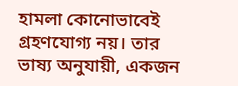হামলা কোনোভাবেই গ্রহণযোগ্য নয়। তার ভাষ্য অনুযায়ী, একজন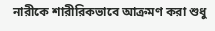নারীকে শারীরিকভাবে আক্রমণ করা শুধু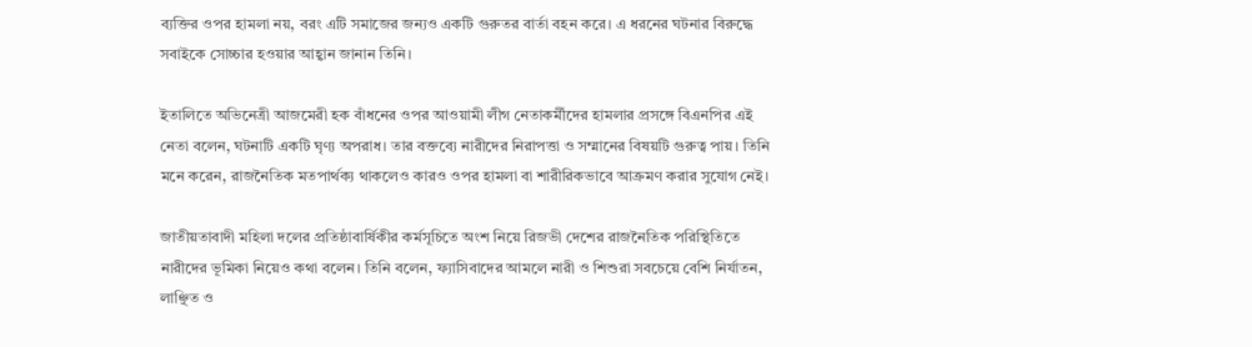ব্যক্তির ওপর হামলা নয়, বরং এটি সমাজের জন্যও একটি গুরুতর বার্তা বহন করে। এ ধরনের ঘটনার বিরুদ্ধে সবাইকে সোচ্চার হওয়ার আহ্বান জানান তিনি।

ইতালিতে অভিনেত্রী আজমেরী হক বাঁধনের ওপর আওয়ামী লীগ নেতাকর্মীদের হামলার প্রসঙ্গে বিএনপির এই নেতা বলেন, ঘটনাটি একটি ঘৃণ্য অপরাধ। তার বক্তব্যে নারীদের নিরাপত্তা ও সম্মানের বিষয়টি গুরুত্ব পায়। তিনি মনে করেন, রাজনৈতিক মতপার্থক্য থাকলেও কারও ওপর হামলা বা শারীরিকভাবে আক্রমণ করার সুযোগ নেই।

জাতীয়তাবাদী মহিলা দলের প্রতিষ্ঠাবার্ষিকীর কর্মসূচিতে অংশ নিয়ে রিজভী দেশের রাজনৈতিক পরিস্থিতিতে নারীদের ভূমিকা নিয়েও কথা বলেন। তিনি বলেন, ফ্যাসিবাদের আমলে নারী ও শিশুরা সবচেয়ে বেশি নির্যাতন, লাঞ্ছিত ও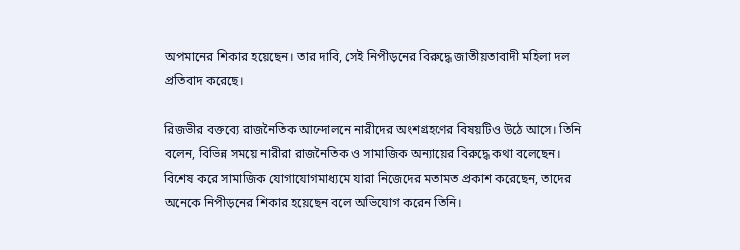অপমানের শিকার হয়েছেন। তার দাবি, সেই নিপীড়নের বিরুদ্ধে জাতীয়তাবাদী মহিলা দল প্রতিবাদ করেছে।

রিজভীর বক্তব্যে রাজনৈতিক আন্দোলনে নারীদের অংশগ্রহণের বিষয়টিও উঠে আসে। তিনি বলেন, বিভিন্ন সময়ে নারীরা রাজনৈতিক ও সামাজিক অন্যায়ের বিরুদ্ধে কথা বলেছেন। বিশেষ করে সামাজিক যোগাযোগমাধ্যমে যারা নিজেদের মতামত প্রকাশ করেছেন, তাদের অনেকে নিপীড়নের শিকার হয়েছেন বলে অভিযোগ করেন তিনি।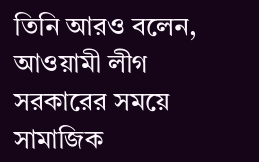তিনি আরও বলেন, আওয়ামী লীগ সরকারের সময়ে সামাজিক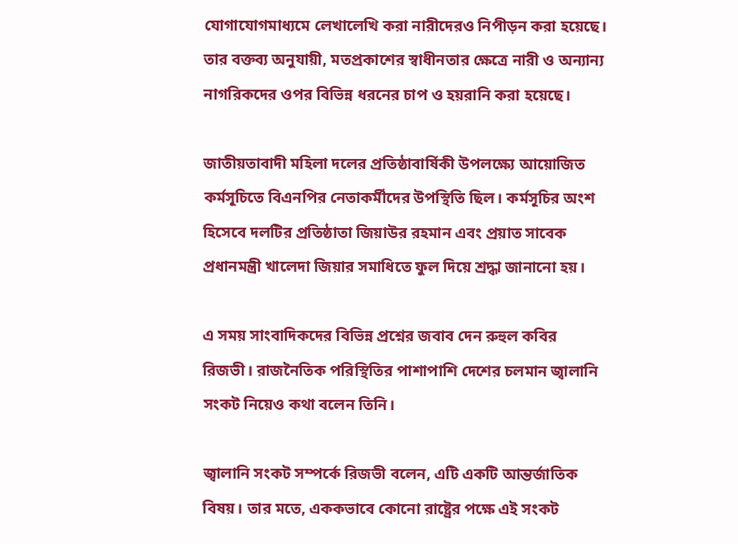যোগাযোগমাধ্যমে লেখালেখি করা নারীদেরও নিপীড়ন করা হয়েছে। তার বক্তব্য অনুযায়ী, মতপ্রকাশের স্বাধীনতার ক্ষেত্রে নারী ও অন্যান্য নাগরিকদের ওপর বিভিন্ন ধরনের চাপ ও হয়রানি করা হয়েছে।

জাতীয়তাবাদী মহিলা দলের প্রতিষ্ঠাবার্ষিকী উপলক্ষ্যে আয়োজিত কর্মসূচিতে বিএনপির নেতাকর্মীদের উপস্থিতি ছিল। কর্মসূচির অংশ হিসেবে দলটির প্রতিষ্ঠাতা জিয়াউর রহমান এবং প্রয়াত সাবেক প্রধানমন্ত্রী খালেদা জিয়ার সমাধিতে ফুল দিয়ে শ্রদ্ধা জানানো হয়।

এ সময় সাংবাদিকদের বিভিন্ন প্রশ্নের জবাব দেন রুহুল কবির রিজভী। রাজনৈতিক পরিস্থিতির পাশাপাশি দেশের চলমান জ্বালানি সংকট নিয়েও কথা বলেন তিনি।

জ্বালানি সংকট সম্পর্কে রিজভী বলেন, এটি একটি আন্তর্জাতিক বিষয়। তার মতে, এককভাবে কোনো রাষ্ট্রের পক্ষে এই সংকট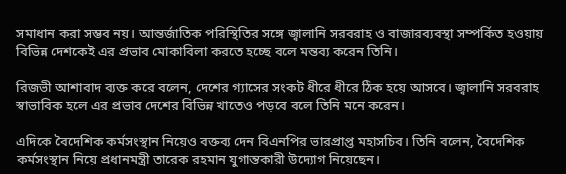সমাধান করা সম্ভব নয়। আন্তর্জাতিক পরিস্থিতির সঙ্গে জ্বালানি সরবরাহ ও বাজারব্যবস্থা সম্পর্কিত হওয়ায় বিভিন্ন দেশকেই এর প্রভাব মোকাবিলা করতে হচ্ছে বলে মন্তব্য করেন তিনি।

রিজভী আশাবাদ ব্যক্ত করে বলেন, দেশের গ্যাসের সংকট ধীরে ধীরে ঠিক হয়ে আসবে। জ্বালানি সরবরাহ স্বাভাবিক হলে এর প্রভাব দেশের বিভিন্ন খাতেও পড়বে বলে তিনি মনে করেন।

এদিকে বৈদেশিক কর্মসংস্থান নিয়েও বক্তব্য দেন বিএনপির ভারপ্রাপ্ত মহাসচিব। তিনি বলেন, বৈদেশিক কর্মসংস্থান নিয়ে প্রধানমন্ত্রী তারেক রহমান যুগান্তকারী উদ্যোগ নিয়েছেন।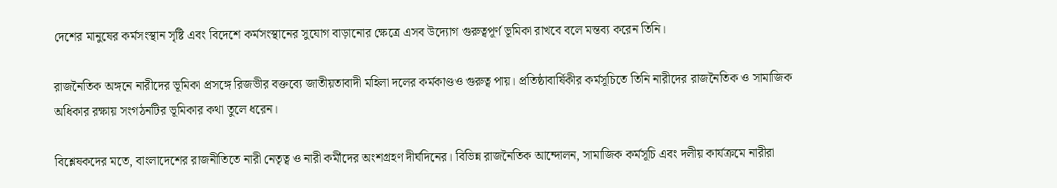দেশের মানুষের কর্মসংস্থান সৃষ্টি এবং বিদেশে কর্মসংস্থানের সুযোগ বাড়ানোর ক্ষেত্রে এসব উদ্যোগ গুরুত্বপূর্ণ ভূমিকা রাখবে বলে মন্তব্য করেন তিনি।

রাজনৈতিক অঙ্গনে নারীদের ভূমিকা প্রসঙ্গে রিজভীর বক্তব্যে জাতীয়তাবাদী মহিলা দলের কর্মকাণ্ডও গুরুত্ব পায়। প্রতিষ্ঠাবার্ষিকীর কর্মসূচিতে তিনি নারীদের রাজনৈতিক ও সামাজিক অধিকার রক্ষায় সংগঠনটির ভূমিকার কথা তুলে ধরেন।

বিশ্লেষকদের মতে, বাংলাদেশের রাজনীতিতে নারী নেতৃত্ব ও নারী কর্মীদের অংশগ্রহণ দীর্ঘদিনের। বিভিন্ন রাজনৈতিক আন্দোলন, সামাজিক কর্মসূচি এবং দলীয় কার্যক্রমে নারীরা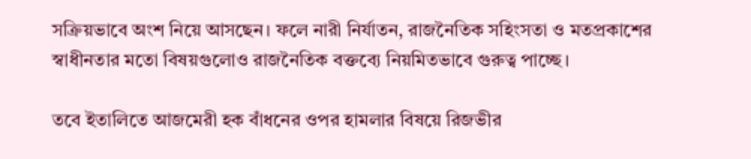সক্রিয়ভাবে অংশ নিয়ে আসছেন। ফলে নারী নির্যাতন, রাজনৈতিক সহিংসতা ও মতপ্রকাশের স্বাধীনতার মতো বিষয়গুলোও রাজনৈতিক বক্তব্যে নিয়মিতভাবে গুরুত্ব পাচ্ছে।

তবে ইতালিতে আজমেরী হক বাঁধনের ওপর হামলার বিষয়ে রিজভীর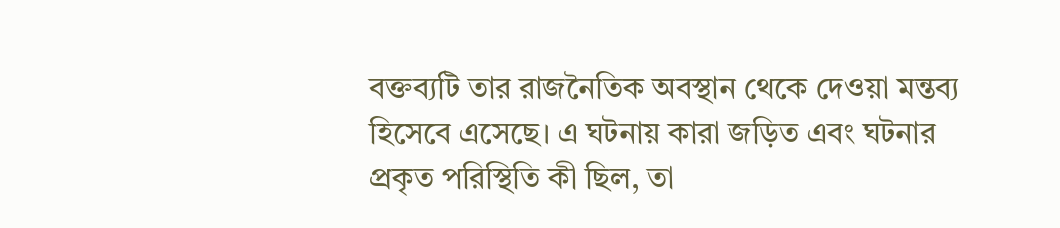বক্তব্যটি তার রাজনৈতিক অবস্থান থেকে দেওয়া মন্তব্য হিসেবে এসেছে। এ ঘটনায় কারা জড়িত এবং ঘটনার প্রকৃত পরিস্থিতি কী ছিল, তা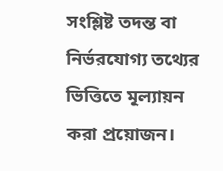সংশ্লিষ্ট তদন্ত বা নির্ভরযোগ্য তথ্যের ভিত্তিতে মূল্যায়ন করা প্রয়োজন।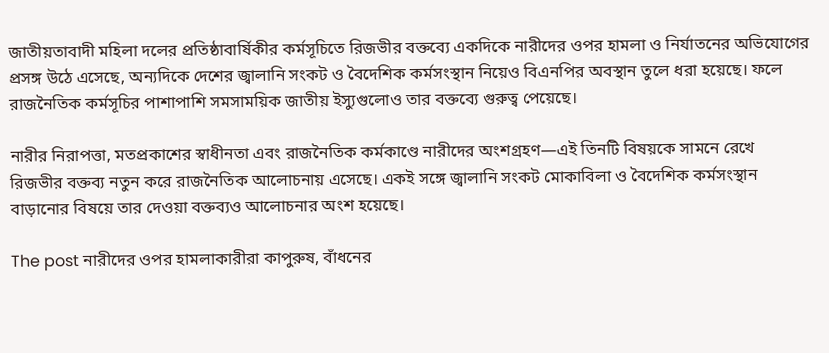জাতীয়তাবাদী মহিলা দলের প্রতিষ্ঠাবার্ষিকীর কর্মসূচিতে রিজভীর বক্তব্যে একদিকে নারীদের ওপর হামলা ও নির্যাতনের অভিযোগের প্রসঙ্গ উঠে এসেছে, অন্যদিকে দেশের জ্বালানি সংকট ও বৈদেশিক কর্মসংস্থান নিয়েও বিএনপির অবস্থান তুলে ধরা হয়েছে। ফলে রাজনৈতিক কর্মসূচির পাশাপাশি সমসাময়িক জাতীয় ইস্যুগুলোও তার বক্তব্যে গুরুত্ব পেয়েছে।

নারীর নিরাপত্তা, মতপ্রকাশের স্বাধীনতা এবং রাজনৈতিক কর্মকাণ্ডে নারীদের অংশগ্রহণ—এই তিনটি বিষয়কে সামনে রেখে রিজভীর বক্তব্য নতুন করে রাজনৈতিক আলোচনায় এসেছে। একই সঙ্গে জ্বালানি সংকট মোকাবিলা ও বৈদেশিক কর্মসংস্থান বাড়ানোর বিষয়ে তার দেওয়া বক্তব্যও আলোচনার অংশ হয়েছে।

The post নারীদের ওপর হামলাকারীরা কাপুরুষ, বাঁধনের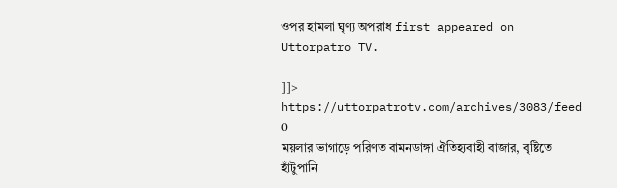ওপর হামলা ঘৃণ্য অপরাধ first appeared on Uttorpatro TV.

]]>
https://uttorpatrotv.com/archives/3083/feed 0
ময়লার ভাগাড়ে পরিণত বামনডাঙ্গা ঐতিহ্যবাহী বাজার, বৃষ্টিতে হাঁটুপানি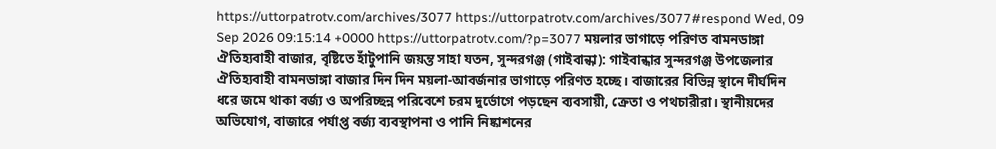https://uttorpatrotv.com/archives/3077 https://uttorpatrotv.com/archives/3077#respond Wed, 09 Sep 2026 09:15:14 +0000 https://uttorpatrotv.com/?p=3077 ময়লার ভাগাড়ে পরিণত বামনডাঙ্গা ঐতিহ্যবাহী বাজার, বৃষ্টিতে হাঁটুপানি জয়ন্ত সাহা যতন, সুন্দরগঞ্জ (গাইবান্ধা): গাইবান্ধার সুন্দরগঞ্জ উপজেলার ঐতিহ্যবাহী বামনডাঙ্গা বাজার দিন দিন ময়লা-আবর্জনার ভাগাড়ে পরিণত হচ্ছে। বাজারের বিভিন্ন স্থানে দীর্ঘদিন ধরে জমে থাকা বর্জ্য ও অপরিচ্ছন্ন পরিবেশে চরম দুর্ভোগে পড়ছেন ব্যবসায়ী, ক্রেতা ও পথচারীরা। স্থানীয়দের অভিযোগ, বাজারে পর্যাপ্ত বর্জ্য ব্যবস্থাপনা ও পানি নিষ্কাশনের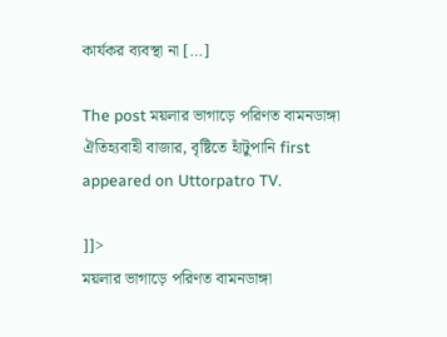কার্যকর ব্যবস্থা না […]

The post ময়লার ভাগাড়ে পরিণত বামনডাঙ্গা ঐতিহ্যবাহী বাজার, বৃষ্টিতে হাঁটুপানি first appeared on Uttorpatro TV.

]]>
ময়লার ভাগাড়ে পরিণত বামনডাঙ্গা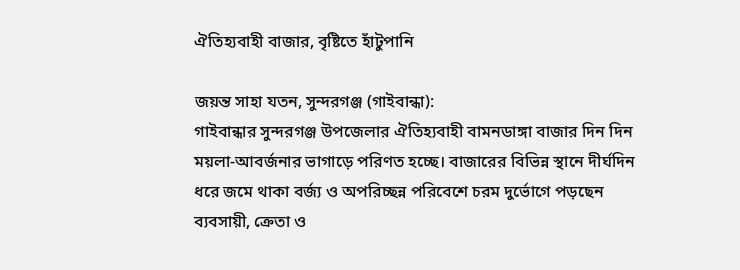ঐতিহ্যবাহী বাজার, বৃষ্টিতে হাঁটুপানি

জয়ন্ত সাহা যতন, সুন্দরগঞ্জ (গাইবান্ধা):
গাইবান্ধার সুন্দরগঞ্জ উপজেলার ঐতিহ্যবাহী বামনডাঙ্গা বাজার দিন দিন ময়লা-আবর্জনার ভাগাড়ে পরিণত হচ্ছে। বাজারের বিভিন্ন স্থানে দীর্ঘদিন ধরে জমে থাকা বর্জ্য ও অপরিচ্ছন্ন পরিবেশে চরম দুর্ভোগে পড়ছেন ব্যবসায়ী, ক্রেতা ও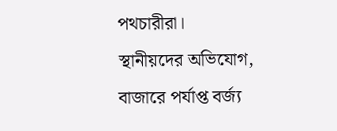পথচারীরা।
স্থানীয়দের অভিযোগ, বাজারে পর্যাপ্ত বর্জ্য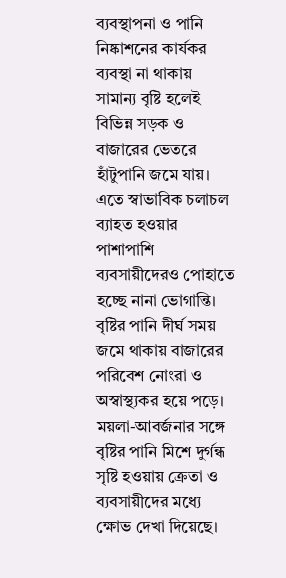ব্যবস্থাপনা ও পানি নিষ্কাশনের কার্যকর ব্যবস্থা না থাকায় সামান্য বৃষ্টি হলেই বিভিন্ন সড়ক ও বাজারের ভেতরে হাঁটুপানি জমে যায়। এতে স্বাভাবিক চলাচল ব্যাহত হওয়ার পাশাপাশি ব্যবসায়ীদেরও পোহাতে হচ্ছে নানা ভোগান্তি।
বৃষ্টির পানি দীর্ঘ সময় জমে থাকায় বাজারের পরিবেশ নোংরা ও অস্বাস্থ্যকর হয়ে পড়ে। ময়লা-আবর্জনার সঙ্গে বৃষ্টির পানি মিশে দুর্গন্ধ সৃষ্টি হওয়ায় ক্রেতা ও ব্যবসায়ীদের মধ্যে ক্ষোভ দেখা দিয়েছে।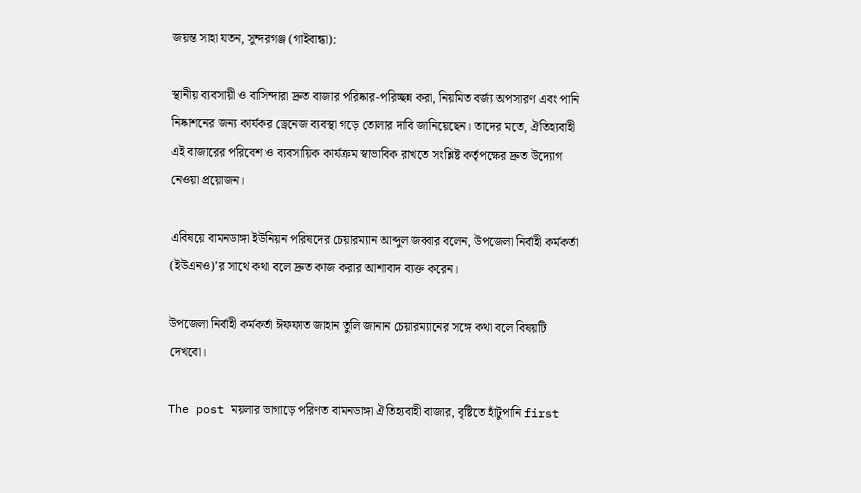জয়ন্ত সাহা যতন, সুন্দরগঞ্জ (গাইবান্ধা):

স্থানীয় ব্যবসায়ী ও বাসিন্দারা দ্রুত বাজার পরিষ্কার-পরিচ্ছন্ন করা, নিয়মিত বর্জ্য অপসারণ এবং পানি নিষ্কাশনের জন্য কার্যকর ড্রেনেজ ব্যবস্থা গড়ে তোলার দাবি জানিয়েছেন। তাদের মতে, ঐতিহ্যবাহী এই বাজারের পরিবেশ ও ব্যবসায়িক কার্যক্রম স্বাভাবিক রাখতে সংশ্লিষ্ট কর্তৃপক্ষের দ্রুত উদ্যোগ নেওয়া প্রয়োজন।

এবিষয়ে বামনডাঙ্গা ইউনিয়ন পরিষদের চেয়ারম্যান আব্দুল জব্বার বলেন, উপজেলা নির্বাহী কর্মকর্তা (ইউএনও)’র সাথে কথা বলে দ্রুত কাজ করার আশাবাদ ব্যক্ত করেন।

উপজেলা নির্বাহী কর্মকর্তা ঈফফাত জাহান তুলি জানান চেয়ারম্যানের সঙ্গে কথা বলে বিষয়টি দেখবো।

The post ময়লার ভাগাড়ে পরিণত বামনডাঙ্গা ঐতিহ্যবাহী বাজার, বৃষ্টিতে হাঁটুপানি first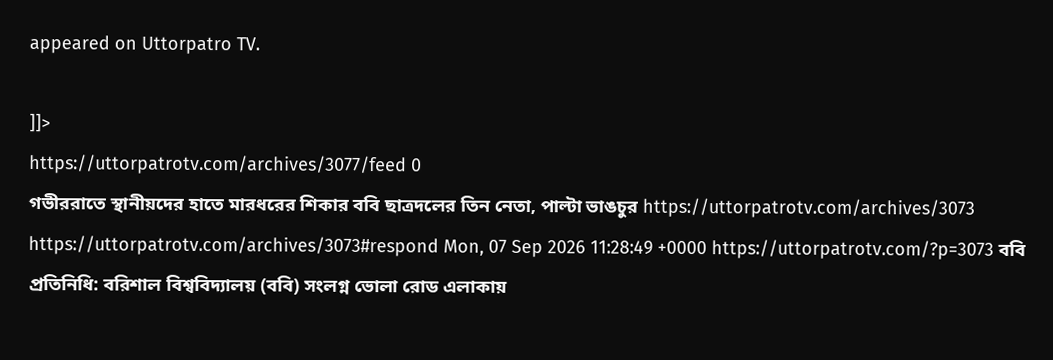appeared on Uttorpatro TV.

]]>
https://uttorpatrotv.com/archives/3077/feed 0
গভীররাতে স্থানীয়দের হাতে মারধরের শিকার ববি ছাত্রদলের তিন নেতা, পাল্টা ভাঙচুর https://uttorpatrotv.com/archives/3073 https://uttorpatrotv.com/archives/3073#respond Mon, 07 Sep 2026 11:28:49 +0000 https://uttorpatrotv.com/?p=3073 ববি প্রতিনিধি: বরিশাল বিশ্ববিদ্যালয় (ববি) সংলগ্ন ভোলা রোড এলাকায়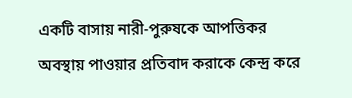একটি বাসায় নারী-পুরুষকে আপত্তিকর অবস্থায় পাওয়ার প্রতিবাদ করাকে কেন্দ্র করে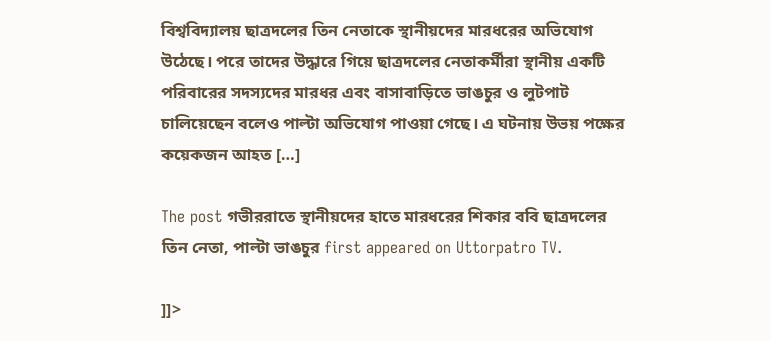বিশ্ববিদ্যালয় ছাত্রদলের তিন নেতাকে স্থানীয়দের মারধরের অভিযোগ উঠেছে। পরে তাদের উদ্ধারে গিয়ে ছাত্রদলের নেতাকর্মীরা স্থানীয় একটি পরিবারের সদস্যদের মারধর এবং বাসাবাড়িতে ভাঙচুর ও লুটপাট চালিয়েছেন বলেও পাল্টা অভিযোগ পাওয়া গেছে। এ ঘটনায় উভয় পক্ষের কয়েকজন আহত […]

The post গভীররাতে স্থানীয়দের হাতে মারধরের শিকার ববি ছাত্রদলের তিন নেতা, পাল্টা ভাঙচুর first appeared on Uttorpatro TV.

]]>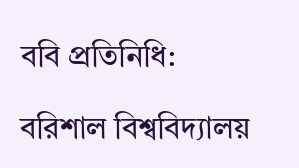ববি প্রতিনিধি:

বরিশাল বিশ্ববিদ্যালয়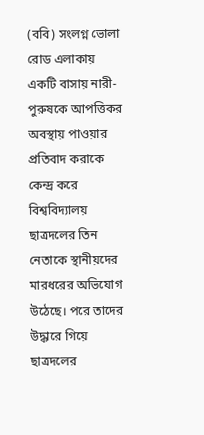(ববি) সংলগ্ন ভোলা রোড এলাকায় একটি বাসায় নারী-পুরুষকে আপত্তিকর অবস্থায় পাওয়ার প্রতিবাদ করাকে কেন্দ্র করে বিশ্ববিদ্যালয় ছাত্রদলের তিন নেতাকে স্থানীয়দের মারধরের অভিযোগ উঠেছে। পরে তাদের উদ্ধারে গিয়ে ছাত্রদলের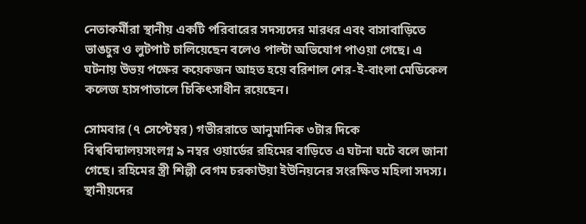নেতাকর্মীরা স্থানীয় একটি পরিবারের সদস্যদের মারধর এবং বাসাবাড়িতে ভাঙচুর ও লুটপাট চালিয়েছেন বলেও পাল্টা অভিযোগ পাওয়া গেছে। এ ঘটনায় উভয় পক্ষের কয়েকজন আহত হয়ে বরিশাল শের-ই-বাংলা মেডিকেল কলেজ হাসপাতালে চিকিৎসাধীন রয়েছেন।

সোমবার (৭ সেপ্টেম্বর) গভীররাতে আনুমানিক ৩টার দিকে বিশ্ববিদ্যালয়সংলগ্ন ৯ নম্বর ওয়ার্ডের রহিমের বাড়িতে এ ঘটনা ঘটে বলে জানা গেছে। রহিমের স্ত্রী শিল্পী বেগম চরকাউয়া ইউনিয়নের সংরক্ষিত মহিলা সদস্য। স্থানীয়দের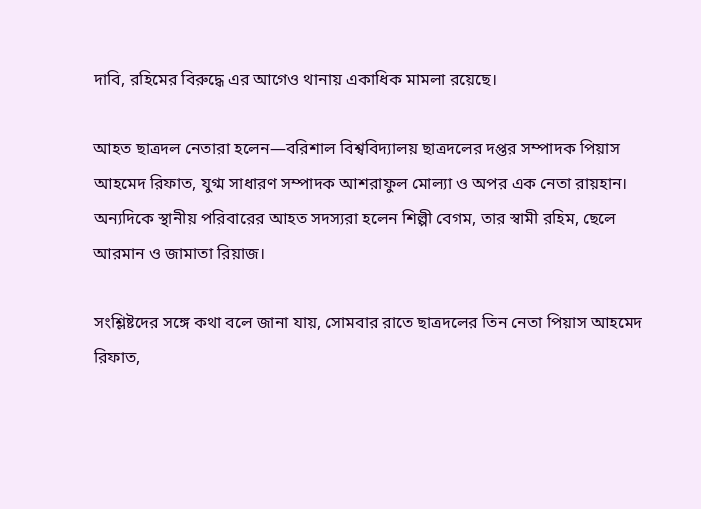দাবি, রহিমের বিরুদ্ধে এর আগেও থানায় একাধিক মামলা রয়েছে।

আহত ছাত্রদল নেতারা হলেন—বরিশাল বিশ্ববিদ্যালয় ছাত্রদলের দপ্তর সম্পাদক পিয়াস আহমেদ রিফাত, যুগ্ম সাধারণ সম্পাদক আশরাফুল মোল্যা ও অপর এক নেতা রায়হান। অন্যদিকে স্থানীয় পরিবারের আহত সদস্যরা হলেন শিল্পী বেগম, তার স্বামী রহিম, ছেলে আরমান ও জামাতা রিয়াজ।

সংশ্লিষ্টদের সঙ্গে কথা বলে জানা যায়, সোমবার রাতে ছাত্রদলের তিন নেতা পিয়াস আহমেদ রিফাত,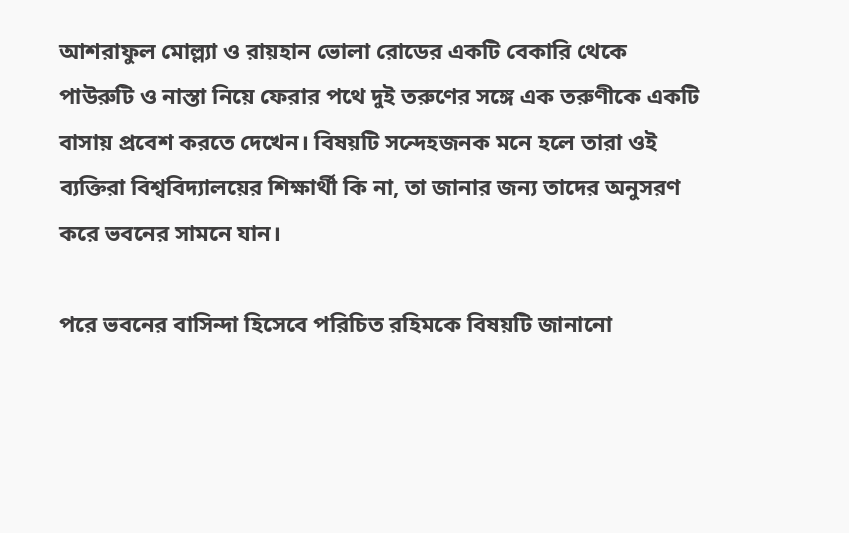আশরাফুল মোল্ল্যা ও রায়হান ভোলা রোডের একটি বেকারি থেকে পাউরুটি ও নাস্তা নিয়ে ফেরার পথে দুই তরুণের সঙ্গে এক তরুণীকে একটি বাসায় প্রবেশ করতে দেখেন। বিষয়টি সন্দেহজনক মনে হলে তারা ওই ব্যক্তিরা বিশ্ববিদ্যালয়ের শিক্ষার্থী কি না, তা জানার জন্য তাদের অনুসরণ করে ভবনের সামনে যান।

পরে ভবনের বাসিন্দা হিসেবে পরিচিত রহিমকে বিষয়টি জানানো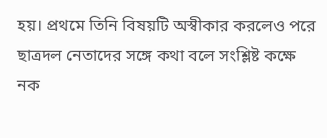হয়। প্রথমে তিনি বিষয়টি অস্বীকার করলেও পরে ছাত্রদল নেতাদের সঙ্গে কথা বলে সংশ্লিষ্ট কক্ষে নক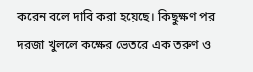করেন বলে দাবি করা হয়েছে। কিছুক্ষণ পর দরজা খুললে কক্ষের ভেতরে এক তরুণ ও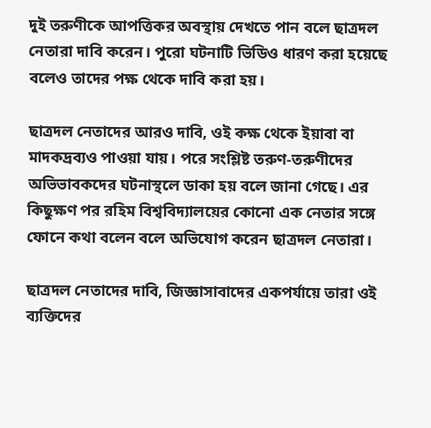দুই তরুণীকে আপত্তিকর অবস্থায় দেখতে পান বলে ছাত্রদল নেতারা দাবি করেন। পুরো ঘটনাটি ভিডিও ধারণ করা হয়েছে বলেও তাদের পক্ষ থেকে দাবি করা হয়।

ছাত্রদল নেতাদের আরও দাবি, ওই কক্ষ থেকে ইয়াবা বা মাদকদ্রব্যও পাওয়া যায়। পরে সংশ্লিষ্ট তরুণ-তরুণীদের অভিভাবকদের ঘটনাস্থলে ডাকা হয় বলে জানা গেছে। এর কিছুক্ষণ পর রহিম বিশ্ববিদ্যালয়ের কোনো এক নেতার সঙ্গে ফোনে কথা বলেন বলে অভিযোগ করেন ছাত্রদল নেতারা।

ছাত্রদল নেতাদের দাবি, জিজ্ঞাসাবাদের একপর্যায়ে তারা ওই ব্যক্তিদের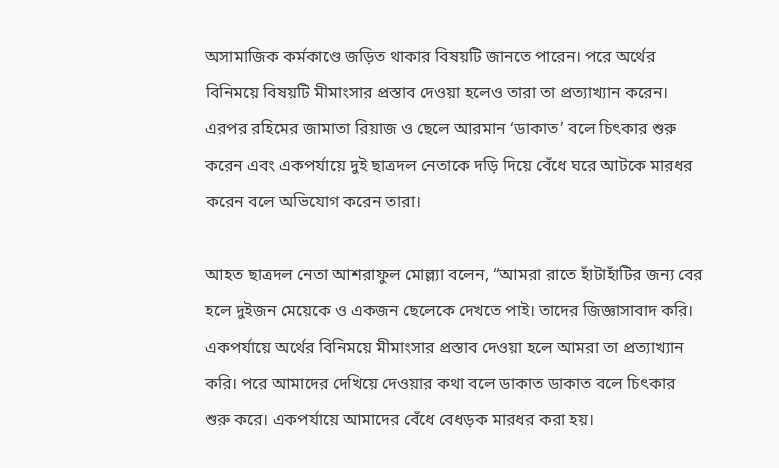অসামাজিক কর্মকাণ্ডে জড়িত থাকার বিষয়টি জানতে পারেন। পরে অর্থের বিনিময়ে বিষয়টি মীমাংসার প্রস্তাব দেওয়া হলেও তারা তা প্রত্যাখ্যান করেন। এরপর রহিমের জামাতা রিয়াজ ও ছেলে আরমান ‘ডাকাত’ বলে চিৎকার শুরু করেন এবং একপর্যায়ে দুই ছাত্রদল নেতাকে দড়ি দিয়ে বেঁধে ঘরে আটকে মারধর করেন বলে অভিযোগ করেন তারা।

আহত ছাত্রদল নেতা আশরাফুল মোল্ল্যা বলেন, “আমরা রাতে হাঁটাহাঁটির জন্য বের হলে দুইজন মেয়েকে ও একজন ছেলেকে দেখতে পাই। তাদের জিজ্ঞাসাবাদ করি। একপর্যায়ে অর্থের বিনিময়ে মীমাংসার প্রস্তাব দেওয়া হলে আমরা তা প্রত্যাখ্যান করি। পরে আমাদের দেখিয়ে দেওয়ার কথা বলে ডাকাত ডাকাত বলে চিৎকার শুরু করে। একপর্যায়ে আমাদের বেঁধে বেধড়ক মারধর করা হয়।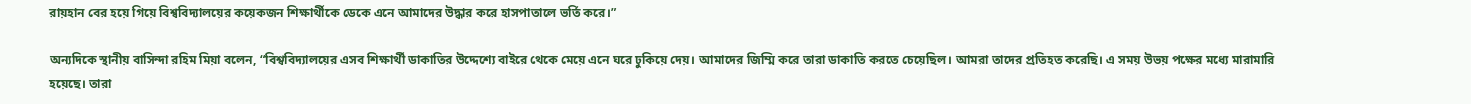রায়হান বের হয়ে গিয়ে বিশ্ববিদ্যালয়ের কয়েকজন শিক্ষার্থীকে ডেকে এনে আমাদের উদ্ধার করে হাসপাতালে ভর্তি করে।”

অন্যদিকে স্থানীয় বাসিন্দা রহিম মিয়া বলেন, “বিশ্ববিদ্যালয়ের এসব শিক্ষার্থী ডাকাতির উদ্দেশ্যে বাইরে থেকে মেয়ে এনে ঘরে ঢুকিয়ে দেয়। আমাদের জিম্মি করে তারা ডাকাতি করতে চেয়েছিল। আমরা তাদের প্রতিহত করেছি। এ সময় উভয় পক্ষের মধ্যে মারামারি হয়েছে। তারা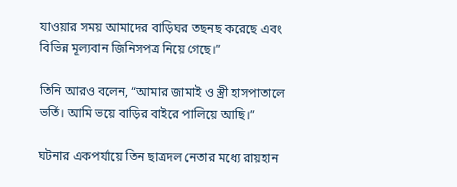যাওয়ার সময় আমাদের বাড়িঘর তছনছ করেছে এবং বিভিন্ন মূল্যবান জিনিসপত্র নিয়ে গেছে।”

তিনি আরও বলেন, “আমার জামাই ও স্ত্রী হাসপাতালে ভর্তি। আমি ভয়ে বাড়ির বাইরে পালিয়ে আছি।”

ঘটনার একপর্যায়ে তিন ছাত্রদল নেতার মধ্যে রায়হান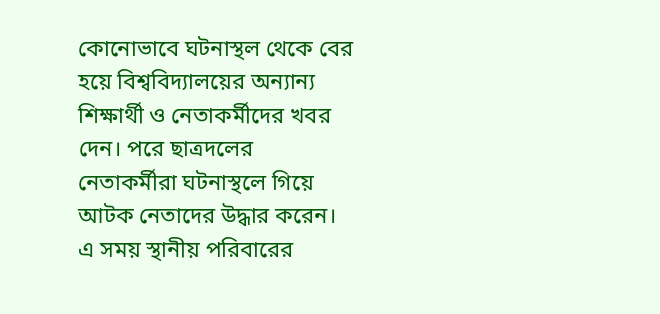কোনোভাবে ঘটনাস্থল থেকে বের হয়ে বিশ্ববিদ্যালয়ের অন্যান্য শিক্ষার্থী ও নেতাকর্মীদের খবর দেন। পরে ছাত্রদলের নেতাকর্মীরা ঘটনাস্থলে গিয়ে আটক নেতাদের উদ্ধার করেন। এ সময় স্থানীয় পরিবারের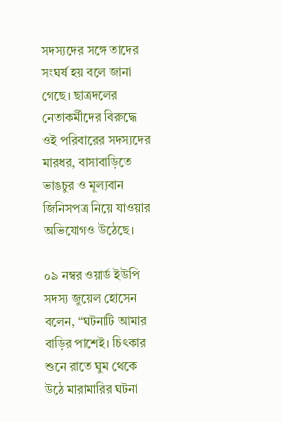সদস্যদের সঙ্গে তাদের সংঘর্ষ হয় বলে জানা গেছে। ছাত্রদলের নেতাকর্মীদের বিরুদ্ধে ওই পরিবারের সদস্যদের মারধর, বাসাবাড়িতে ভাঙচুর ও মূল্যবান জিনিসপত্র নিয়ে যাওয়ার অভিযোগও উঠেছে।

০৯ নম্বর ওয়ার্ড ইউপি সদস্য জুয়েল হোসেন বলেন, “ঘটনাটি আমার বাড়ির পাশেই। চিৎকার শুনে রাতে ঘুম থেকে উঠে মারামারির ঘটনা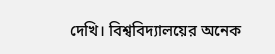দেখি। বিশ্ববিদ্যালয়ের অনেক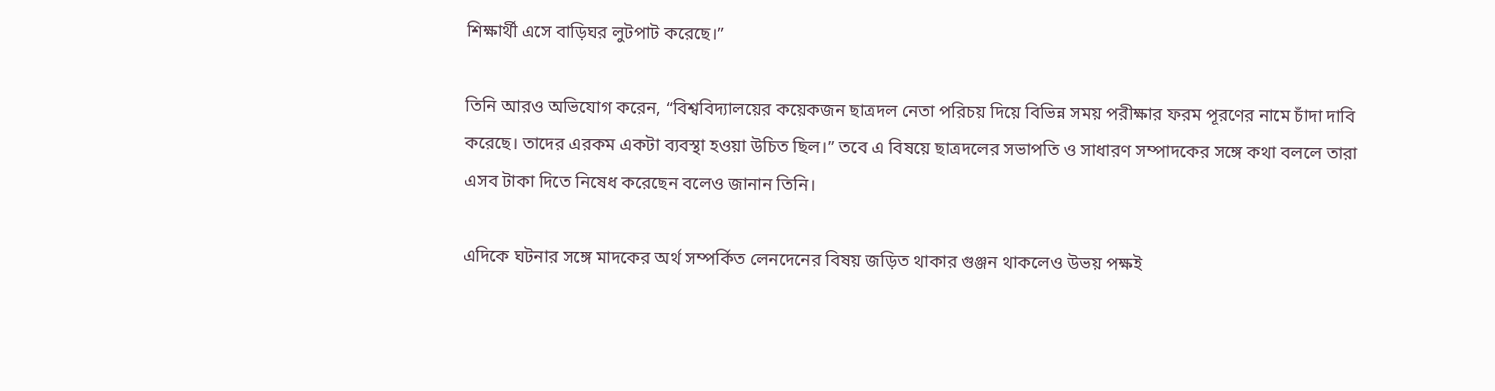শিক্ষার্থী এসে বাড়িঘর লুটপাট করেছে।”

তিনি আরও অভিযোগ করেন, “বিশ্ববিদ্যালয়ের কয়েকজন ছাত্রদল নেতা পরিচয় দিয়ে বিভিন্ন সময় পরীক্ষার ফরম পূরণের নামে চাঁদা দাবি করেছে। তাদের এরকম একটা ব্যবস্থা হওয়া উচিত ছিল।” তবে এ বিষয়ে ছাত্রদলের সভাপতি ও সাধারণ সম্পাদকের সঙ্গে কথা বললে তারা এসব টাকা দিতে নিষেধ করেছেন বলেও জানান তিনি।

এদিকে ঘটনার সঙ্গে মাদকের অর্থ সম্পর্কিত লেনদেনের বিষয় জড়িত থাকার গুঞ্জন থাকলেও উভয় পক্ষই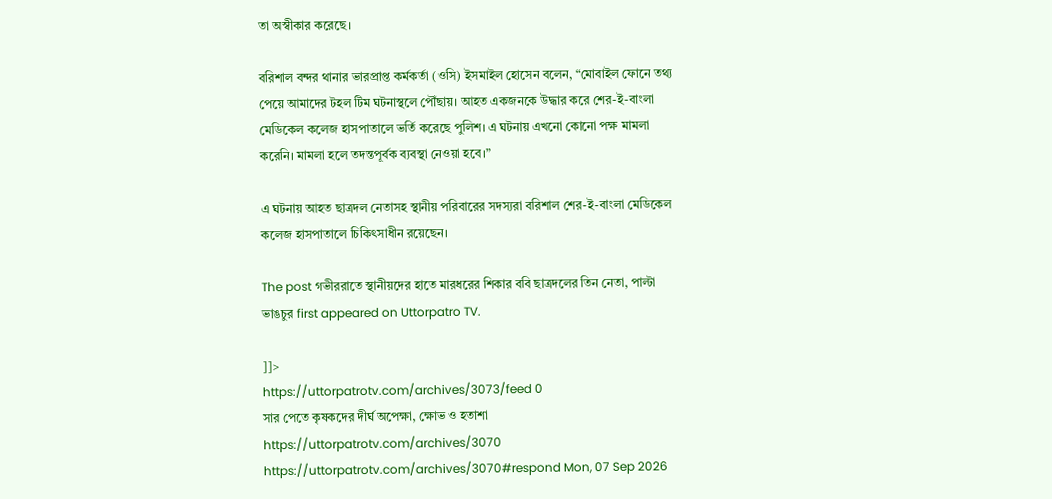তা অস্বীকার করেছে।

বরিশাল বন্দর থানার ভারপ্রাপ্ত কর্মকর্তা (ওসি) ইসমাইল হোসেন বলেন, “মোবাইল ফোনে তথ্য পেয়ে আমাদের টহল টিম ঘটনাস্থলে পৌঁছায়। আহত একজনকে উদ্ধার করে শের-ই-বাংলা মেডিকেল কলেজ হাসপাতালে ভর্তি করেছে পুলিশ। এ ঘটনায় এখনো কোনো পক্ষ মামলা করেনি। মামলা হলে তদন্তপূর্বক ব্যবস্থা নেওয়া হবে।”

এ ঘটনায় আহত ছাত্রদল নেতাসহ স্থানীয় পরিবারের সদস্যরা বরিশাল শের-ই-বাংলা মেডিকেল কলেজ হাসপাতালে চিকিৎসাধীন রয়েছেন।

The post গভীররাতে স্থানীয়দের হাতে মারধরের শিকার ববি ছাত্রদলের তিন নেতা, পাল্টা ভাঙচুর first appeared on Uttorpatro TV.

]]>
https://uttorpatrotv.com/archives/3073/feed 0
সার পেতে কৃষকদের দীর্ঘ অপেক্ষা, ক্ষোভ ও হতাশা https://uttorpatrotv.com/archives/3070 https://uttorpatrotv.com/archives/3070#respond Mon, 07 Sep 2026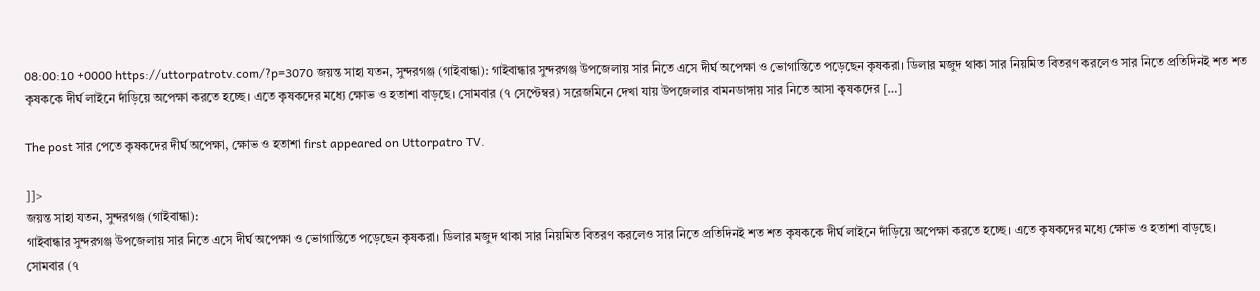08:00:10 +0000 https://uttorpatrotv.com/?p=3070 জয়ন্ত সাহা যতন, সুন্দরগঞ্জ (গাইবান্ধা): গাইবান্ধার সুন্দরগঞ্জ উপজেলায় সার নিতে এসে দীর্ঘ অপেক্ষা ও ভোগান্তিতে পড়েছেন কৃষকরা। ডিলার মজুদ থাকা সার নিয়মিত বিতরণ করলেও সার নিতে প্রতিদিনই শত শত কৃষককে দীর্ঘ লাইনে দাঁড়িয়ে অপেক্ষা করতে হচ্ছে। এতে কৃষকদের মধ্যে ক্ষোভ ও হতাশা বাড়ছে। সোমবার (৭ সেপ্টেম্বর) সরেজমিনে‌ দেখা যায় উপজেলার বামনডাঙ্গায় সার নিতে আসা কৃষকদের […]

The post সার পেতে কৃষকদের দীর্ঘ অপেক্ষা, ক্ষোভ ও হতাশা first appeared on Uttorpatro TV.

]]>
জয়ন্ত সাহা যতন, সুন্দরগঞ্জ (গাইবান্ধা):
গাইবান্ধার সুন্দরগঞ্জ উপজেলায় সার নিতে এসে দীর্ঘ অপেক্ষা ও ভোগান্তিতে পড়েছেন কৃষকরা। ডিলার মজুদ থাকা সার নিয়মিত বিতরণ করলেও সার নিতে প্রতিদিনই শত শত কৃষককে দীর্ঘ লাইনে দাঁড়িয়ে অপেক্ষা করতে হচ্ছে। এতে কৃষকদের মধ্যে ক্ষোভ ও হতাশা বাড়ছে।
সোমবার (৭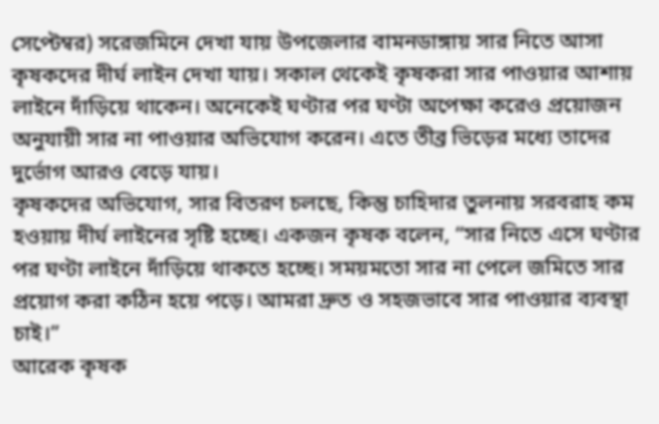সেপ্টেম্বর) সরেজমিনে‌ দেখা যায় উপজেলার বামনডাঙ্গায় সার নিতে আসা কৃষকদের দীর্ঘ লাইন দেখা যায়। সকাল থেকেই কৃষকরা সার পাওয়ার আশায় লাইনে দাঁড়িয়ে থাকেন। অনেকেই ঘণ্টার পর ঘণ্টা অপেক্ষা করেও প্রয়োজন অনুযায়ী সার না পাওয়ার অভিযোগ করেন। এতে তীব্র ভিড়ের মধ্যে তাদের দুর্ভোগ আরও বেড়ে যায়।
কৃষকদের অভিযোগ, সার বিতরণ চলছে, কিন্তু চাহিদার তুলনায় সরবরাহ কম হওয়ায় দীর্ঘ লাইনের সৃষ্টি হচ্ছে। একজন কৃষক বলেন, “সার নিতে এসে ঘণ্টার পর ঘণ্টা লাইনে দাঁড়িয়ে থাকতে হচ্ছে। সময়মতো সার না পেলে জমিতে সার প্রয়োগ করা কঠিন হয়ে পড়ে। আমরা দ্রুত ও সহজভাবে সার পাওয়ার ব্যবস্থা চাই।”
আরেক কৃষক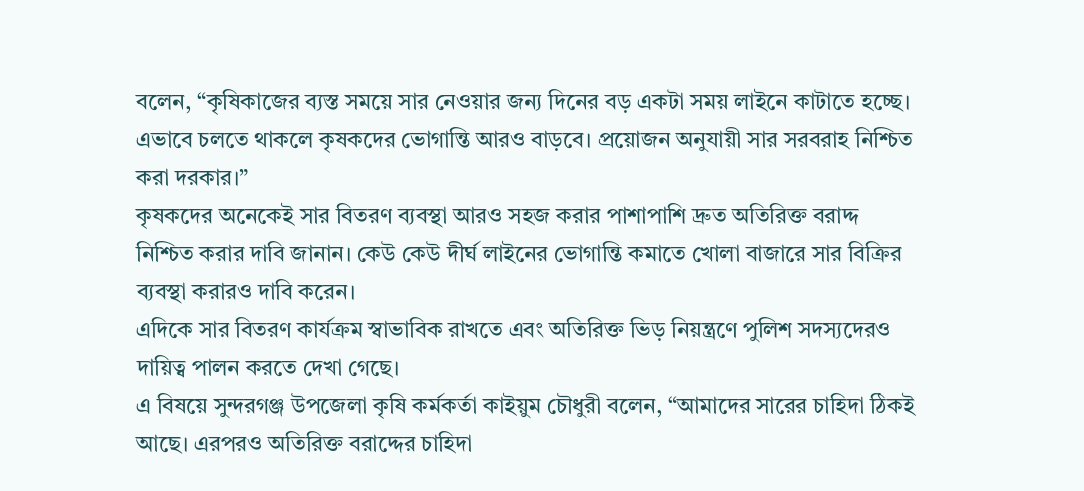বলেন, “কৃষিকাজের ব্যস্ত সময়ে সার নেওয়ার জন্য দিনের বড় একটা সময় লাইনে কাটাতে হচ্ছে। এভাবে চলতে থাকলে কৃষকদের ভোগান্তি আরও বাড়বে। প্রয়োজন অনুযায়ী সার সরবরাহ নিশ্চিত করা দরকার।”
কৃষকদের অনেকেই সার বিতরণ ব্যবস্থা আরও সহজ করার পাশাপাশি দ্রুত অতিরিক্ত বরাদ্দ নিশ্চিত করার দাবি জানান। কেউ কেউ দীর্ঘ লাইনের ভোগান্তি কমাতে খোলা বাজারে সার বিক্রির ব্যবস্থা করারও দাবি করেন।
এদিকে সার বিতরণ কার্যক্রম স্বাভাবিক রাখতে এবং অতিরিক্ত ভিড় নিয়ন্ত্রণে পুলিশ সদস্যদেরও দায়িত্ব পালন করতে দেখা গেছে।
এ বিষয়ে সুন্দরগঞ্জ উপজেলা কৃষি কর্মকর্তা কাইয়ুম চৌধুরী বলেন, “আমাদের সারের চাহিদা ঠিকই আছে। এরপরও অতিরিক্ত বরাদ্দের চাহিদা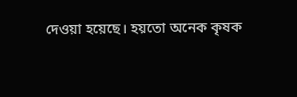দেওয়া হয়েছে। হয়তো অনেক কৃষক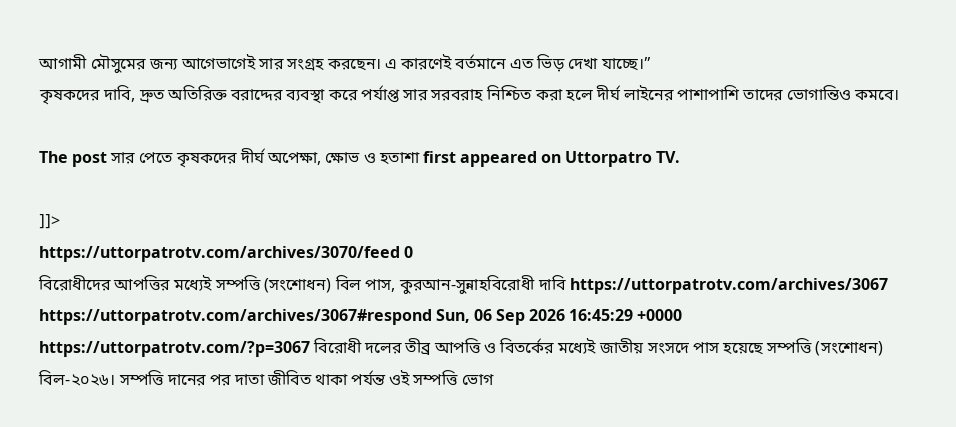আগামী মৌসুমের জন্য আগেভাগেই সার সংগ্রহ করছেন। এ কারণেই বর্তমানে এত ভিড় দেখা যাচ্ছে।”
কৃষকদের দাবি, দ্রুত অতিরিক্ত বরাদ্দের ব্যবস্থা করে পর্যাপ্ত সার সরবরাহ নিশ্চিত করা হলে দীর্ঘ লাইনের পাশাপাশি তাদের ভোগান্তিও কমবে।

The post সার পেতে কৃষকদের দীর্ঘ অপেক্ষা, ক্ষোভ ও হতাশা first appeared on Uttorpatro TV.

]]>
https://uttorpatrotv.com/archives/3070/feed 0
বিরোধীদের আপত্তির মধ্যেই সম্পত্তি (সংশোধন) বিল পাস, কুরআন-সুন্নাহবিরোধী দাবি https://uttorpatrotv.com/archives/3067 https://uttorpatrotv.com/archives/3067#respond Sun, 06 Sep 2026 16:45:29 +0000 https://uttorpatrotv.com/?p=3067 বিরোধী দলের তীব্র আপত্তি ও বিতর্কের মধ্যেই জাতীয় সংসদে পাস হয়েছে সম্পত্তি (সংশোধন) বিল-২০২৬। সম্পত্তি দানের পর দাতা জীবিত থাকা পর্যন্ত ওই সম্পত্তি ভোগ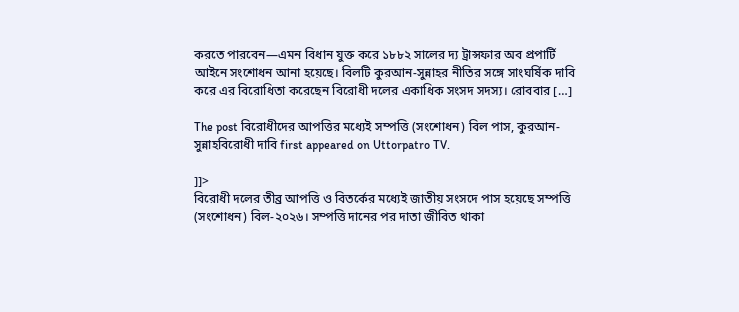করতে পারবেন—এমন বিধান যুক্ত করে ১৮৮২ সালের দ্য ট্রান্সফার অব প্রপার্টি আইনে সংশোধন আনা হয়েছে। বিলটি কুরআন-সুন্নাহর নীতির সঙ্গে সাংঘর্ষিক দাবি করে এর বিরোধিতা করেছেন বিরোধী দলের একাধিক সংসদ সদস্য। রোববার […]

The post বিরোধীদের আপত্তির মধ্যেই সম্পত্তি (সংশোধন) বিল পাস, কুরআন-সুন্নাহবিরোধী দাবি first appeared on Uttorpatro TV.

]]>
বিরোধী দলের তীব্র আপত্তি ও বিতর্কের মধ্যেই জাতীয় সংসদে পাস হয়েছে সম্পত্তি (সংশোধন) বিল-২০২৬। সম্পত্তি দানের পর দাতা জীবিত থাকা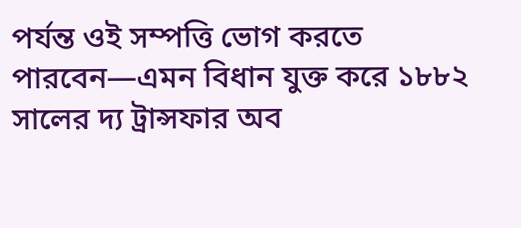পর্যন্ত ওই সম্পত্তি ভোগ করতে পারবেন—এমন বিধান যুক্ত করে ১৮৮২ সালের দ্য ট্রান্সফার অব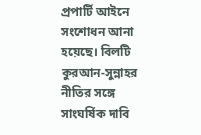প্রপার্টি আইনে সংশোধন আনা হয়েছে। বিলটি কুরআন-সুন্নাহর নীতির সঙ্গে সাংঘর্ষিক দাবি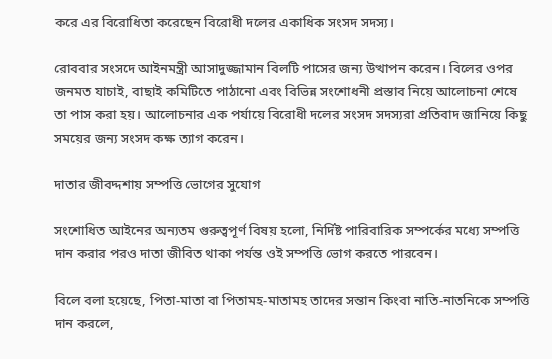করে এর বিরোধিতা করেছেন বিরোধী দলের একাধিক সংসদ সদস্য।

রোববার সংসদে আইনমন্ত্রী আসাদুজ্জামান বিলটি পাসের জন্য উত্থাপন করেন। বিলের ওপর জনমত যাচাই, বাছাই কমিটিতে পাঠানো এবং বিভিন্ন সংশোধনী প্রস্তাব নিয়ে আলোচনা শেষে তা পাস করা হয়। আলোচনার এক পর্যায়ে বিরোধী দলের সংসদ সদস্যরা প্রতিবাদ জানিয়ে কিছু সময়ের জন্য সংসদ কক্ষ ত্যাগ করেন।

দাতার জীবদ্দশায় সম্পত্তি ভোগের সুযোগ

সংশোধিত আইনের অন্যতম গুরুত্বপূর্ণ বিষয় হলো, নির্দিষ্ট পারিবারিক সম্পর্কের মধ্যে সম্পত্তি দান করার পরও দাতা জীবিত থাকা পর্যন্ত ওই সম্পত্তি ভোগ করতে পারবেন।

বিলে বলা হয়েছে, পিতা-মাতা বা পিতামহ-মাতামহ তাদের সন্তান কিংবা নাতি-নাতনিকে সম্পত্তি দান করলে,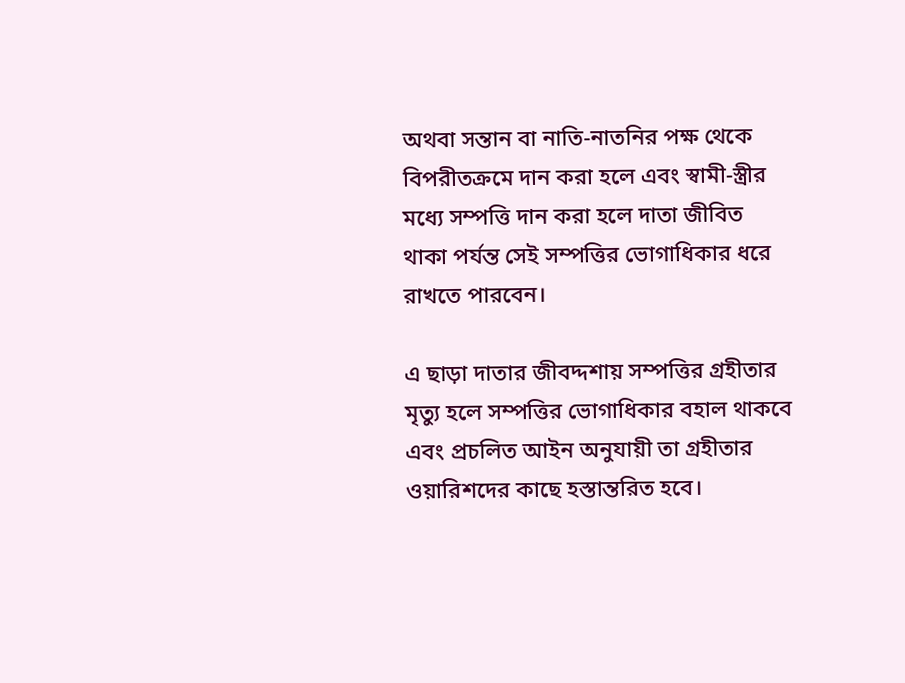অথবা সন্তান বা নাতি-নাতনির পক্ষ থেকে বিপরীতক্রমে দান করা হলে এবং স্বামী-স্ত্রীর মধ্যে সম্পত্তি দান করা হলে দাতা জীবিত থাকা পর্যন্ত সেই সম্পত্তির ভোগাধিকার ধরে রাখতে পারবেন।

এ ছাড়া দাতার জীবদ্দশায় সম্পত্তির গ্রহীতার মৃত্যু হলে সম্পত্তির ভোগাধিকার বহাল থাকবে এবং প্রচলিত আইন অনুযায়ী তা গ্রহীতার ওয়ারিশদের কাছে হস্তান্তরিত হবে।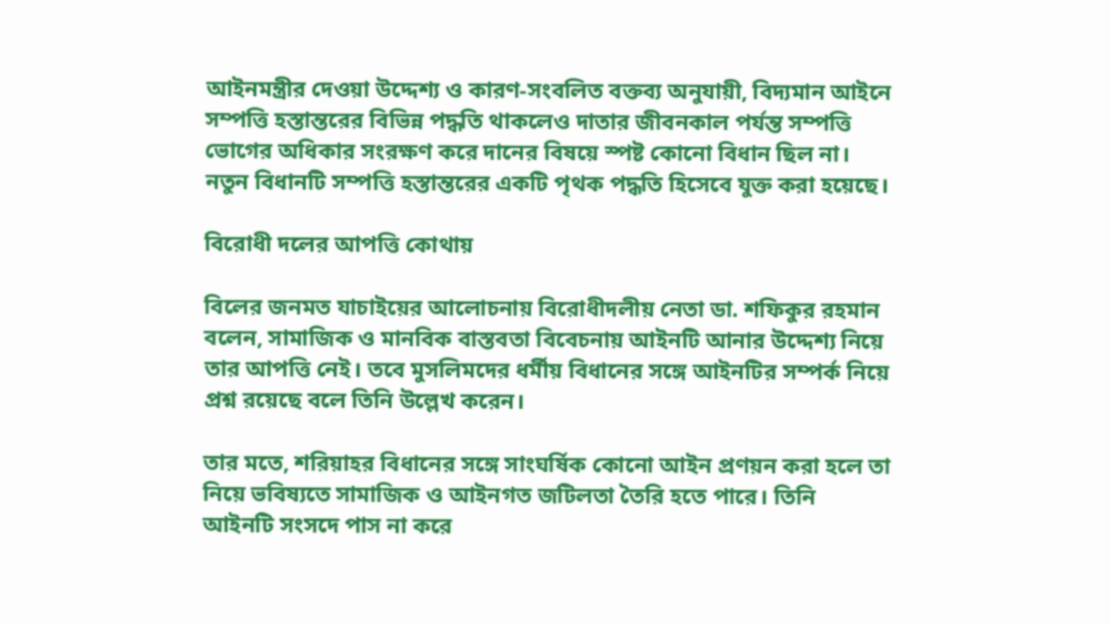আইনমন্ত্রীর দেওয়া উদ্দেশ্য ও কারণ-সংবলিত বক্তব্য অনুযায়ী, বিদ্যমান আইনে সম্পত্তি হস্তান্তরের বিভিন্ন পদ্ধতি থাকলেও দাতার জীবনকাল পর্যন্ত সম্পত্তি ভোগের অধিকার সংরক্ষণ করে দানের বিষয়ে স্পষ্ট কোনো বিধান ছিল না। নতুন বিধানটি সম্পত্তি হস্তান্তরের একটি পৃথক পদ্ধতি হিসেবে যুক্ত করা হয়েছে।

বিরোধী দলের আপত্তি কোথায়

বিলের জনমত যাচাইয়ের আলোচনায় বিরোধীদলীয় নেতা ডা. শফিকুর রহমান বলেন, সামাজিক ও মানবিক বাস্তবতা বিবেচনায় আইনটি আনার উদ্দেশ্য নিয়ে তার আপত্তি নেই। তবে মুসলিমদের ধর্মীয় বিধানের সঙ্গে আইনটির সম্পর্ক নিয়ে প্রশ্ন রয়েছে বলে তিনি উল্লেখ করেন।

তার মতে, শরিয়াহর বিধানের সঙ্গে সাংঘর্ষিক কোনো আইন প্রণয়ন করা হলে তা নিয়ে ভবিষ্যতে সামাজিক ও আইনগত জটিলতা তৈরি হতে পারে। তিনি আইনটি সংসদে পাস না করে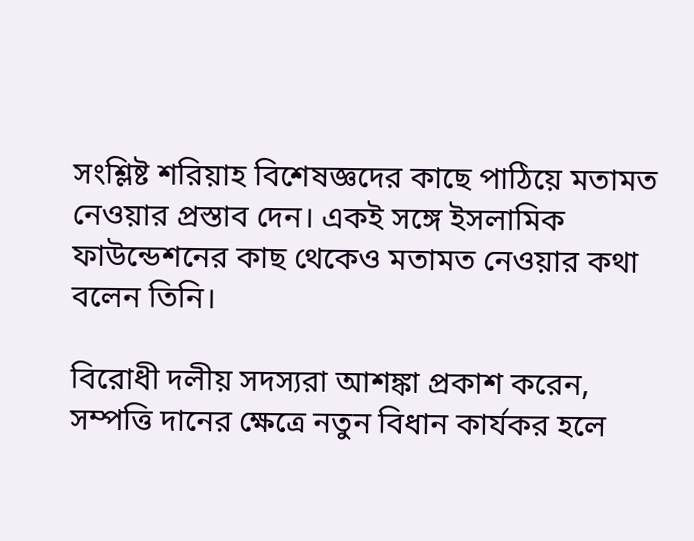সংশ্লিষ্ট শরিয়াহ বিশেষজ্ঞদের কাছে পাঠিয়ে মতামত নেওয়ার প্রস্তাব দেন। একই সঙ্গে ইসলামিক ফাউন্ডেশনের কাছ থেকেও মতামত নেওয়ার কথা বলেন তিনি।

বিরোধী দলীয় সদস্যরা আশঙ্কা প্রকাশ করেন, সম্পত্তি দানের ক্ষেত্রে নতুন বিধান কার্যকর হলে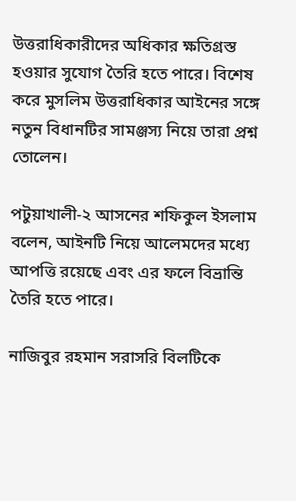উত্তরাধিকারীদের অধিকার ক্ষতিগ্রস্ত হওয়ার সুযোগ তৈরি হতে পারে। বিশেষ করে মুসলিম উত্তরাধিকার আইনের সঙ্গে নতুন বিধানটির সামঞ্জস্য নিয়ে তারা প্রশ্ন তোলেন।

পটুয়াখালী-২ আসনের শফিকুল ইসলাম বলেন, আইনটি নিয়ে আলেমদের মধ্যে আপত্তি রয়েছে এবং এর ফলে বিভ্রান্তি তৈরি হতে পারে।

নাজিবুর রহমান সরাসরি বিলটিকে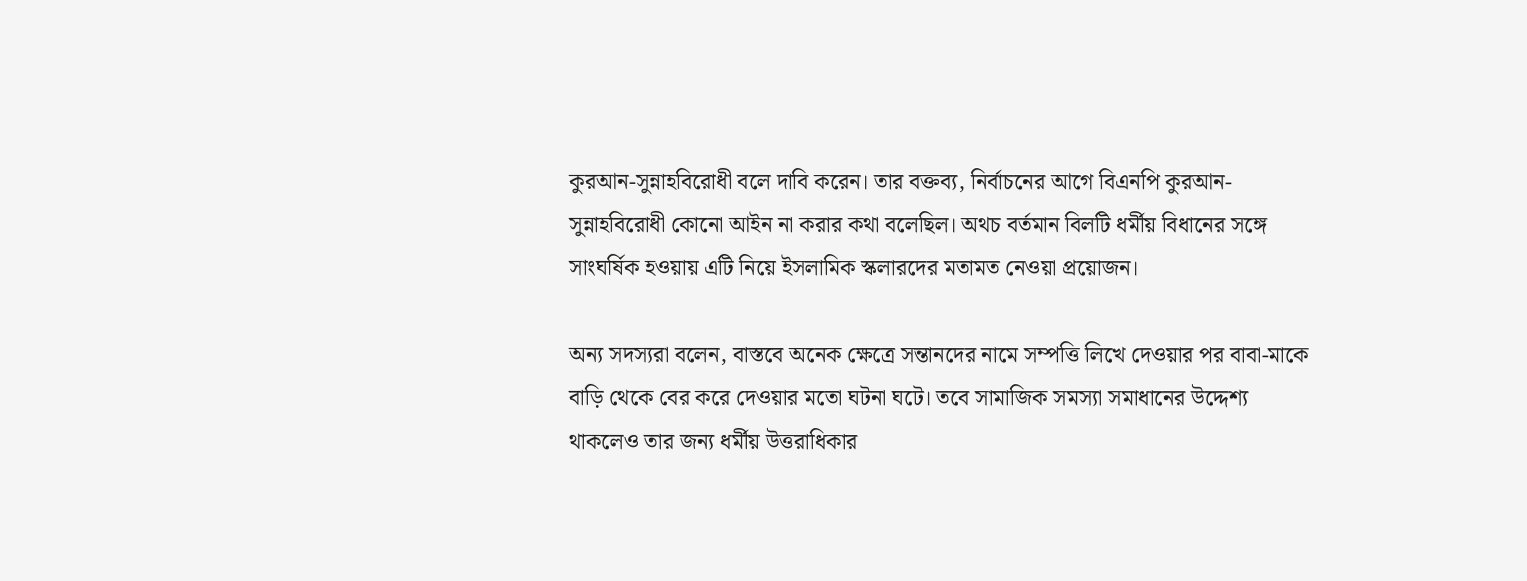কুরআন-সুন্নাহবিরোধী বলে দাবি করেন। তার বক্তব্য, নির্বাচনের আগে বিএনপি কুরআন-সুন্নাহবিরোধী কোনো আইন না করার কথা বলেছিল। অথচ বর্তমান বিলটি ধর্মীয় বিধানের সঙ্গে সাংঘর্ষিক হওয়ায় এটি নিয়ে ইসলামিক স্কলারদের মতামত নেওয়া প্রয়োজন।

অন্য সদস্যরা বলেন, বাস্তবে অনেক ক্ষেত্রে সন্তানদের নামে সম্পত্তি লিখে দেওয়ার পর বাবা-মাকে বাড়ি থেকে বের করে দেওয়ার মতো ঘটনা ঘটে। তবে সামাজিক সমস্যা সমাধানের উদ্দেশ্য থাকলেও তার জন্য ধর্মীয় উত্তরাধিকার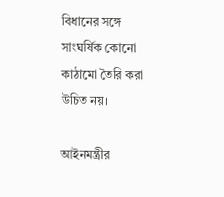বিধানের সঙ্গে সাংঘর্ষিক কোনো কাঠামো তৈরি করা উচিত নয়।

আইনমন্ত্রীর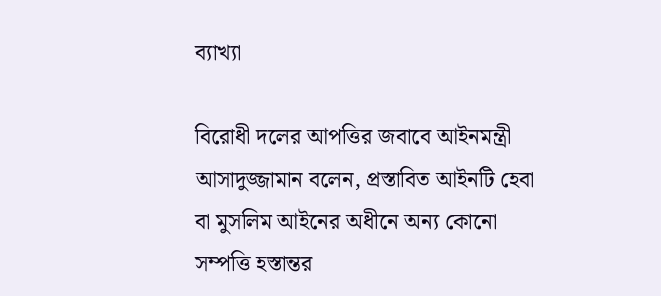ব্যাখ্যা

বিরোধী দলের আপত্তির জবাবে আইনমন্ত্রী আসাদুজ্জামান বলেন, প্রস্তাবিত আইনটি হেবা বা মুসলিম আইনের অধীনে অন্য কোনো সম্পত্তি হস্তান্তর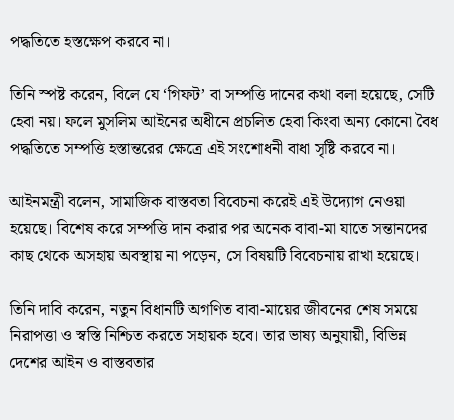পদ্ধতিতে হস্তক্ষেপ করবে না।

তিনি স্পষ্ট করেন, বিলে যে ‘গিফট’ বা সম্পত্তি দানের কথা বলা হয়েছে, সেটি হেবা নয়। ফলে মুসলিম আইনের অধীনে প্রচলিত হেবা কিংবা অন্য কোনো বৈধ পদ্ধতিতে সম্পত্তি হস্তান্তরের ক্ষেত্রে এই সংশোধনী বাধা সৃষ্টি করবে না।

আইনমন্ত্রী বলেন, সামাজিক বাস্তবতা বিবেচনা করেই এই উদ্যোগ নেওয়া হয়েছে। বিশেষ করে সম্পত্তি দান করার পর অনেক বাবা-মা যাতে সন্তানদের কাছ থেকে অসহায় অবস্থায় না পড়েন, সে বিষয়টি বিবেচনায় রাখা হয়েছে।

তিনি দাবি করেন, নতুন বিধানটি অগণিত বাবা-মায়ের জীবনের শেষ সময়ে নিরাপত্তা ও স্বস্তি নিশ্চিত করতে সহায়ক হবে। তার ভাষ্য অনুযায়ী, বিভিন্ন দেশের আইন ও বাস্তবতার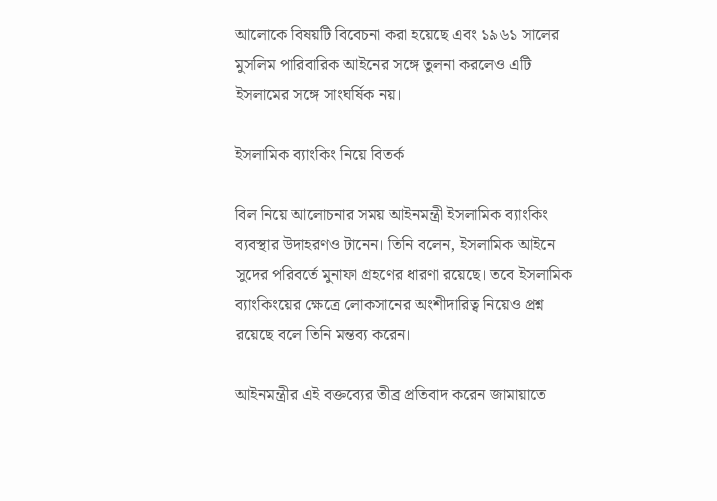আলোকে বিষয়টি বিবেচনা করা হয়েছে এবং ১৯৬১ সালের মুসলিম পারিবারিক আইনের সঙ্গে তুলনা করলেও এটি ইসলামের সঙ্গে সাংঘর্ষিক নয়।

ইসলামিক ব্যাংকিং নিয়ে বিতর্ক

বিল নিয়ে আলোচনার সময় আইনমন্ত্রী ইসলামিক ব্যাংকিং ব্যবস্থার উদাহরণও টানেন। তিনি বলেন, ইসলামিক আইনে সুদের পরিবর্তে মুনাফা গ্রহণের ধারণা রয়েছে। তবে ইসলামিক ব্যাংকিংয়ের ক্ষেত্রে লোকসানের অংশীদারিত্ব নিয়েও প্রশ্ন রয়েছে বলে তিনি মন্তব্য করেন।

আইনমন্ত্রীর এই বক্তব্যের তীব্র প্রতিবাদ করেন জামায়াতে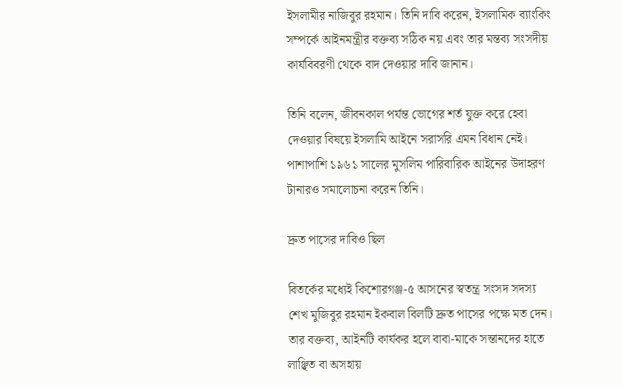ইসলামীর নাজিবুর রহমান। তিনি দাবি করেন, ইসলামিক ব্যাংকিং সম্পর্কে আইনমন্ত্রীর বক্তব্য সঠিক নয় এবং তার মন্তব্য সংসদীয় কার্যবিবরণী থেকে বাদ দেওয়ার দাবি জানান।

তিনি বলেন, জীবনকাল পর্যন্ত ভোগের শর্ত যুক্ত করে হেবা দেওয়ার বিষয়ে ইসলামি আইনে সরাসরি এমন বিধান নেই। পাশাপাশি ১৯৬১ সালের মুসলিম পারিবারিক আইনের উদাহরণ টানারও সমালোচনা করেন তিনি।

দ্রুত পাসের দাবিও ছিল

বিতর্কের মধ্যেই কিশোরগঞ্জ-৫ আসনের স্বতন্ত্র সংসদ সদস্য শেখ মুজিবুর রহমান ইকবাল বিলটি দ্রুত পাসের পক্ষে মত দেন। তার বক্তব্য, আইনটি কার্যকর হলে বাবা-মাকে সন্তানদের হাতে লাঞ্ছিত বা অসহায়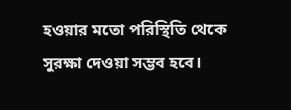হওয়ার মতো পরিস্থিতি থেকে সুরক্ষা দেওয়া সম্ভব হবে।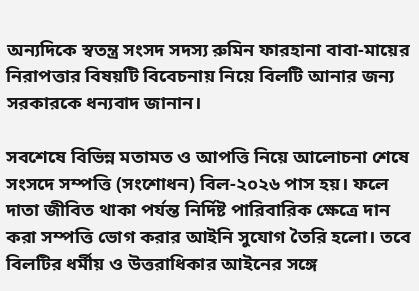অন্যদিকে স্বতন্ত্র সংসদ সদস্য রুমিন ফারহানা বাবা-মায়ের নিরাপত্তার বিষয়টি বিবেচনায় নিয়ে বিলটি আনার জন্য সরকারকে ধন্যবাদ জানান।

সবশেষে বিভিন্ন মতামত ও আপত্তি নিয়ে আলোচনা শেষে সংসদে সম্পত্তি (সংশোধন) বিল-২০২৬ পাস হয়। ফলে দাতা জীবিত থাকা পর্যন্ত নির্দিষ্ট পারিবারিক ক্ষেত্রে দান করা সম্পত্তি ভোগ করার আইনি সুযোগ তৈরি হলো। তবে বিলটির ধর্মীয় ও উত্তরাধিকার আইনের সঙ্গে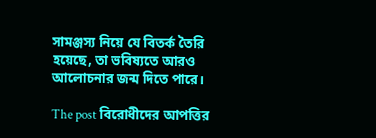সামঞ্জস্য নিয়ে যে বিতর্ক তৈরি হয়েছে, তা ভবিষ্যতে আরও আলোচনার জন্ম দিতে পারে।

The post বিরোধীদের আপত্তির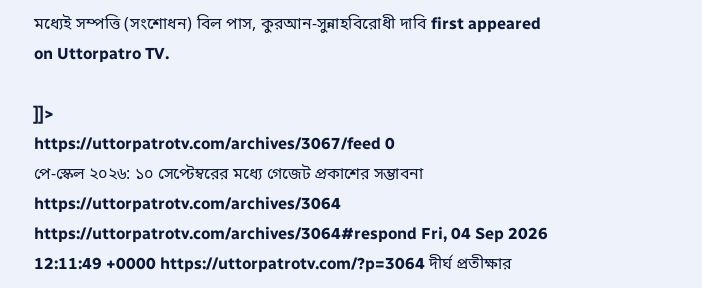মধ্যেই সম্পত্তি (সংশোধন) বিল পাস, কুরআন-সুন্নাহবিরোধী দাবি first appeared on Uttorpatro TV.

]]>
https://uttorpatrotv.com/archives/3067/feed 0
পে-স্কেল ২০২৬: ১০ সেপ্টেম্বরের মধ্যে গেজেট প্রকাশের সম্ভাবনা https://uttorpatrotv.com/archives/3064 https://uttorpatrotv.com/archives/3064#respond Fri, 04 Sep 2026 12:11:49 +0000 https://uttorpatrotv.com/?p=3064 দীর্ঘ প্রতীক্ষার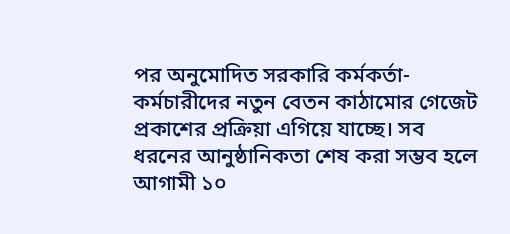পর অনুমোদিত সরকারি কর্মকর্তা-কর্মচারীদের নতুন বেতন কাঠামোর গেজেট প্রকাশের প্রক্রিয়া এগিয়ে যাচ্ছে। সব ধরনের আনুষ্ঠানিকতা শেষ করা সম্ভব হলে আগামী ১০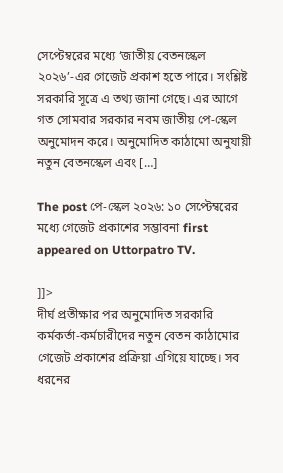সেপ্টেম্বরের মধ্যে ‘জাতীয় বেতনস্কেল ২০২৬’-এর গেজেট প্রকাশ হতে পারে। সংশ্লিষ্ট সরকারি সূত্রে এ তথ্য জানা গেছে। এর আগে গত সোমবার সরকার নবম জাতীয় পে-স্কেল অনুমোদন করে। অনুমোদিত কাঠামো অনুযায়ী নতুন বেতনস্কেল এবং […]

The post পে-স্কেল ২০২৬: ১০ সেপ্টেম্বরের মধ্যে গেজেট প্রকাশের সম্ভাবনা first appeared on Uttorpatro TV.

]]>
দীর্ঘ প্রতীক্ষার পর অনুমোদিত সরকারি কর্মকর্তা-কর্মচারীদের নতুন বেতন কাঠামোর গেজেট প্রকাশের প্রক্রিয়া এগিয়ে যাচ্ছে। সব ধরনের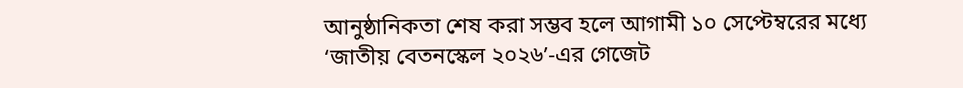আনুষ্ঠানিকতা শেষ করা সম্ভব হলে আগামী ১০ সেপ্টেম্বরের মধ্যে ‘জাতীয় বেতনস্কেল ২০২৬’-এর গেজেট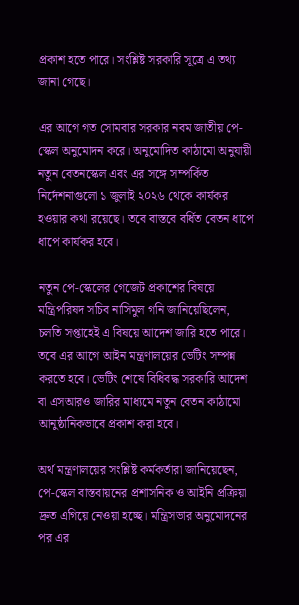প্রকাশ হতে পারে। সংশ্লিষ্ট সরকারি সূত্রে এ তথ্য জানা গেছে।

এর আগে গত সোমবার সরকার নবম জাতীয় পে-স্কেল অনুমোদন করে। অনুমোদিত কাঠামো অনুযায়ী নতুন বেতনস্কেল এবং এর সঙ্গে সম্পর্কিত নির্দেশনাগুলো ১ জুলাই ২০২৬ থেকে কার্যকর হওয়ার কথা রয়েছে। তবে বাস্তবে বর্ধিত বেতন ধাপে ধাপে কার্যকর হবে।

নতুন পে-স্কেলের গেজেট প্রকাশের বিষয়ে মন্ত্রিপরিষদ সচিব নাসিমুল গনি জানিয়েছিলেন, চলতি সপ্তাহেই এ বিষয়ে আদেশ জারি হতে পারে। তবে এর আগে আইন মন্ত্রণালয়ের ভেটিং সম্পন্ন করতে হবে। ভেটিং শেষে বিধিবদ্ধ সরকারি আদেশ বা এসআরও জারির মাধ্যমে নতুন বেতন কাঠামো আনুষ্ঠানিকভাবে প্রকাশ করা হবে।

অর্থ মন্ত্রণালয়ের সংশ্লিষ্ট কর্মকর্তারা জানিয়েছেন, পে-স্কেল বাস্তবায়নের প্রশাসনিক ও আইনি প্রক্রিয়া দ্রুত এগিয়ে নেওয়া হচ্ছে। মন্ত্রিসভার অনুমোদনের পর এর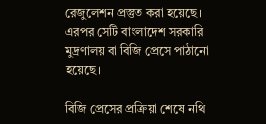রেজুলেশন প্রস্তুত করা হয়েছে। এরপর সেটি বাংলাদেশ সরকারি মুদ্রণালয় বা বিজি প্রেসে পাঠানো হয়েছে।

বিজি প্রেসের প্রক্রিয়া শেষে নথি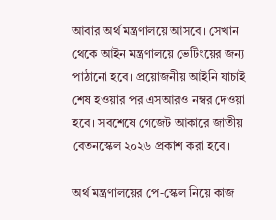আবার অর্থ মন্ত্রণালয়ে আসবে। সেখান থেকে আইন মন্ত্রণালয়ে ভেটিংয়ের জন্য পাঠানো হবে। প্রয়োজনীয় আইনি যাচাই শেষ হওয়ার পর এসআরও নম্বর দেওয়া হবে। সবশেষে গেজেট আকারে জাতীয় বেতনস্কেল ২০২৬ প্রকাশ করা হবে।

অর্থ মন্ত্রণালয়ের পে-স্কেল নিয়ে কাজ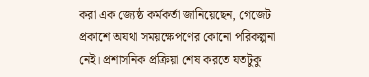করা এক জ্যেষ্ঠ কর্মকর্তা জানিয়েছেন, গেজেট প্রকাশে অযথা সময়ক্ষেপণের কোনো পরিকল্পনা নেই। প্রশাসনিক প্রক্রিয়া শেষ করতে যতটুকু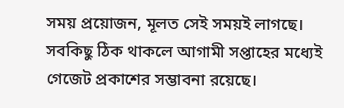সময় প্রয়োজন, মূলত সেই সময়ই লাগছে। সবকিছু ঠিক থাকলে আগামী সপ্তাহের মধ্যেই গেজেট প্রকাশের সম্ভাবনা রয়েছে।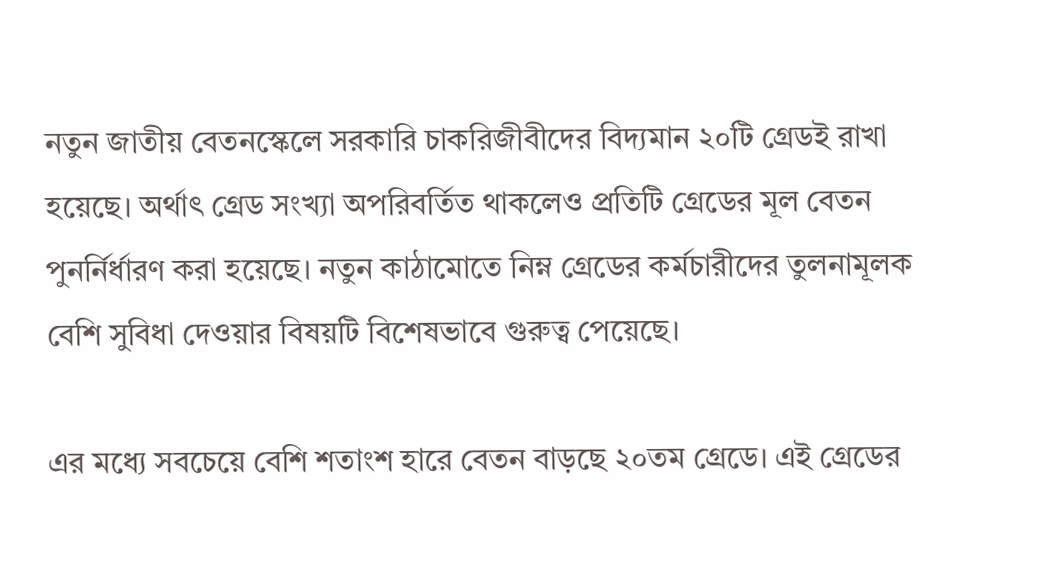নতুন জাতীয় বেতনস্কেলে সরকারি চাকরিজীবীদের বিদ্যমান ২০টি গ্রেডই রাখা হয়েছে। অর্থাৎ গ্রেড সংখ্যা অপরিবর্তিত থাকলেও প্রতিটি গ্রেডের মূল বেতন পুনর্নির্ধারণ করা হয়েছে। নতুন কাঠামোতে নিম্ন গ্রেডের কর্মচারীদের তুলনামূলক বেশি সুবিধা দেওয়ার বিষয়টি বিশেষভাবে গুরুত্ব পেয়েছে।

এর মধ্যে সবচেয়ে বেশি শতাংশ হারে বেতন বাড়ছে ২০তম গ্রেডে। এই গ্রেডের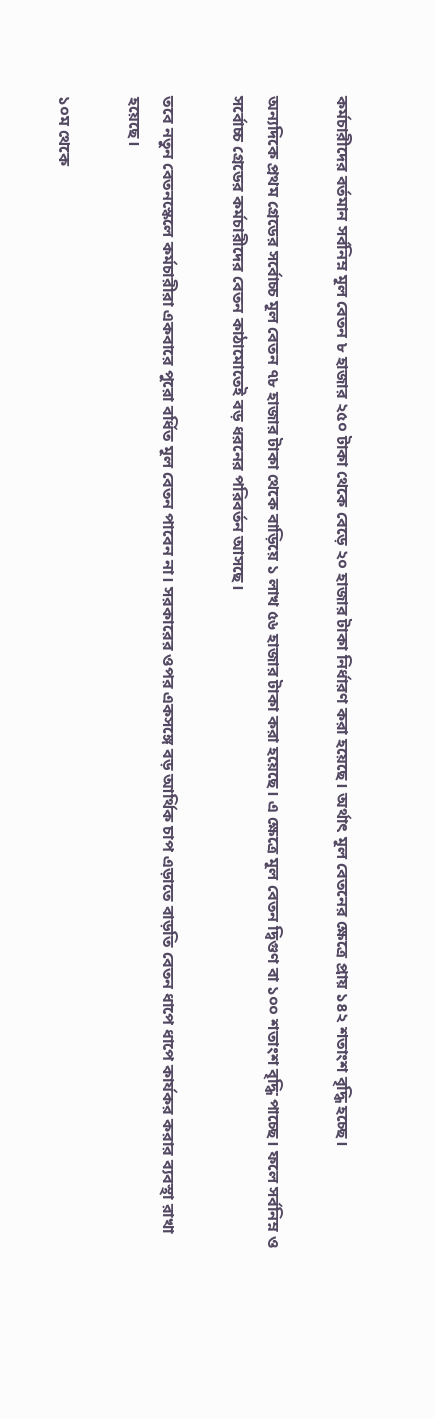কর্মচারীদের বর্তমান সর্বনিম্ন মূল বেতন ৮ হাজার ২৫০ টাকা থেকে বেড়ে ২০ হাজার টাকা নির্ধারণ করা হয়েছে। অর্থাৎ মূল বেতনের ক্ষেত্রে প্রায় ১৪২ শতাংশ বৃদ্ধি হচ্ছে।

অন্যদিকে প্রথম গ্রেডের সর্বোচ্চ মূল বেতন ৭৮ হাজার টাকা থেকে বাড়িয়ে ১ লাখ ৫৬ হাজার টাকা করা হয়েছে। এ ক্ষেত্রে মূল বেতন দ্বিগুণ বা ১০০ শতাংশ বৃদ্ধি পাচ্ছে। ফলে সর্বনিম্ন ও সর্বোচ্চ গ্রেডের কর্মচারীদের বেতন কাঠামোতেই বড় ধরনের পরিবর্তন আসছে।

তবে নতুন বেতনস্কেলে কর্মচারীরা একবারে পুরো বর্ধিত মূল বেতন পাবেন না। সরকারের ওপর একসঙ্গে বড় আর্থিক চাপ এড়াতে বাড়তি বেতন ধাপে ধাপে কার্যকর করার ব্যবস্থা রাখা হয়েছে।

১০ম থেকে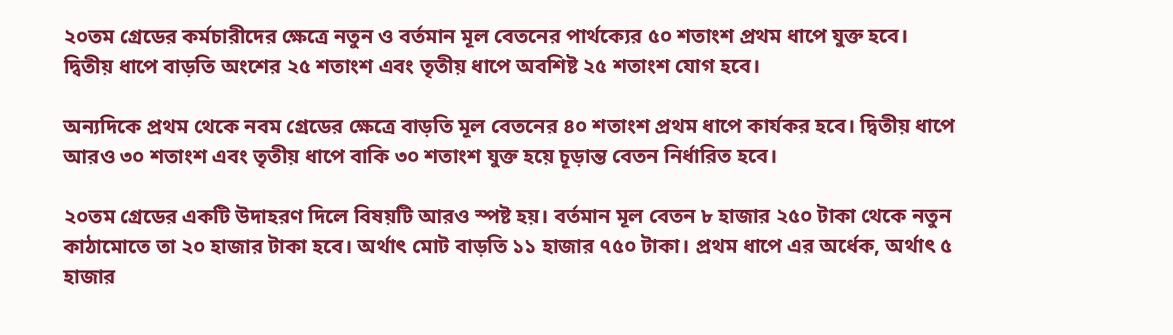২০তম গ্রেডের কর্মচারীদের ক্ষেত্রে নতুন ও বর্তমান মূল বেতনের পার্থক্যের ৫০ শতাংশ প্রথম ধাপে যুক্ত হবে। দ্বিতীয় ধাপে বাড়তি অংশের ২৫ শতাংশ এবং তৃতীয় ধাপে অবশিষ্ট ২৫ শতাংশ যোগ হবে।

অন্যদিকে প্রথম থেকে নবম গ্রেডের ক্ষেত্রে বাড়তি মূল বেতনের ৪০ শতাংশ প্রথম ধাপে কার্যকর হবে। দ্বিতীয় ধাপে আরও ৩০ শতাংশ এবং তৃতীয় ধাপে বাকি ৩০ শতাংশ যুক্ত হয়ে চূড়ান্ত বেতন নির্ধারিত হবে।

২০তম গ্রেডের একটি উদাহরণ দিলে বিষয়টি আরও স্পষ্ট হয়। বর্তমান মূল বেতন ৮ হাজার ২৫০ টাকা থেকে নতুন কাঠামোতে তা ২০ হাজার টাকা হবে। অর্থাৎ মোট বাড়তি ১১ হাজার ৭৫০ টাকা। প্রথম ধাপে এর অর্ধেক, অর্থাৎ ৫ হাজার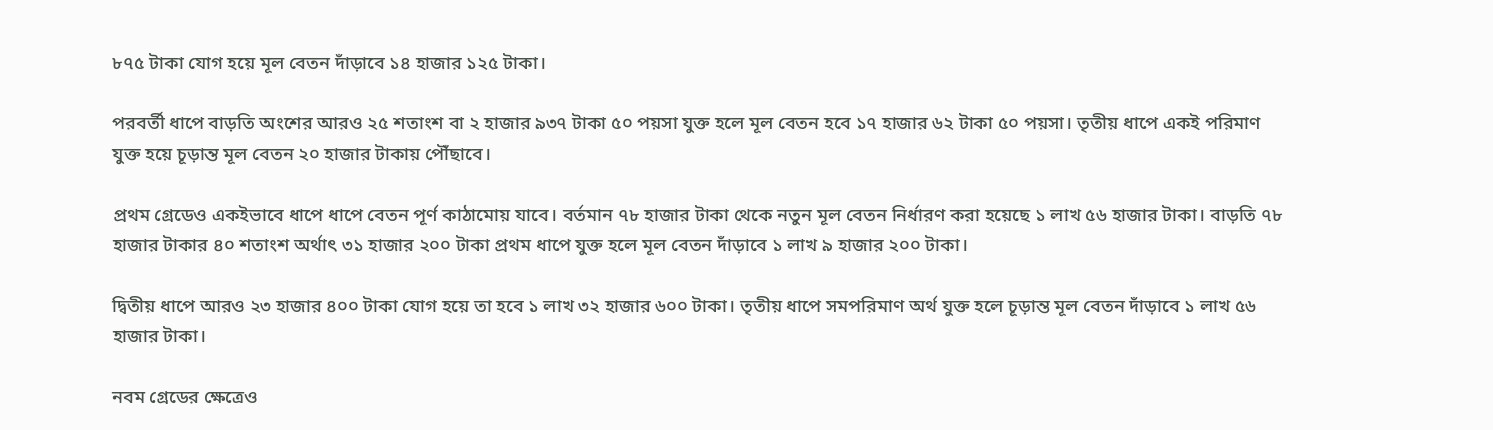৮৭৫ টাকা যোগ হয়ে মূল বেতন দাঁড়াবে ১৪ হাজার ১২৫ টাকা।

পরবর্তী ধাপে বাড়তি অংশের আরও ২৫ শতাংশ বা ২ হাজার ৯৩৭ টাকা ৫০ পয়সা যুক্ত হলে মূল বেতন হবে ১৭ হাজার ৬২ টাকা ৫০ পয়সা। তৃতীয় ধাপে একই পরিমাণ যুক্ত হয়ে চূড়ান্ত মূল বেতন ২০ হাজার টাকায় পৌঁছাবে।

প্রথম গ্রেডেও একইভাবে ধাপে ধাপে বেতন পূর্ণ কাঠামোয় যাবে। বর্তমান ৭৮ হাজার টাকা থেকে নতুন মূল বেতন নির্ধারণ করা হয়েছে ১ লাখ ৫৬ হাজার টাকা। বাড়তি ৭৮ হাজার টাকার ৪০ শতাংশ অর্থাৎ ৩১ হাজার ২০০ টাকা প্রথম ধাপে যুক্ত হলে মূল বেতন দাঁড়াবে ১ লাখ ৯ হাজার ২০০ টাকা।

দ্বিতীয় ধাপে আরও ২৩ হাজার ৪০০ টাকা যোগ হয়ে তা হবে ১ লাখ ৩২ হাজার ৬০০ টাকা। তৃতীয় ধাপে সমপরিমাণ অর্থ যুক্ত হলে চূড়ান্ত মূল বেতন দাঁড়াবে ১ লাখ ৫৬ হাজার টাকা।

নবম গ্রেডের ক্ষেত্রেও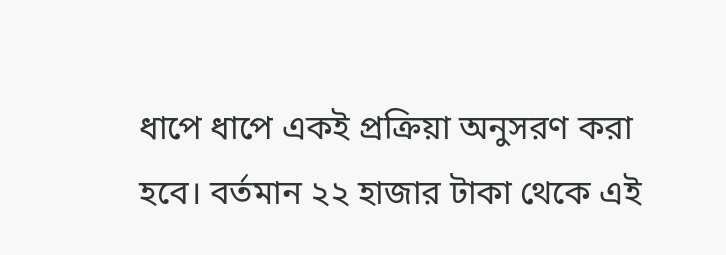ধাপে ধাপে একই প্রক্রিয়া অনুসরণ করা হবে। বর্তমান ২২ হাজার টাকা থেকে এই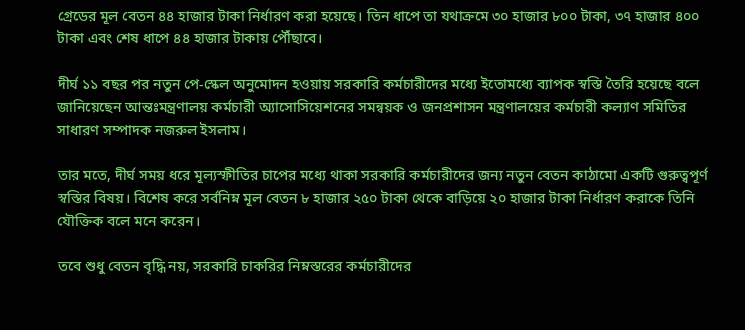গ্রেডের মূল বেতন ৪৪ হাজার টাকা নির্ধারণ করা হয়েছে। তিন ধাপে তা যথাক্রমে ৩০ হাজার ৮০০ টাকা, ৩৭ হাজার ৪০০ টাকা এবং শেষ ধাপে ৪৪ হাজার টাকায় পৌঁছাবে।

দীর্ঘ ১১ বছর পর নতুন পে-স্কেল অনুমোদন হওয়ায় সরকারি কর্মচারীদের মধ্যে ইতোমধ্যে ব্যাপক স্বস্তি তৈরি হয়েছে বলে জানিয়েছেন আন্তঃমন্ত্রণালয় কর্মচারী অ্যাসোসিয়েশনের সমন্বয়ক ও জনপ্রশাসন মন্ত্রণালয়ের কর্মচারী কল্যাণ সমিতির সাধারণ সম্পাদক নজরুল ইসলাম।

তার মতে, দীর্ঘ সময় ধরে মূল্যস্ফীতির চাপের মধ্যে থাকা সরকারি কর্মচারীদের জন্য নতুন বেতন কাঠামো একটি গুরুত্বপূর্ণ স্বস্তির বিষয়। বিশেষ করে সর্বনিম্ন মূল বেতন ৮ হাজার ২৫০ টাকা থেকে বাড়িয়ে ২০ হাজার টাকা নির্ধারণ করাকে তিনি যৌক্তিক বলে মনে করেন।

তবে শুধু বেতন বৃদ্ধি নয়, সরকারি চাকরির নিম্নস্তরের কর্মচারীদের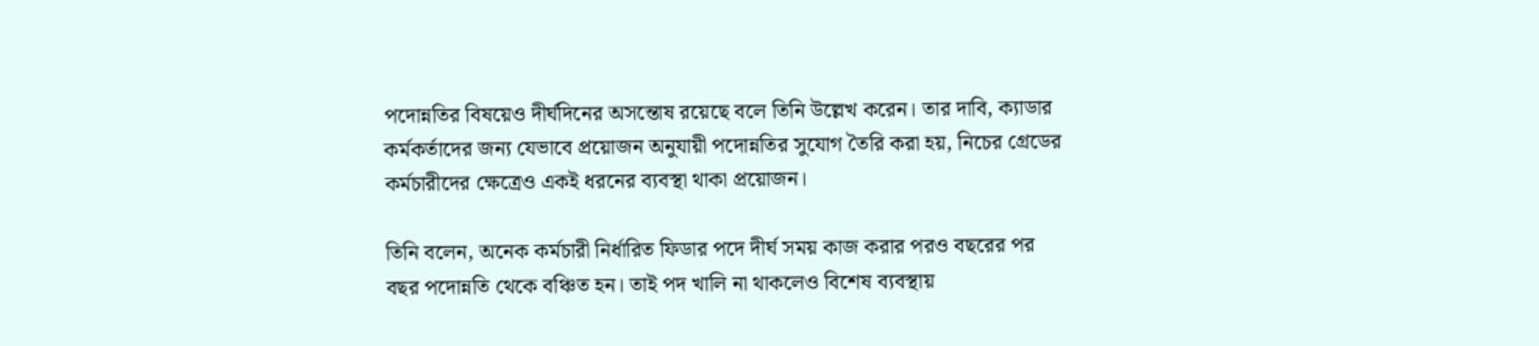পদোন্নতির বিষয়েও দীর্ঘদিনের অসন্তোষ রয়েছে বলে তিনি উল্লেখ করেন। তার দাবি, ক্যাডার কর্মকর্তাদের জন্য যেভাবে প্রয়োজন অনুযায়ী পদোন্নতির সুযোগ তৈরি করা হয়, নিচের গ্রেডের কর্মচারীদের ক্ষেত্রেও একই ধরনের ব্যবস্থা থাকা প্রয়োজন।

তিনি বলেন, অনেক কর্মচারী নির্ধারিত ফিডার পদে দীর্ঘ সময় কাজ করার পরও বছরের পর বছর পদোন্নতি থেকে বঞ্চিত হন। তাই পদ খালি না থাকলেও বিশেষ ব্যবস্থায়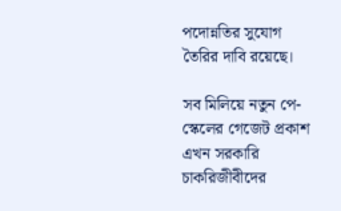পদোন্নতির সুযোগ তৈরির দাবি রয়েছে।

সব মিলিয়ে নতুন পে-স্কেলের গেজেট প্রকাশ এখন সরকারি চাকরিজীবীদের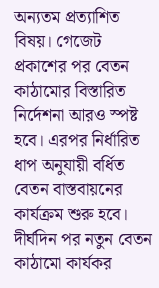অন্যতম প্রত্যাশিত বিষয়। গেজেট প্রকাশের পর বেতন কাঠামোর বিস্তারিত নির্দেশনা আরও স্পষ্ট হবে। এরপর নির্ধারিত ধাপ অনুযায়ী বর্ধিত বেতন বাস্তবায়নের কার্যক্রম শুরু হবে। দীর্ঘদিন পর নতুন বেতন কাঠামো কার্যকর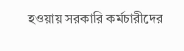হওয়ায় সরকারি কর্মচারীদের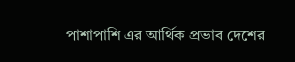পাশাপাশি এর আর্থিক প্রভাব দেশের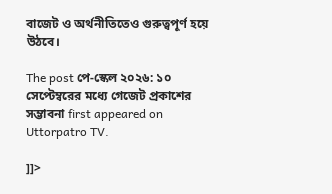বাজেট ও অর্থনীতিতেও গুরুত্বপূর্ণ হয়ে উঠবে।

The post পে-স্কেল ২০২৬: ১০ সেপ্টেম্বরের মধ্যে গেজেট প্রকাশের সম্ভাবনা first appeared on Uttorpatro TV.

]]>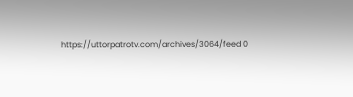https://uttorpatrotv.com/archives/3064/feed 0